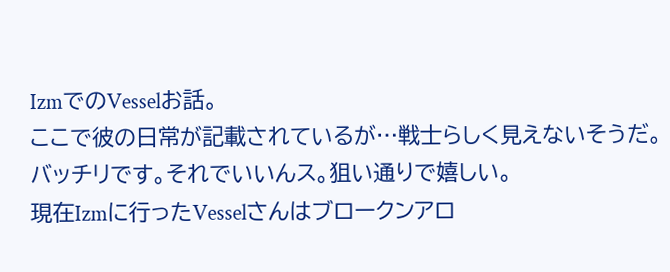IzmでのVesselお話。
ここで彼の日常が記載されているが…戦士らしく見えないそうだ。
バッチリです。それでいいんス。狙い通りで嬉しい。
現在Izmに行ったVesselさんはブロークンアロ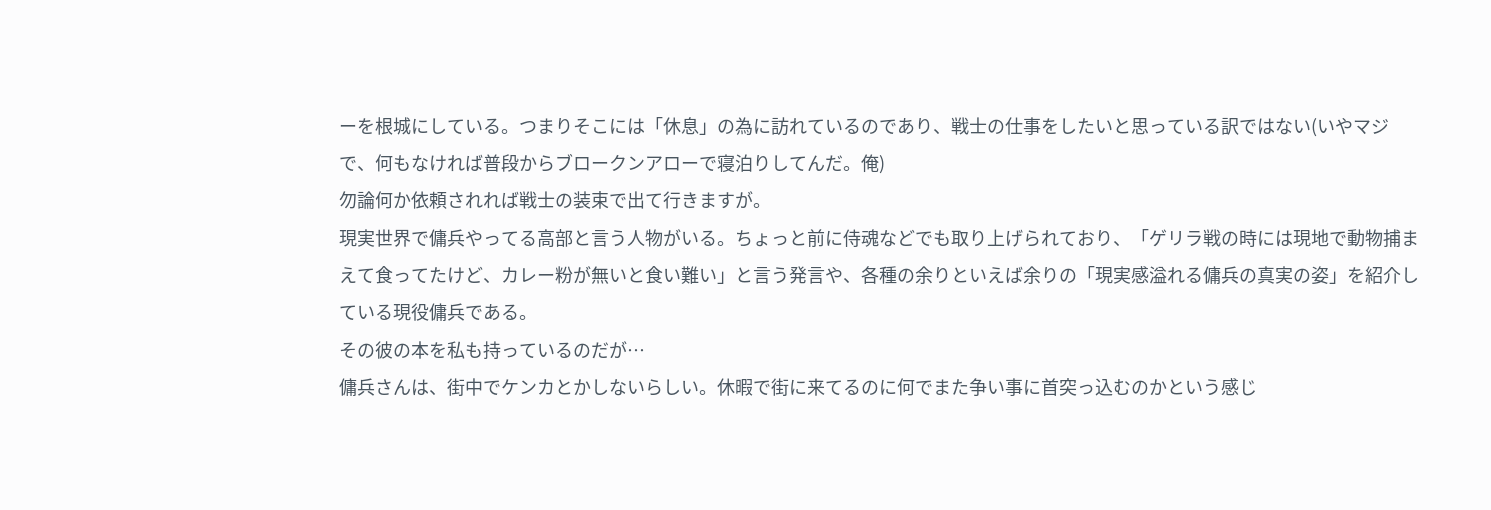ーを根城にしている。つまりそこには「休息」の為に訪れているのであり、戦士の仕事をしたいと思っている訳ではない(いやマジで、何もなければ普段からブロークンアローで寝泊りしてんだ。俺)
勿論何か依頼されれば戦士の装束で出て行きますが。
現実世界で傭兵やってる高部と言う人物がいる。ちょっと前に侍魂などでも取り上げられており、「ゲリラ戦の時には現地で動物捕まえて食ってたけど、カレー粉が無いと食い難い」と言う発言や、各種の余りといえば余りの「現実感溢れる傭兵の真実の姿」を紹介している現役傭兵である。
その彼の本を私も持っているのだが…
傭兵さんは、街中でケンカとかしないらしい。休暇で街に来てるのに何でまた争い事に首突っ込むのかという感じ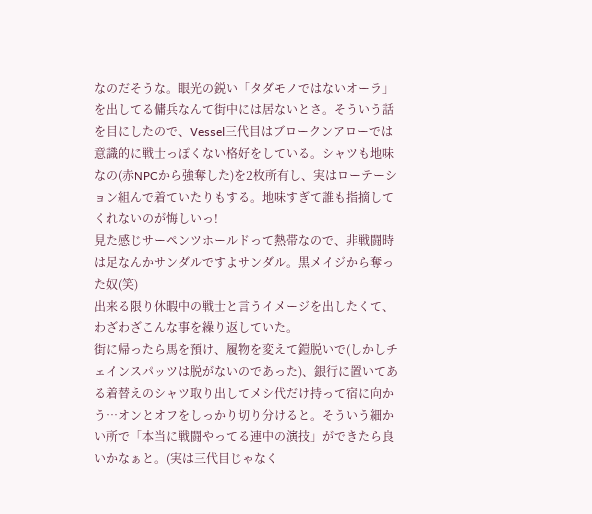なのだそうな。眼光の鋭い「タダモノではないオーラ」を出してる傭兵なんて街中には居ないとさ。そういう話を目にしたので、Vessel三代目はブロークンアローでは意識的に戦士っぽくない格好をしている。シャツも地味なの(赤NPCから強奪した)を2枚所有し、実はローテーション組んで着ていたりもする。地味すぎて誰も指摘してくれないのが悔しいっ!
見た感じサーペンツホールドって熱帯なので、非戦闘時は足なんかサンダルですよサンダル。黒メイジから奪った奴(笑)
出来る限り休暇中の戦士と言うイメージを出したくて、わざわざこんな事を繰り返していた。
街に帰ったら馬を預け、履物を変えて鎧脱いで(しかしチェインスパッツは脱がないのであった)、銀行に置いてある着替えのシャツ取り出してメシ代だけ持って宿に向かう…オンとオフをしっかり切り分けると。そういう細かい所で「本当に戦闘やってる連中の演技」ができたら良いかなぁと。(実は三代目じゃなく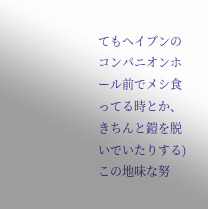てもヘイブンのコンパニオンホール前でメシ食ってる時とか、きちんと鎧を脱いでいたりする)
この地味な努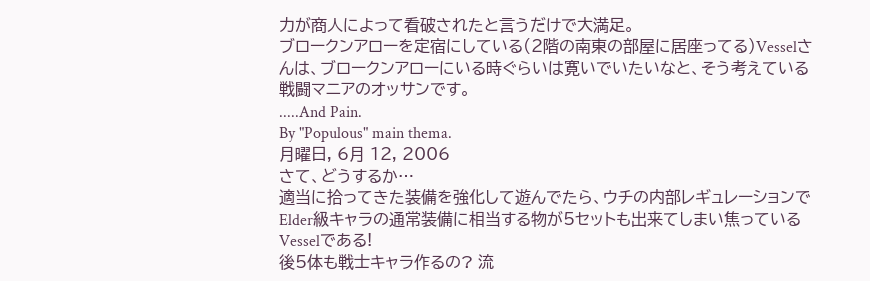力が商人によって看破されたと言うだけで大満足。
ブロークンアローを定宿にしている(2階の南東の部屋に居座ってる)Vesselさんは、ブロークンアローにいる時ぐらいは寛いでいたいなと、そう考えている戦闘マニアのオッサンです。
.....And Pain.
By "Populous" main thema.
月曜日, 6月 12, 2006
さて、どうするか…
適当に拾ってきた装備を強化して遊んでたら、ウチの内部レギュレーションでElder級キャラの通常装備に相当する物が5セットも出来てしまい焦っているVesselである!
後5体も戦士キャラ作るの? 流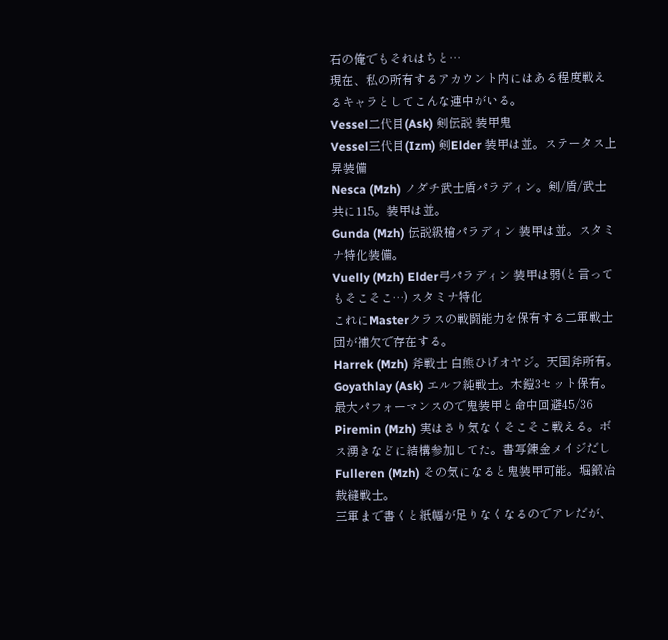石の俺でもそれはちと…
現在、私の所有するアカウント内にはある程度戦えるキャラとしてこんな連中がいる。
Vessel二代目(Ask) 剣伝説 装甲鬼
Vessel三代目(Izm) 剣Elder 装甲は並。ステータス上昇装備
Nesca (Mzh) ノダチ武士盾パラディン。剣/盾/武士共に115。装甲は並。
Gunda (Mzh) 伝説級槍パラディン 装甲は並。スタミナ特化装備。
Vuelly (Mzh) Elder弓パラディン 装甲は弱(と言ってもそこそこ…) スタミナ特化
これにMasterクラスの戦闘能力を保有する二軍戦士団が補欠で存在する。
Harrek (Mzh) 斧戦士 白熊ひげオヤジ。天国斧所有。
Goyathlay (Ask) エルフ純戦士。木鎧3セット保有。最大パフォーマンスので鬼装甲と命中回避45/36
Piremin (Mzh) 実はさり気なくそこそこ戦える。ボス湧きなどに結構参加してた。書写錬金メイジだし
Fulleren (Mzh) その気になると鬼装甲可能。堀鍛冶裁縫戦士。
三軍まで書くと紙幅が足りなくなるのでアレだが、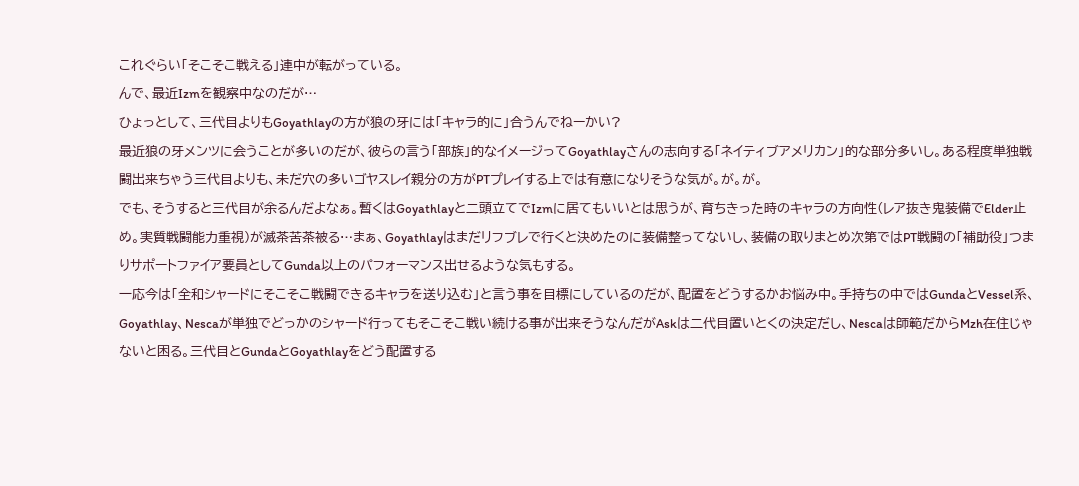これぐらい「そこそこ戦える」連中が転がっている。
んで、最近Izmを観察中なのだが…
ひょっとして、三代目よりもGoyathlayの方が狼の牙には「キャラ的に」合うんでねーかい?
最近狼の牙メンツに会うことが多いのだが、彼らの言う「部族」的なイメージってGoyathlayさんの志向する「ネイティブアメリカン」的な部分多いし。ある程度単独戦闘出来ちゃう三代目よりも、未だ穴の多いゴヤスレイ親分の方がPTプレイする上では有意になりそうな気が。が。が。
でも、そうすると三代目が余るんだよなぁ。暫くはGoyathlayと二頭立てでIzmに居てもいいとは思うが、育ちきった時のキャラの方向性(レア抜き鬼装備でElder止め。実質戦闘能力重視)が滅茶苦茶被る…まぁ、Goyathlayはまだリフブレで行くと決めたのに装備整ってないし、装備の取りまとめ次第ではPT戦闘の「補助役」つまりサポートファイア要員としてGunda以上のパフォーマンス出せるような気もする。
一応今は「全和シャードにそこそこ戦闘できるキャラを送り込む」と言う事を目標にしているのだが、配置をどうするかお悩み中。手持ちの中ではGundaとVessel系、Goyathlay、Nescaが単独でどっかのシャード行ってもそこそこ戦い続ける事が出来そうなんだがAskは二代目置いとくの決定だし、Nescaは師範だからMzh在住じゃないと困る。三代目とGundaとGoyathlayをどう配置する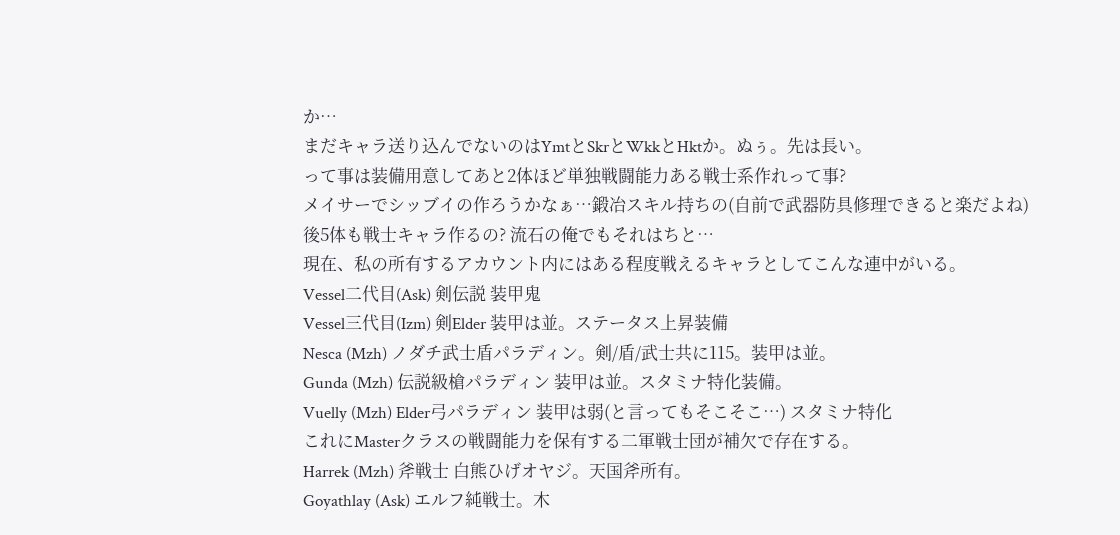か…
まだキャラ送り込んでないのはYmtとSkrとWkkとHktか。ぬぅ。先は長い。
って事は装備用意してあと2体ほど単独戦闘能力ある戦士系作れって事?
メイサーでシッブイの作ろうかなぁ…鍛冶スキル持ちの(自前で武器防具修理できると楽だよね)
後5体も戦士キャラ作るの? 流石の俺でもそれはちと…
現在、私の所有するアカウント内にはある程度戦えるキャラとしてこんな連中がいる。
Vessel二代目(Ask) 剣伝説 装甲鬼
Vessel三代目(Izm) 剣Elder 装甲は並。ステータス上昇装備
Nesca (Mzh) ノダチ武士盾パラディン。剣/盾/武士共に115。装甲は並。
Gunda (Mzh) 伝説級槍パラディン 装甲は並。スタミナ特化装備。
Vuelly (Mzh) Elder弓パラディン 装甲は弱(と言ってもそこそこ…) スタミナ特化
これにMasterクラスの戦闘能力を保有する二軍戦士団が補欠で存在する。
Harrek (Mzh) 斧戦士 白熊ひげオヤジ。天国斧所有。
Goyathlay (Ask) エルフ純戦士。木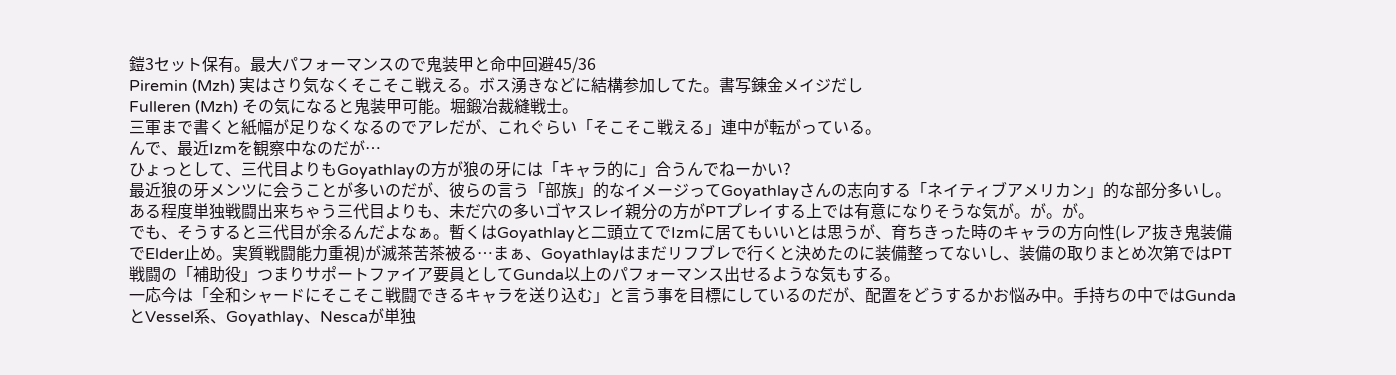鎧3セット保有。最大パフォーマンスので鬼装甲と命中回避45/36
Piremin (Mzh) 実はさり気なくそこそこ戦える。ボス湧きなどに結構参加してた。書写錬金メイジだし
Fulleren (Mzh) その気になると鬼装甲可能。堀鍛冶裁縫戦士。
三軍まで書くと紙幅が足りなくなるのでアレだが、これぐらい「そこそこ戦える」連中が転がっている。
んで、最近Izmを観察中なのだが…
ひょっとして、三代目よりもGoyathlayの方が狼の牙には「キャラ的に」合うんでねーかい?
最近狼の牙メンツに会うことが多いのだが、彼らの言う「部族」的なイメージってGoyathlayさんの志向する「ネイティブアメリカン」的な部分多いし。ある程度単独戦闘出来ちゃう三代目よりも、未だ穴の多いゴヤスレイ親分の方がPTプレイする上では有意になりそうな気が。が。が。
でも、そうすると三代目が余るんだよなぁ。暫くはGoyathlayと二頭立てでIzmに居てもいいとは思うが、育ちきった時のキャラの方向性(レア抜き鬼装備でElder止め。実質戦闘能力重視)が滅茶苦茶被る…まぁ、Goyathlayはまだリフブレで行くと決めたのに装備整ってないし、装備の取りまとめ次第ではPT戦闘の「補助役」つまりサポートファイア要員としてGunda以上のパフォーマンス出せるような気もする。
一応今は「全和シャードにそこそこ戦闘できるキャラを送り込む」と言う事を目標にしているのだが、配置をどうするかお悩み中。手持ちの中ではGundaとVessel系、Goyathlay、Nescaが単独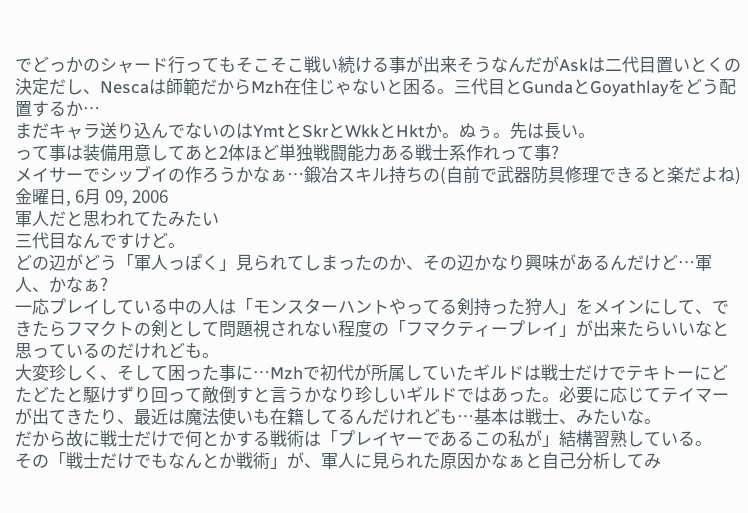でどっかのシャード行ってもそこそこ戦い続ける事が出来そうなんだがAskは二代目置いとくの決定だし、Nescaは師範だからMzh在住じゃないと困る。三代目とGundaとGoyathlayをどう配置するか…
まだキャラ送り込んでないのはYmtとSkrとWkkとHktか。ぬぅ。先は長い。
って事は装備用意してあと2体ほど単独戦闘能力ある戦士系作れって事?
メイサーでシッブイの作ろうかなぁ…鍛冶スキル持ちの(自前で武器防具修理できると楽だよね)
金曜日, 6月 09, 2006
軍人だと思われてたみたい
三代目なんですけど。
どの辺がどう「軍人っぽく」見られてしまったのか、その辺かなり興味があるんだけど…軍人、かなぁ?
一応プレイしている中の人は「モンスターハントやってる剣持った狩人」をメインにして、できたらフマクトの剣として問題視されない程度の「フマクティープレイ」が出来たらいいなと思っているのだけれども。
大変珍しく、そして困った事に…Mzhで初代が所属していたギルドは戦士だけでテキトーにどたどたと駆けずり回って敵倒すと言うかなり珍しいギルドではあった。必要に応じてテイマーが出てきたり、最近は魔法使いも在籍してるんだけれども…基本は戦士、みたいな。
だから故に戦士だけで何とかする戦術は「プレイヤーであるこの私が」結構習熟している。
その「戦士だけでもなんとか戦術」が、軍人に見られた原因かなぁと自己分析してみ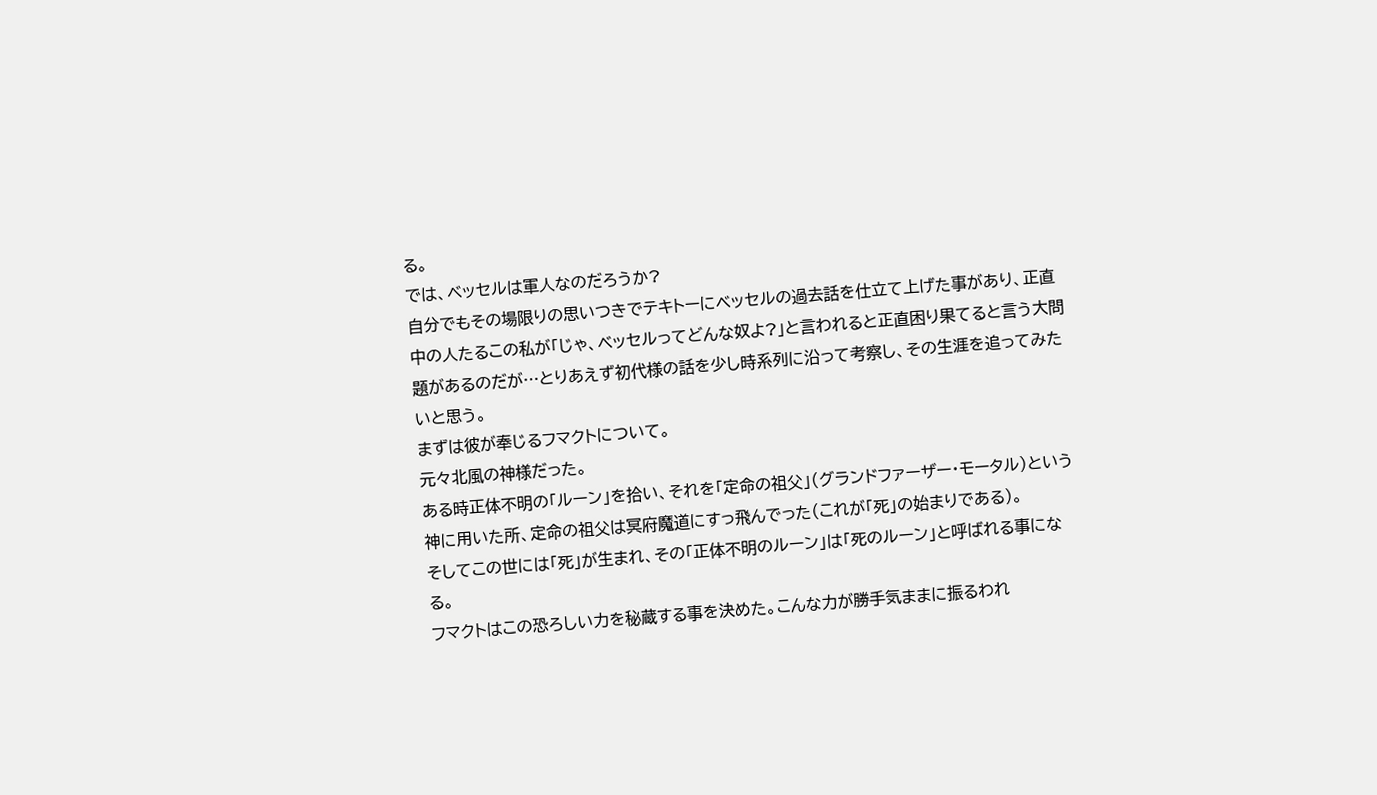る。
では、ベッセルは軍人なのだろうか?
自分でもその場限りの思いつきでテキトーにベッセルの過去話を仕立て上げた事があり、正直中の人たるこの私が「じゃ、ベッセルってどんな奴よ?」と言われると正直困り果てると言う大問題があるのだが…とりあえず初代様の話を少し時系列に沿って考察し、その生涯を追ってみたいと思う。
まずは彼が奉じるフマクトについて。
元々北風の神様だった。
ある時正体不明の「ルーン」を拾い、それを「定命の祖父」(グランドファーザー・モータル)という神に用いた所、定命の祖父は冥府魔道にすっ飛んでった(これが「死」の始まりである)。
そしてこの世には「死」が生まれ、その「正体不明のルーン」は「死のルーン」と呼ばれる事になる。
フマクトはこの恐ろしい力を秘蔵する事を決めた。こんな力が勝手気ままに振るわれ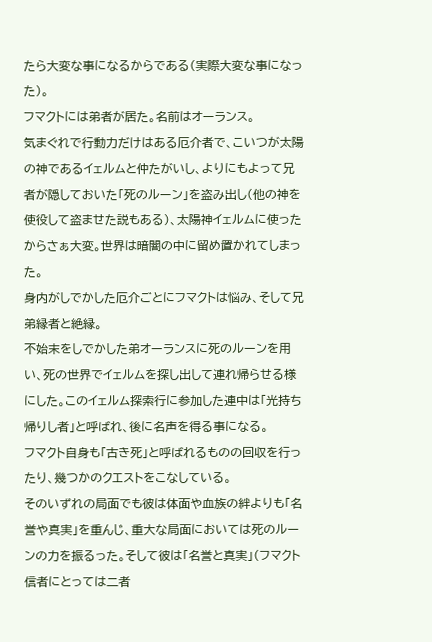たら大変な事になるからである(実際大変な事になった)。
フマクトには弟者が居た。名前はオーランス。
気まぐれで行動力だけはある厄介者で、こいつが太陽の神であるイェルムと仲たがいし、よりにもよって兄者が隠しておいた「死のルーン」を盗み出し(他の神を使役して盗ませた説もある)、太陽神イェルムに使ったからさぁ大変。世界は暗闇の中に留め置かれてしまった。
身内がしでかした厄介ごとにフマクトは悩み、そして兄弟縁者と絶縁。
不始末をしでかした弟オーランスに死のルーンを用い、死の世界でイェルムを探し出して連れ帰らせる様にした。このイェルム探索行に参加した連中は「光持ち帰りし者」と呼ばれ、後に名声を得る事になる。
フマクト自身も「古き死」と呼ばれるものの回収を行ったり、幾つかのクエストをこなしている。
そのいずれの局面でも彼は体面や血族の絆よりも「名誉や真実」を重んじ、重大な局面においては死のルーンの力を振るった。そして彼は「名誉と真実」(フマクト信者にとっては二者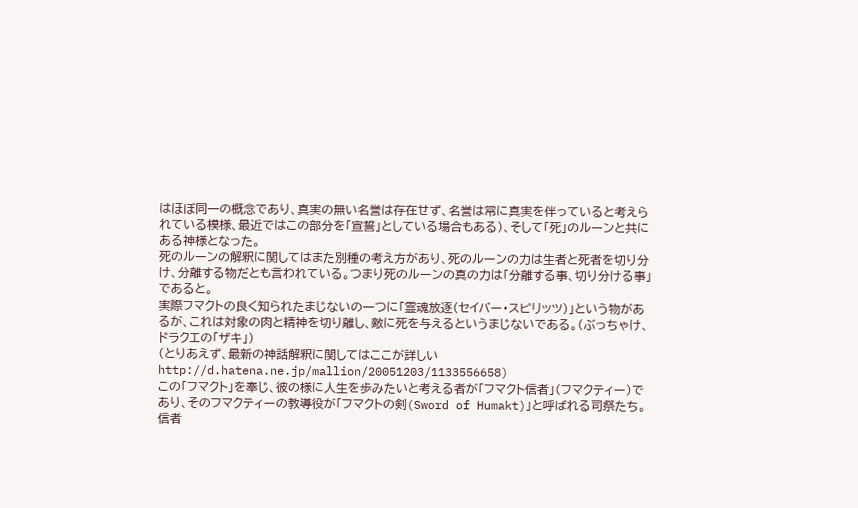はほぼ同一の概念であり、真実の無い名誉は存在せず、名誉は常に真実を伴っていると考えられている模様、最近ではこの部分を「宣誓」としている場合もある)、そして「死」のルーンと共にある神様となった。
死のルーンの解釈に関してはまた別種の考え方があり、死のルーンの力は生者と死者を切り分け、分離する物だとも言われている。つまり死のルーンの真の力は「分離する事、切り分ける事」であると。
実際フマクトの良く知られたまじないの一つに「霊魂放逐(セイバー・スピリッツ)」という物があるが、これは対象の肉と精神を切り離し、敵に死を与えるというまじないである。(ぶっちゃけ、ドラクエの「ザキ」)
(とりあえず、最新の神話解釈に関してはここが詳しい
http://d.hatena.ne.jp/mallion/20051203/1133556658)
この「フマクト」を奉じ、彼の様に人生を歩みたいと考える者が「フマクト信者」(フマクティー)であり、そのフマクティーの教導役が「フマクトの剣(Sword of Humakt)」と呼ばれる司祭たち。信者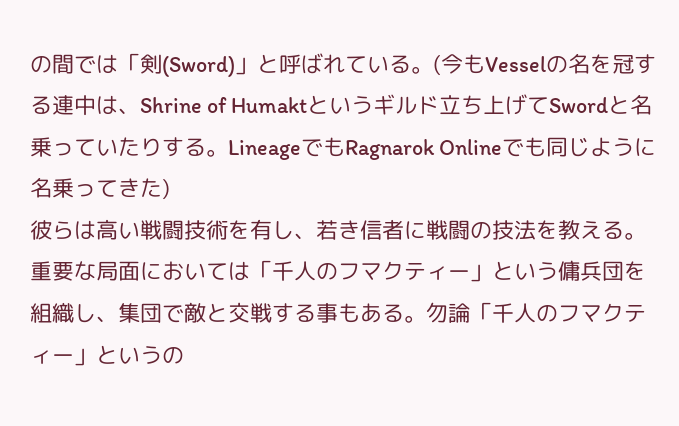の間では「剣(Sword)」と呼ばれている。(今もVesselの名を冠する連中は、Shrine of Humaktというギルド立ち上げてSwordと名乗っていたりする。LineageでもRagnarok Onlineでも同じように名乗ってきた)
彼らは高い戦闘技術を有し、若き信者に戦闘の技法を教える。
重要な局面においては「千人のフマクティー」という傭兵団を組織し、集団で敵と交戦する事もある。勿論「千人のフマクティー」というの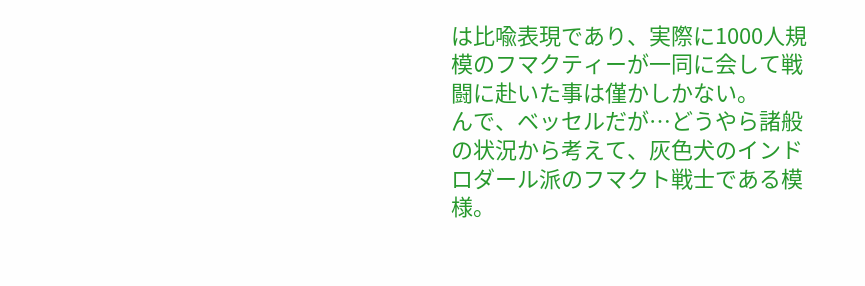は比喩表現であり、実際に1000人規模のフマクティーが一同に会して戦闘に赴いた事は僅かしかない。
んで、ベッセルだが…どうやら諸般の状況から考えて、灰色犬のインドロダール派のフマクト戦士である模様。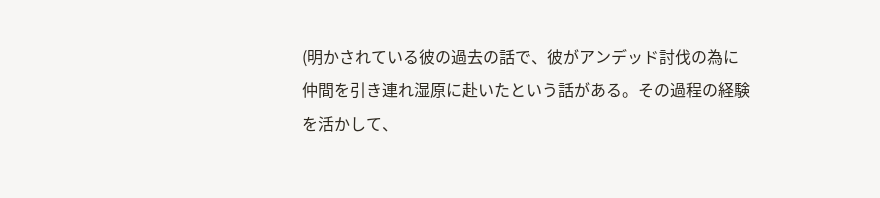(明かされている彼の過去の話で、彼がアンデッド討伐の為に仲間を引き連れ湿原に赴いたという話がある。その過程の経験を活かして、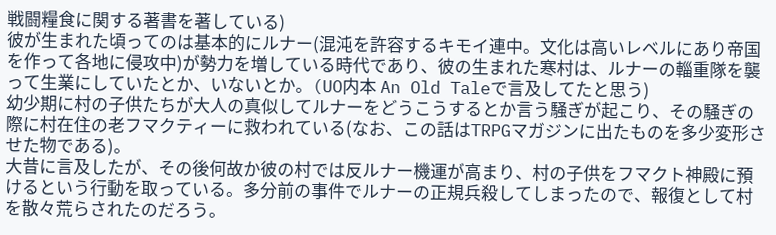戦闘糧食に関する著書を著している)
彼が生まれた頃ってのは基本的にルナー(混沌を許容するキモイ連中。文化は高いレベルにあり帝国を作って各地に侵攻中)が勢力を増している時代であり、彼の生まれた寒村は、ルナーの輜重隊を襲って生業にしていたとか、いないとか。(UO内本 An Old Taleで言及してたと思う)
幼少期に村の子供たちが大人の真似してルナーをどうこうするとか言う騒ぎが起こり、その騒ぎの際に村在住の老フマクティーに救われている(なお、この話はTRPGマガジンに出たものを多少変形させた物である)。
大昔に言及したが、その後何故か彼の村では反ルナー機運が高まり、村の子供をフマクト神殿に預けるという行動を取っている。多分前の事件でルナーの正規兵殺してしまったので、報復として村を散々荒らされたのだろう。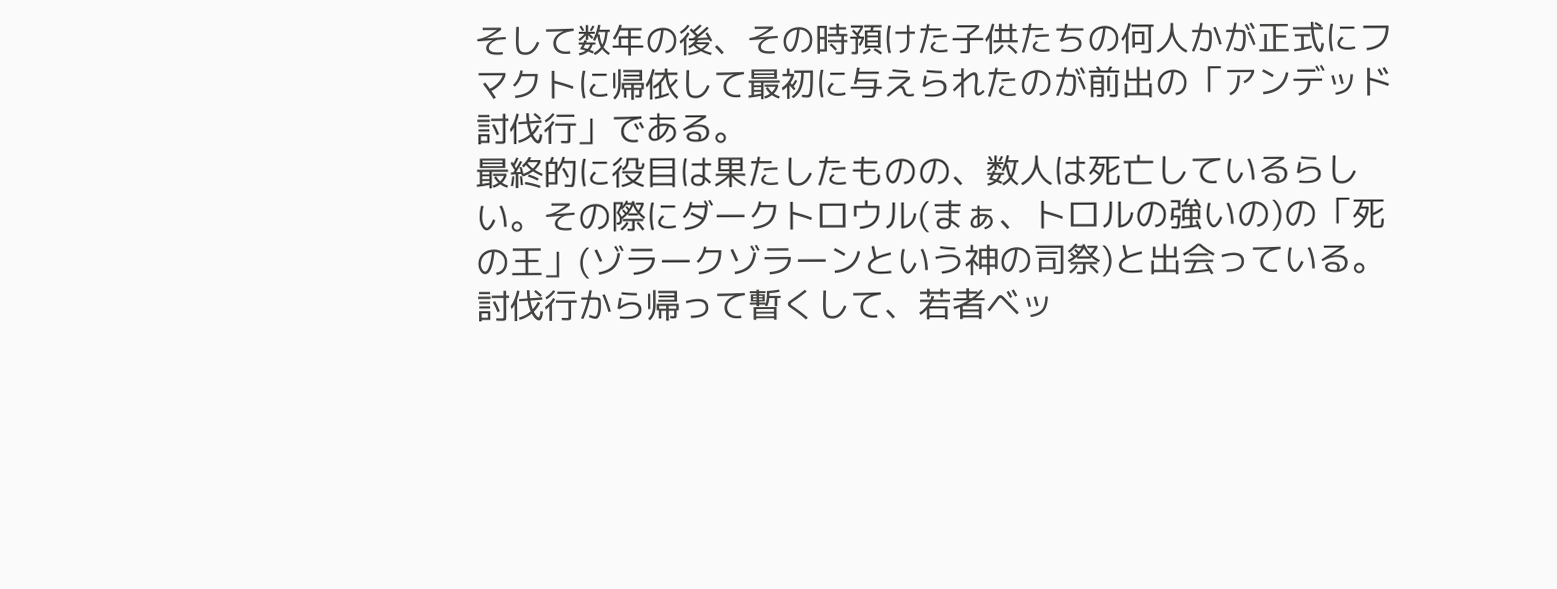そして数年の後、その時預けた子供たちの何人かが正式にフマクトに帰依して最初に与えられたのが前出の「アンデッド討伐行」である。
最終的に役目は果たしたものの、数人は死亡しているらしい。その際にダークトロウル(まぁ、トロルの強いの)の「死の王」(ゾラークゾラーンという神の司祭)と出会っている。
討伐行から帰って暫くして、若者ベッ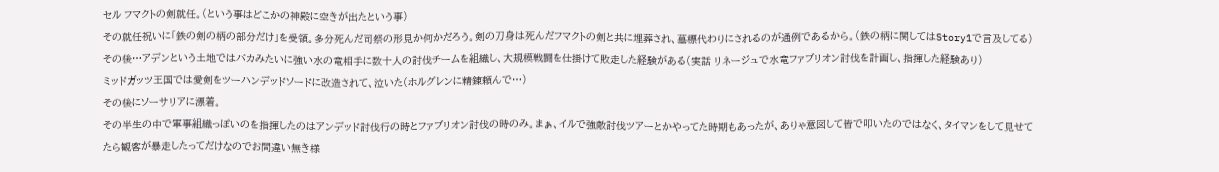セル フマクトの剣就任。(という事はどこかの神殿に空きが出たという事)
その就任祝いに「鉄の剣の柄の部分だけ」を受領。多分死んだ司祭の形見か何かだろう。剣の刀身は死んだフマクトの剣と共に埋葬され、墓標代わりにされるのが通例であるから。(鉄の柄に関してはStory1で言及してる)
その後…アデンという土地ではバカみたいに強い水の竜相手に数十人の討伐チームを組織し、大規模戦闘を仕掛けて敗走した経験がある(実話 リネージュで水竜ファブリオン討伐を計画し、指揮した経験あり)
ミッドガッツ王国では愛剣をツーハンデッドソードに改造されて、泣いた(ホルグレンに精錬頼んで…)
その後にソーサリアに漂着。
その半生の中で軍事組織っぽいのを指揮したのはアンデッド討伐行の時とファブリオン討伐の時のみ。まぁ、イルで強敵討伐ツアーとかやってた時期もあったが、ありゃ意図して皆で叩いたのではなく、タイマンをして見せてたら観客が暴走したってだけなのでお間違い無き様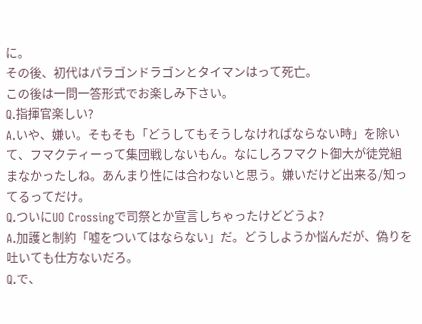に。
その後、初代はパラゴンドラゴンとタイマンはって死亡。
この後は一問一答形式でお楽しみ下さい。
Q.指揮官楽しい?
A.いや、嫌い。そもそも「どうしてもそうしなければならない時」を除いて、フマクティーって集団戦しないもん。なにしろフマクト御大が徒党組まなかったしね。あんまり性には合わないと思う。嫌いだけど出来る/知ってるってだけ。
Q.ついにUO Crossingで司祭とか宣言しちゃったけどどうよ?
A.加護と制約「嘘をついてはならない」だ。どうしようか悩んだが、偽りを吐いても仕方ないだろ。
Q.で、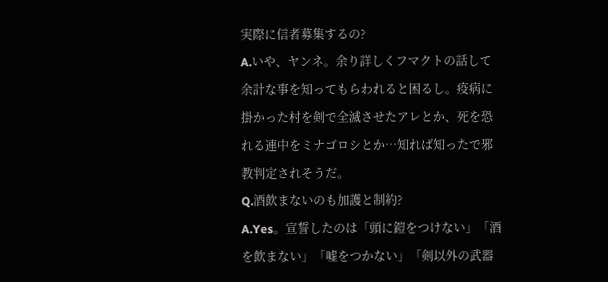実際に信者募集するの?
A.いや、ヤンネ。余り詳しくフマクトの話して余計な事を知ってもらわれると困るし。疫病に掛かった村を剣で全滅させたアレとか、死を恐れる連中をミナゴロシとか…知れば知ったで邪教判定されそうだ。
Q.酒飲まないのも加護と制約?
A.Yes。宣誓したのは「頭に鎧をつけない」「酒を飲まない」「嘘をつかない」「剣以外の武器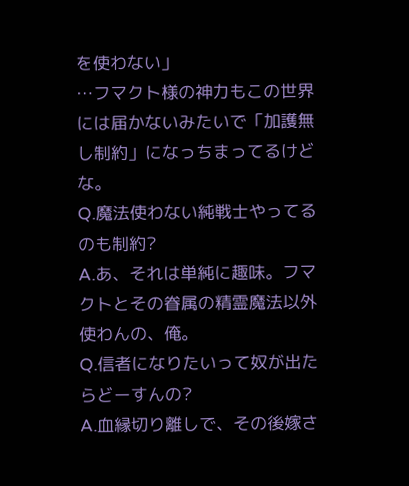を使わない」
…フマクト様の神力もこの世界には届かないみたいで「加護無し制約」になっちまってるけどな。
Q.魔法使わない純戦士やってるのも制約?
A.あ、それは単純に趣味。フマクトとその眷属の精霊魔法以外使わんの、俺。
Q.信者になりたいって奴が出たらどーすんの?
A.血縁切り離しで、その後嫁さ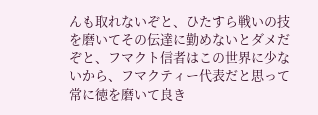んも取れないぞと、ひたすら戦いの技を磨いてその伝達に勤めないとダメだぞと、フマクト信者はこの世界に少ないから、フマクティー代表だと思って常に徳を磨いて良き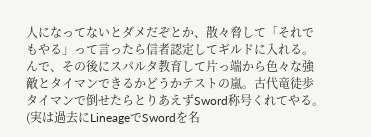人になってないとダメだぞとか、散々脅して「それでもやる」って言ったら信者認定してギルドに入れる。
んで、その後にスパルタ教育して片っ端から色々な強敵とタイマンできるかどうかテストの嵐。古代竜徒歩タイマンで倒せたらとりあえずSword称号くれてやる。(実は過去にLineageでSwordを名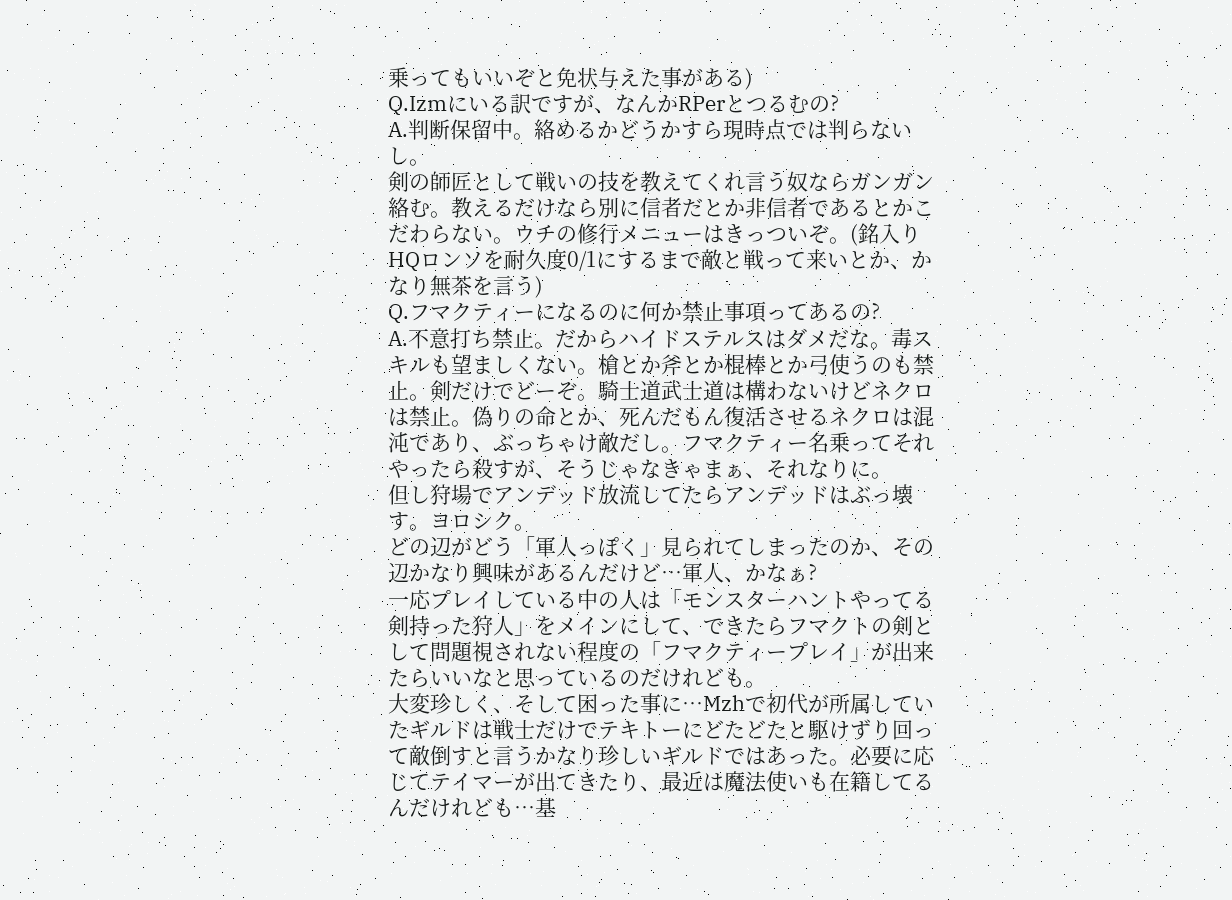乗ってもいいぞと免状与えた事がある)
Q.Izmにいる訳ですが、なんかRPerとつるむの?
A.判断保留中。絡めるかどうかすら現時点では判らないし。
剣の師匠として戦いの技を教えてくれ言う奴ならガンガン絡む。教えるだけなら別に信者だとか非信者であるとかこだわらない。ウチの修行メニューはきっついぞ。(銘入りHQロンソを耐久度0/1にするまで敵と戦って来いとか、かなり無茶を言う)
Q.フマクティーになるのに何か禁止事項ってあるの?
A.不意打ち禁止。だからハイドステルスはダメだな。毒スキルも望ましくない。槍とか斧とか棍棒とか弓使うのも禁止。剣だけでどーぞ。騎士道武士道は構わないけどネクロは禁止。偽りの命とか、死んだもん復活させるネクロは混沌であり、ぶっちゃけ敵だし。フマクティー名乗ってそれやったら殺すが、そうじゃなきゃまぁ、それなりに。
但し狩場でアンデッド放流してたらアンデッドはぶっ壊す。ヨロシク。
どの辺がどう「軍人っぽく」見られてしまったのか、その辺かなり興味があるんだけど…軍人、かなぁ?
一応プレイしている中の人は「モンスターハントやってる剣持った狩人」をメインにして、できたらフマクトの剣として問題視されない程度の「フマクティープレイ」が出来たらいいなと思っているのだけれども。
大変珍しく、そして困った事に…Mzhで初代が所属していたギルドは戦士だけでテキトーにどたどたと駆けずり回って敵倒すと言うかなり珍しいギルドではあった。必要に応じてテイマーが出てきたり、最近は魔法使いも在籍してるんだけれども…基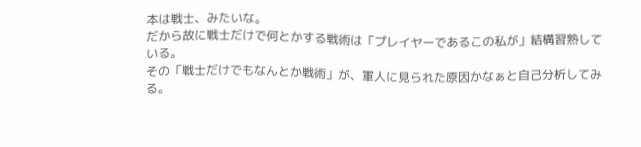本は戦士、みたいな。
だから故に戦士だけで何とかする戦術は「プレイヤーであるこの私が」結構習熟している。
その「戦士だけでもなんとか戦術」が、軍人に見られた原因かなぁと自己分析してみる。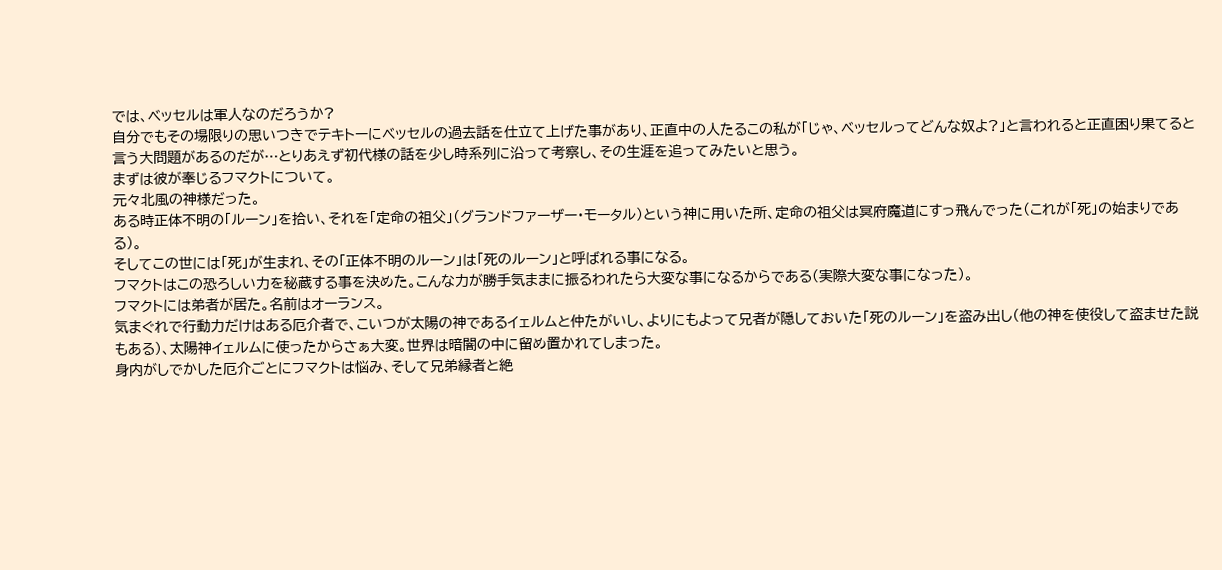では、ベッセルは軍人なのだろうか?
自分でもその場限りの思いつきでテキトーにベッセルの過去話を仕立て上げた事があり、正直中の人たるこの私が「じゃ、ベッセルってどんな奴よ?」と言われると正直困り果てると言う大問題があるのだが…とりあえず初代様の話を少し時系列に沿って考察し、その生涯を追ってみたいと思う。
まずは彼が奉じるフマクトについて。
元々北風の神様だった。
ある時正体不明の「ルーン」を拾い、それを「定命の祖父」(グランドファーザー・モータル)という神に用いた所、定命の祖父は冥府魔道にすっ飛んでった(これが「死」の始まりである)。
そしてこの世には「死」が生まれ、その「正体不明のルーン」は「死のルーン」と呼ばれる事になる。
フマクトはこの恐ろしい力を秘蔵する事を決めた。こんな力が勝手気ままに振るわれたら大変な事になるからである(実際大変な事になった)。
フマクトには弟者が居た。名前はオーランス。
気まぐれで行動力だけはある厄介者で、こいつが太陽の神であるイェルムと仲たがいし、よりにもよって兄者が隠しておいた「死のルーン」を盗み出し(他の神を使役して盗ませた説もある)、太陽神イェルムに使ったからさぁ大変。世界は暗闇の中に留め置かれてしまった。
身内がしでかした厄介ごとにフマクトは悩み、そして兄弟縁者と絶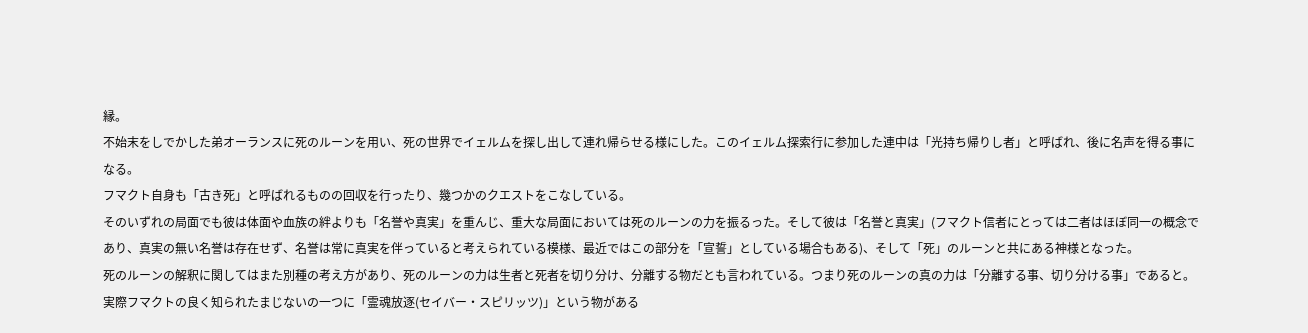縁。
不始末をしでかした弟オーランスに死のルーンを用い、死の世界でイェルムを探し出して連れ帰らせる様にした。このイェルム探索行に参加した連中は「光持ち帰りし者」と呼ばれ、後に名声を得る事になる。
フマクト自身も「古き死」と呼ばれるものの回収を行ったり、幾つかのクエストをこなしている。
そのいずれの局面でも彼は体面や血族の絆よりも「名誉や真実」を重んじ、重大な局面においては死のルーンの力を振るった。そして彼は「名誉と真実」(フマクト信者にとっては二者はほぼ同一の概念であり、真実の無い名誉は存在せず、名誉は常に真実を伴っていると考えられている模様、最近ではこの部分を「宣誓」としている場合もある)、そして「死」のルーンと共にある神様となった。
死のルーンの解釈に関してはまた別種の考え方があり、死のルーンの力は生者と死者を切り分け、分離する物だとも言われている。つまり死のルーンの真の力は「分離する事、切り分ける事」であると。
実際フマクトの良く知られたまじないの一つに「霊魂放逐(セイバー・スピリッツ)」という物がある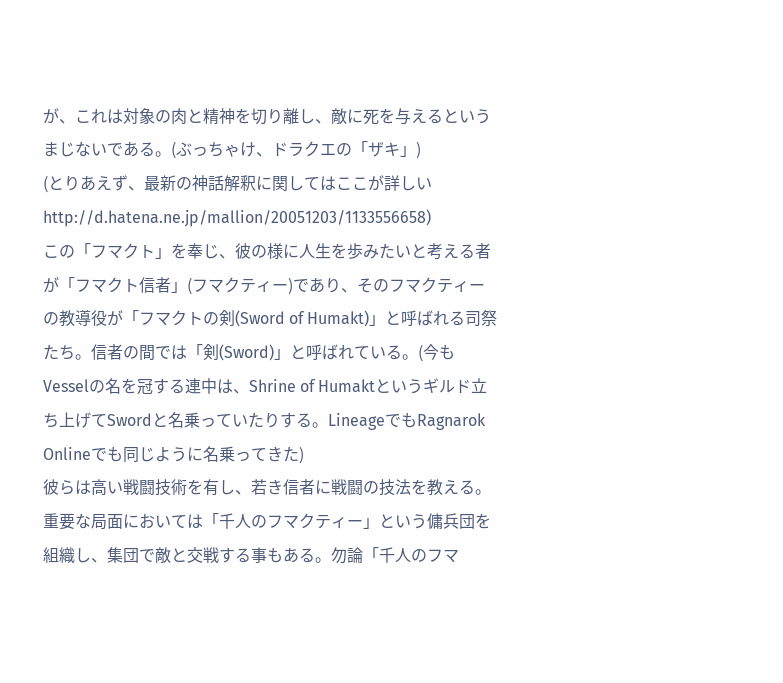が、これは対象の肉と精神を切り離し、敵に死を与えるというまじないである。(ぶっちゃけ、ドラクエの「ザキ」)
(とりあえず、最新の神話解釈に関してはここが詳しい
http://d.hatena.ne.jp/mallion/20051203/1133556658)
この「フマクト」を奉じ、彼の様に人生を歩みたいと考える者が「フマクト信者」(フマクティー)であり、そのフマクティーの教導役が「フマクトの剣(Sword of Humakt)」と呼ばれる司祭たち。信者の間では「剣(Sword)」と呼ばれている。(今もVesselの名を冠する連中は、Shrine of Humaktというギルド立ち上げてSwordと名乗っていたりする。LineageでもRagnarok Onlineでも同じように名乗ってきた)
彼らは高い戦闘技術を有し、若き信者に戦闘の技法を教える。
重要な局面においては「千人のフマクティー」という傭兵団を組織し、集団で敵と交戦する事もある。勿論「千人のフマ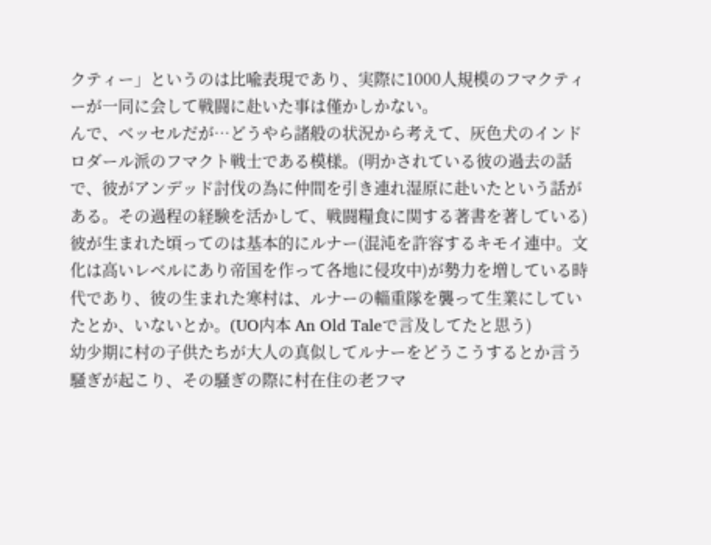クティー」というのは比喩表現であり、実際に1000人規模のフマクティーが一同に会して戦闘に赴いた事は僅かしかない。
んで、ベッセルだが…どうやら諸般の状況から考えて、灰色犬のインドロダール派のフマクト戦士である模様。(明かされている彼の過去の話で、彼がアンデッド討伐の為に仲間を引き連れ湿原に赴いたという話がある。その過程の経験を活かして、戦闘糧食に関する著書を著している)
彼が生まれた頃ってのは基本的にルナー(混沌を許容するキモイ連中。文化は高いレベルにあり帝国を作って各地に侵攻中)が勢力を増している時代であり、彼の生まれた寒村は、ルナーの輜重隊を襲って生業にしていたとか、いないとか。(UO内本 An Old Taleで言及してたと思う)
幼少期に村の子供たちが大人の真似してルナーをどうこうするとか言う騒ぎが起こり、その騒ぎの際に村在住の老フマ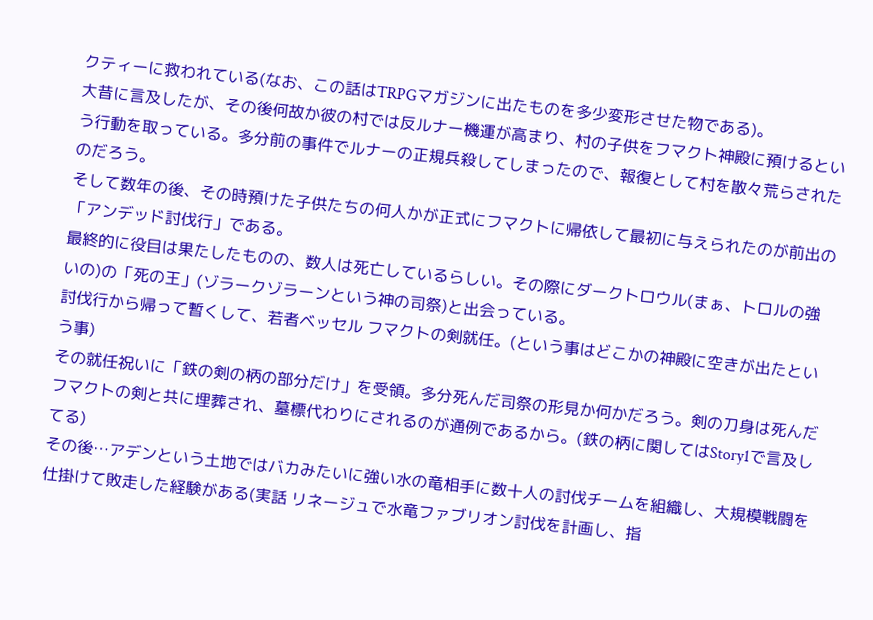クティーに救われている(なお、この話はTRPGマガジンに出たものを多少変形させた物である)。
大昔に言及したが、その後何故か彼の村では反ルナー機運が高まり、村の子供をフマクト神殿に預けるという行動を取っている。多分前の事件でルナーの正規兵殺してしまったので、報復として村を散々荒らされたのだろう。
そして数年の後、その時預けた子供たちの何人かが正式にフマクトに帰依して最初に与えられたのが前出の「アンデッド討伐行」である。
最終的に役目は果たしたものの、数人は死亡しているらしい。その際にダークトロウル(まぁ、トロルの強いの)の「死の王」(ゾラークゾラーンという神の司祭)と出会っている。
討伐行から帰って暫くして、若者ベッセル フマクトの剣就任。(という事はどこかの神殿に空きが出たという事)
その就任祝いに「鉄の剣の柄の部分だけ」を受領。多分死んだ司祭の形見か何かだろう。剣の刀身は死んだフマクトの剣と共に埋葬され、墓標代わりにされるのが通例であるから。(鉄の柄に関してはStory1で言及してる)
その後…アデンという土地ではバカみたいに強い水の竜相手に数十人の討伐チームを組織し、大規模戦闘を仕掛けて敗走した経験がある(実話 リネージュで水竜ファブリオン討伐を計画し、指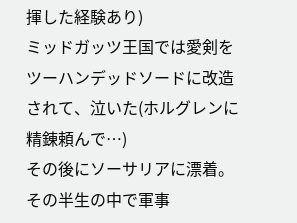揮した経験あり)
ミッドガッツ王国では愛剣をツーハンデッドソードに改造されて、泣いた(ホルグレンに精錬頼んで…)
その後にソーサリアに漂着。
その半生の中で軍事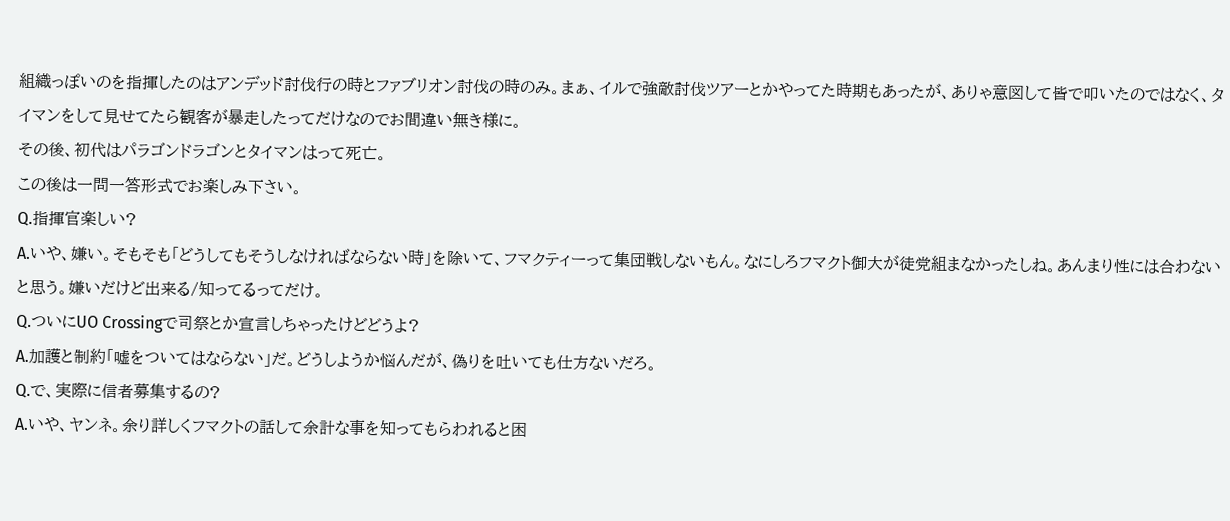組織っぽいのを指揮したのはアンデッド討伐行の時とファブリオン討伐の時のみ。まぁ、イルで強敵討伐ツアーとかやってた時期もあったが、ありゃ意図して皆で叩いたのではなく、タイマンをして見せてたら観客が暴走したってだけなのでお間違い無き様に。
その後、初代はパラゴンドラゴンとタイマンはって死亡。
この後は一問一答形式でお楽しみ下さい。
Q.指揮官楽しい?
A.いや、嫌い。そもそも「どうしてもそうしなければならない時」を除いて、フマクティーって集団戦しないもん。なにしろフマクト御大が徒党組まなかったしね。あんまり性には合わないと思う。嫌いだけど出来る/知ってるってだけ。
Q.ついにUO Crossingで司祭とか宣言しちゃったけどどうよ?
A.加護と制約「嘘をついてはならない」だ。どうしようか悩んだが、偽りを吐いても仕方ないだろ。
Q.で、実際に信者募集するの?
A.いや、ヤンネ。余り詳しくフマクトの話して余計な事を知ってもらわれると困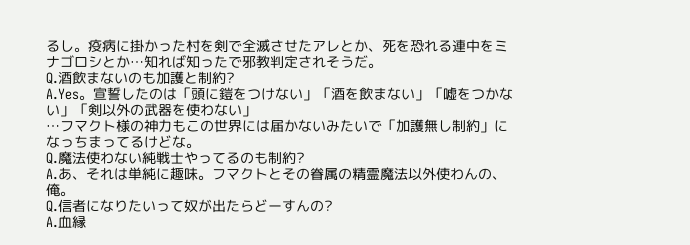るし。疫病に掛かった村を剣で全滅させたアレとか、死を恐れる連中をミナゴロシとか…知れば知ったで邪教判定されそうだ。
Q.酒飲まないのも加護と制約?
A.Yes。宣誓したのは「頭に鎧をつけない」「酒を飲まない」「嘘をつかない」「剣以外の武器を使わない」
…フマクト様の神力もこの世界には届かないみたいで「加護無し制約」になっちまってるけどな。
Q.魔法使わない純戦士やってるのも制約?
A.あ、それは単純に趣味。フマクトとその眷属の精霊魔法以外使わんの、俺。
Q.信者になりたいって奴が出たらどーすんの?
A.血縁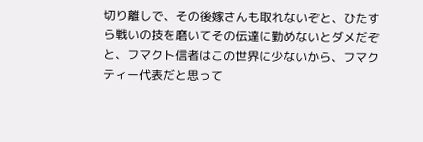切り離しで、その後嫁さんも取れないぞと、ひたすら戦いの技を磨いてその伝達に勤めないとダメだぞと、フマクト信者はこの世界に少ないから、フマクティー代表だと思って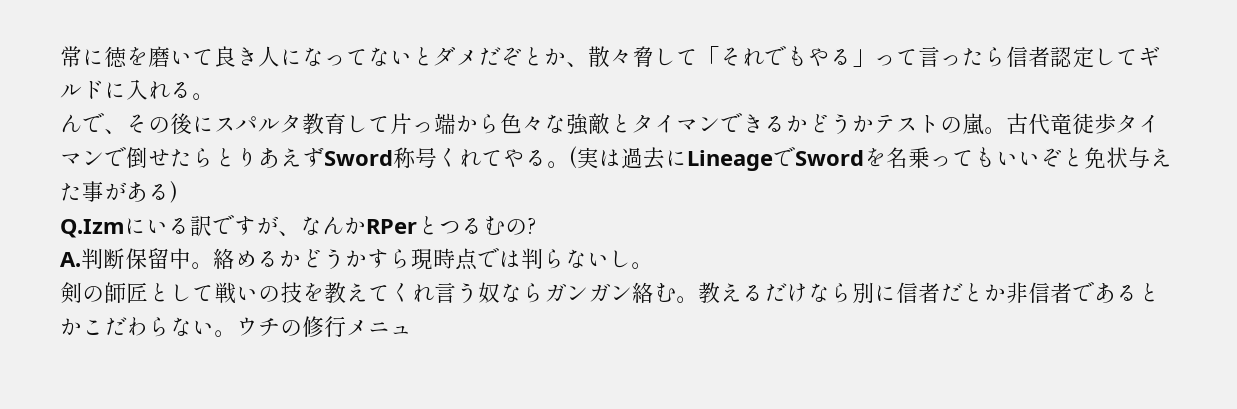常に徳を磨いて良き人になってないとダメだぞとか、散々脅して「それでもやる」って言ったら信者認定してギルドに入れる。
んで、その後にスパルタ教育して片っ端から色々な強敵とタイマンできるかどうかテストの嵐。古代竜徒歩タイマンで倒せたらとりあえずSword称号くれてやる。(実は過去にLineageでSwordを名乗ってもいいぞと免状与えた事がある)
Q.Izmにいる訳ですが、なんかRPerとつるむの?
A.判断保留中。絡めるかどうかすら現時点では判らないし。
剣の師匠として戦いの技を教えてくれ言う奴ならガンガン絡む。教えるだけなら別に信者だとか非信者であるとかこだわらない。ウチの修行メニュ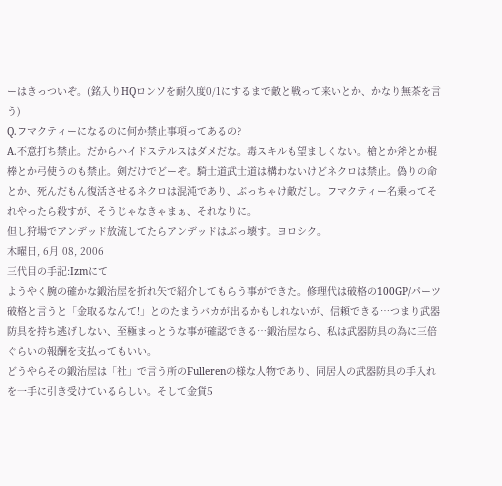ーはきっついぞ。(銘入りHQロンソを耐久度0/1にするまで敵と戦って来いとか、かなり無茶を言う)
Q.フマクティーになるのに何か禁止事項ってあるの?
A.不意打ち禁止。だからハイドステルスはダメだな。毒スキルも望ましくない。槍とか斧とか棍棒とか弓使うのも禁止。剣だけでどーぞ。騎士道武士道は構わないけどネクロは禁止。偽りの命とか、死んだもん復活させるネクロは混沌であり、ぶっちゃけ敵だし。フマクティー名乗ってそれやったら殺すが、そうじゃなきゃまぁ、それなりに。
但し狩場でアンデッド放流してたらアンデッドはぶっ壊す。ヨロシク。
木曜日, 6月 08, 2006
三代目の手記:Izmにて
ようやく腕の確かな鍛治屋を折れ矢で紹介してもらう事ができた。修理代は破格の100GP/パーツ
破格と言うと「金取るなんて!」とのたまうバカが出るかもしれないが、信頼できる…つまり武器防具を持ち逃げしない、至極まっとうな事が確認できる…鍛治屋なら、私は武器防具の為に三倍ぐらいの報酬を支払ってもいい。
どうやらその鍛治屋は「社」で言う所のFullerenの様な人物であり、同居人の武器防具の手入れを一手に引き受けているらしい。そして金貨5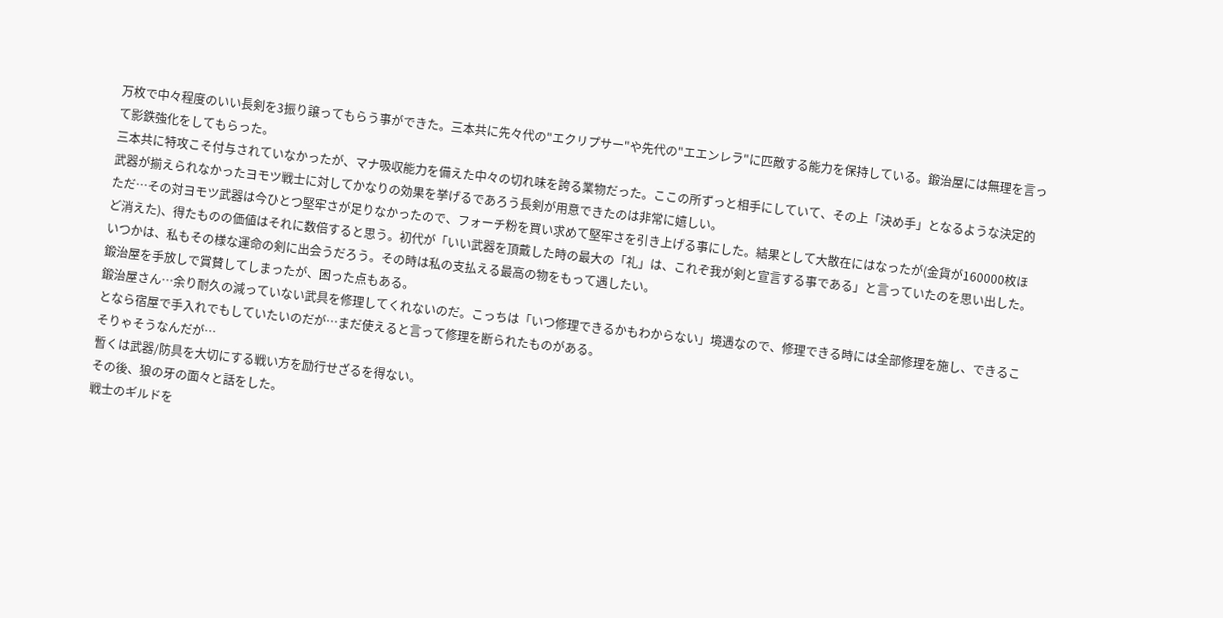万枚で中々程度のいい長剣を3振り譲ってもらう事ができた。三本共に先々代の"エクリプサー"や先代の"エエンレラ"に匹敵する能力を保持している。鍛治屋には無理を言って影鉄強化をしてもらった。
三本共に特攻こそ付与されていなかったが、マナ吸収能力を備えた中々の切れ味を誇る業物だった。ここの所ずっと相手にしていて、その上「決め手」となるような決定的武器が揃えられなかったヨモツ戦士に対してかなりの効果を挙げるであろう長剣が用意できたのは非常に嬉しい。
ただ…その対ヨモツ武器は今ひとつ堅牢さが足りなかったので、フォーチ粉を買い求めて堅牢さを引き上げる事にした。結果として大散在にはなったが(金貨が160000枚ほど消えた)、得たものの価値はそれに数倍すると思う。初代が「いい武器を頂戴した時の最大の「礼」は、これぞ我が剣と宣言する事である」と言っていたのを思い出した。
いつかは、私もその様な運命の剣に出会うだろう。その時は私の支払える最高の物をもって遇したい。
鍛治屋を手放しで賞賛してしまったが、困った点もある。
鍛治屋さん…余り耐久の減っていない武具を修理してくれないのだ。こっちは「いつ修理できるかもわからない」境遇なので、修理できる時には全部修理を施し、できることなら宿屋で手入れでもしていたいのだが…まだ使えると言って修理を断られたものがある。
そりゃそうなんだが…
暫くは武器/防具を大切にする戦い方を励行せざるを得ない。
その後、狼の牙の面々と話をした。
戦士のギルドを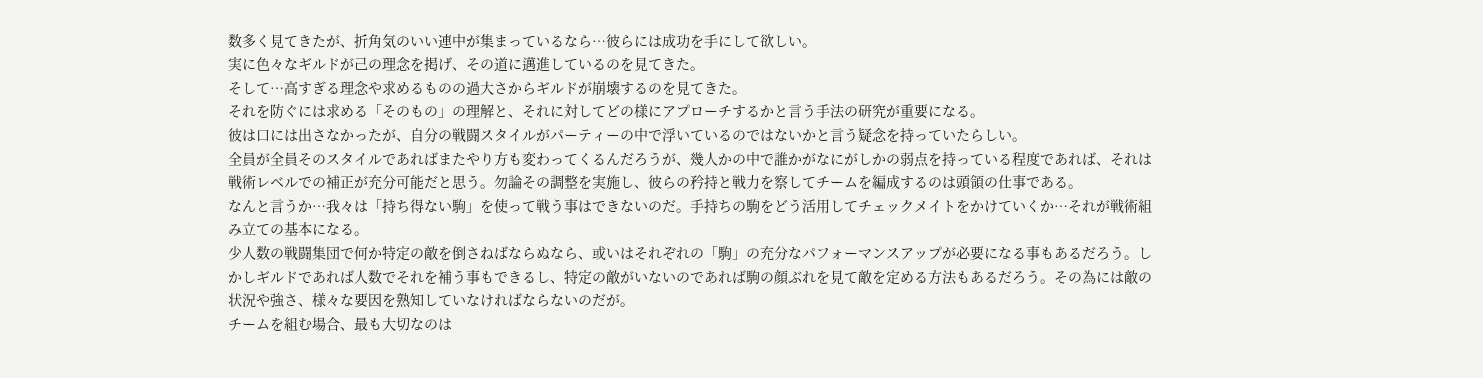数多く見てきたが、折角気のいい連中が集まっているなら…彼らには成功を手にして欲しい。
実に色々なギルドが己の理念を掲げ、その道に邁進しているのを見てきた。
そして…高すぎる理念や求めるものの過大さからギルドが崩壊するのを見てきた。
それを防ぐには求める「そのもの」の理解と、それに対してどの様にアプローチするかと言う手法の研究が重要になる。
彼は口には出さなかったが、自分の戦闘スタイルがパーティーの中で浮いているのではないかと言う疑念を持っていたらしい。
全員が全員そのスタイルであればまたやり方も変わってくるんだろうが、幾人かの中で誰かがなにがしかの弱点を持っている程度であれば、それは戦術レベルでの補正が充分可能だと思う。勿論その調整を実施し、彼らの矜持と戦力を察してチームを編成するのは頭領の仕事である。
なんと言うか…我々は「持ち得ない駒」を使って戦う事はできないのだ。手持ちの駒をどう活用してチェックメイトをかけていくか…それが戦術組み立ての基本になる。
少人数の戦闘集団で何か特定の敵を倒さねばならぬなら、或いはそれぞれの「駒」の充分なパフォーマンスアップが必要になる事もあるだろう。しかしギルドであれば人数でそれを補う事もできるし、特定の敵がいないのであれば駒の顔ぶれを見て敵を定める方法もあるだろう。その為には敵の状況や強さ、様々な要因を熟知していなければならないのだが。
チームを組む場合、最も大切なのは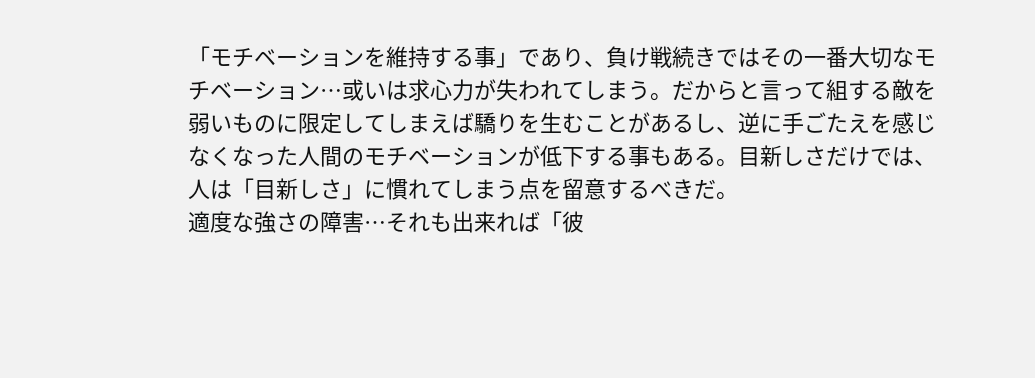「モチベーションを維持する事」であり、負け戦続きではその一番大切なモチベーション…或いは求心力が失われてしまう。だからと言って組する敵を弱いものに限定してしまえば驕りを生むことがあるし、逆に手ごたえを感じなくなった人間のモチベーションが低下する事もある。目新しさだけでは、人は「目新しさ」に慣れてしまう点を留意するべきだ。
適度な強さの障害…それも出来れば「彼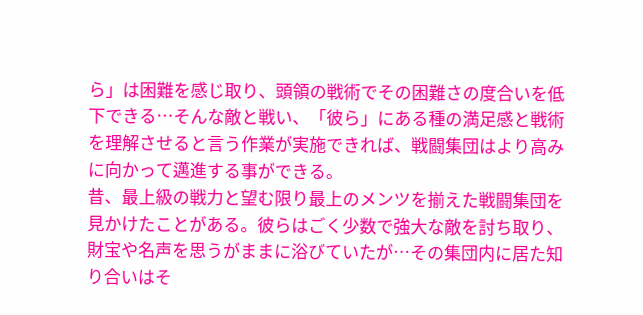ら」は困難を感じ取り、頭領の戦術でその困難さの度合いを低下できる…そんな敵と戦い、「彼ら」にある種の満足感と戦術を理解させると言う作業が実施できれば、戦闘集団はより高みに向かって邁進する事ができる。
昔、最上級の戦力と望む限り最上のメンツを揃えた戦闘集団を見かけたことがある。彼らはごく少数で強大な敵を討ち取り、財宝や名声を思うがままに浴びていたが…その集団内に居た知り合いはそ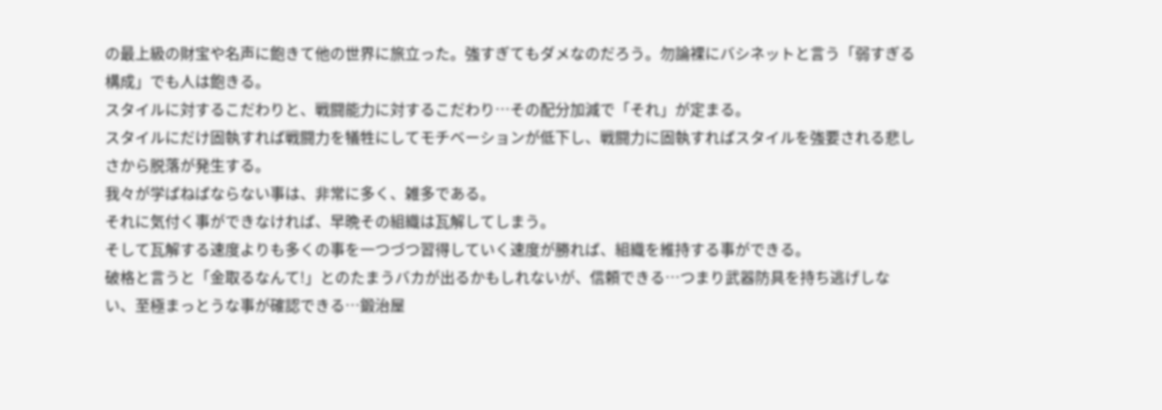の最上級の財宝や名声に飽きて他の世界に旅立った。強すぎてもダメなのだろう。勿論裸にバシネットと言う「弱すぎる構成」でも人は飽きる。
スタイルに対するこだわりと、戦闘能力に対するこだわり…その配分加減で「それ」が定まる。
スタイルにだけ固執すれば戦闘力を犠牲にしてモチベーションが低下し、戦闘力に固執すればスタイルを強要される悲しさから脱落が発生する。
我々が学ばねばならない事は、非常に多く、雑多である。
それに気付く事ができなければ、早晩その組織は瓦解してしまう。
そして瓦解する速度よりも多くの事を一つづつ習得していく速度が勝れば、組織を維持する事ができる。
破格と言うと「金取るなんて!」とのたまうバカが出るかもしれないが、信頼できる…つまり武器防具を持ち逃げしない、至極まっとうな事が確認できる…鍛治屋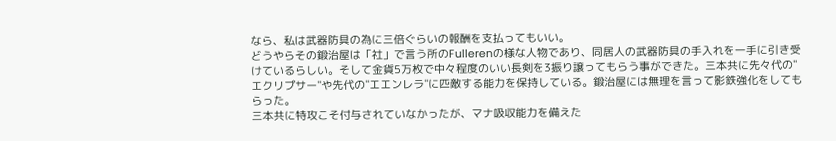なら、私は武器防具の為に三倍ぐらいの報酬を支払ってもいい。
どうやらその鍛治屋は「社」で言う所のFullerenの様な人物であり、同居人の武器防具の手入れを一手に引き受けているらしい。そして金貨5万枚で中々程度のいい長剣を3振り譲ってもらう事ができた。三本共に先々代の"エクリプサー"や先代の"エエンレラ"に匹敵する能力を保持している。鍛治屋には無理を言って影鉄強化をしてもらった。
三本共に特攻こそ付与されていなかったが、マナ吸収能力を備えた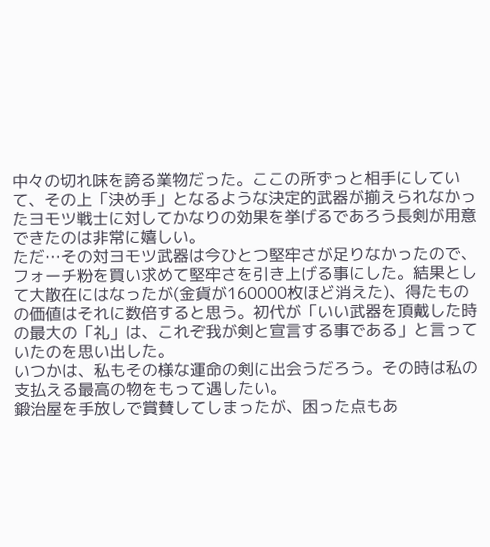中々の切れ味を誇る業物だった。ここの所ずっと相手にしていて、その上「決め手」となるような決定的武器が揃えられなかったヨモツ戦士に対してかなりの効果を挙げるであろう長剣が用意できたのは非常に嬉しい。
ただ…その対ヨモツ武器は今ひとつ堅牢さが足りなかったので、フォーチ粉を買い求めて堅牢さを引き上げる事にした。結果として大散在にはなったが(金貨が160000枚ほど消えた)、得たものの価値はそれに数倍すると思う。初代が「いい武器を頂戴した時の最大の「礼」は、これぞ我が剣と宣言する事である」と言っていたのを思い出した。
いつかは、私もその様な運命の剣に出会うだろう。その時は私の支払える最高の物をもって遇したい。
鍛治屋を手放しで賞賛してしまったが、困った点もあ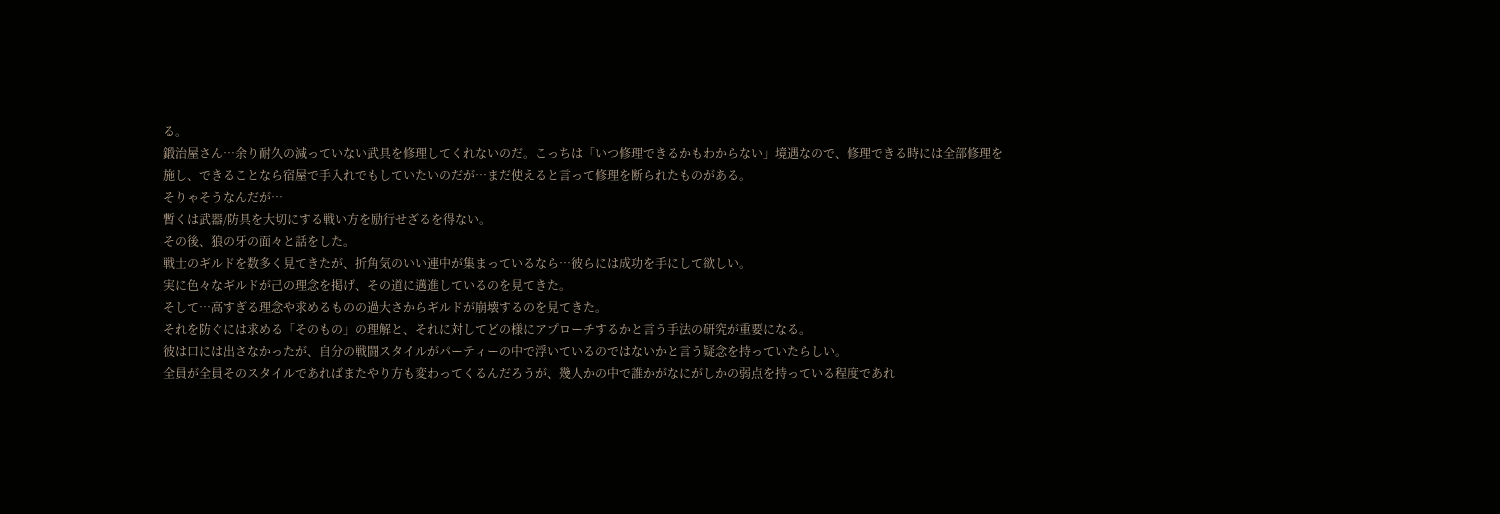る。
鍛治屋さん…余り耐久の減っていない武具を修理してくれないのだ。こっちは「いつ修理できるかもわからない」境遇なので、修理できる時には全部修理を施し、できることなら宿屋で手入れでもしていたいのだが…まだ使えると言って修理を断られたものがある。
そりゃそうなんだが…
暫くは武器/防具を大切にする戦い方を励行せざるを得ない。
その後、狼の牙の面々と話をした。
戦士のギルドを数多く見てきたが、折角気のいい連中が集まっているなら…彼らには成功を手にして欲しい。
実に色々なギルドが己の理念を掲げ、その道に邁進しているのを見てきた。
そして…高すぎる理念や求めるものの過大さからギルドが崩壊するのを見てきた。
それを防ぐには求める「そのもの」の理解と、それに対してどの様にアプローチするかと言う手法の研究が重要になる。
彼は口には出さなかったが、自分の戦闘スタイルがパーティーの中で浮いているのではないかと言う疑念を持っていたらしい。
全員が全員そのスタイルであればまたやり方も変わってくるんだろうが、幾人かの中で誰かがなにがしかの弱点を持っている程度であれ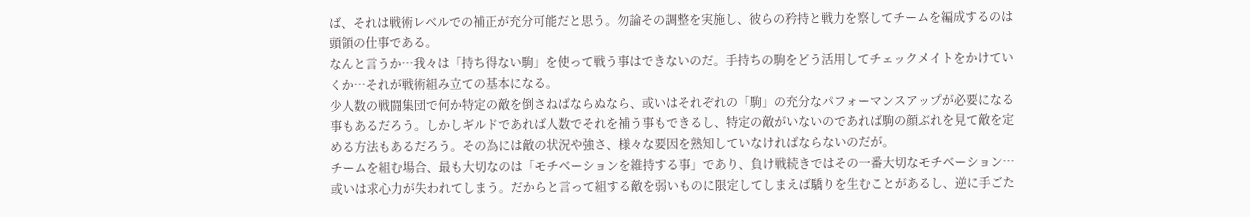ば、それは戦術レベルでの補正が充分可能だと思う。勿論その調整を実施し、彼らの矜持と戦力を察してチームを編成するのは頭領の仕事である。
なんと言うか…我々は「持ち得ない駒」を使って戦う事はできないのだ。手持ちの駒をどう活用してチェックメイトをかけていくか…それが戦術組み立ての基本になる。
少人数の戦闘集団で何か特定の敵を倒さねばならぬなら、或いはそれぞれの「駒」の充分なパフォーマンスアップが必要になる事もあるだろう。しかしギルドであれば人数でそれを補う事もできるし、特定の敵がいないのであれば駒の顔ぶれを見て敵を定める方法もあるだろう。その為には敵の状況や強さ、様々な要因を熟知していなければならないのだが。
チームを組む場合、最も大切なのは「モチベーションを維持する事」であり、負け戦続きではその一番大切なモチベーション…或いは求心力が失われてしまう。だからと言って組する敵を弱いものに限定してしまえば驕りを生むことがあるし、逆に手ごた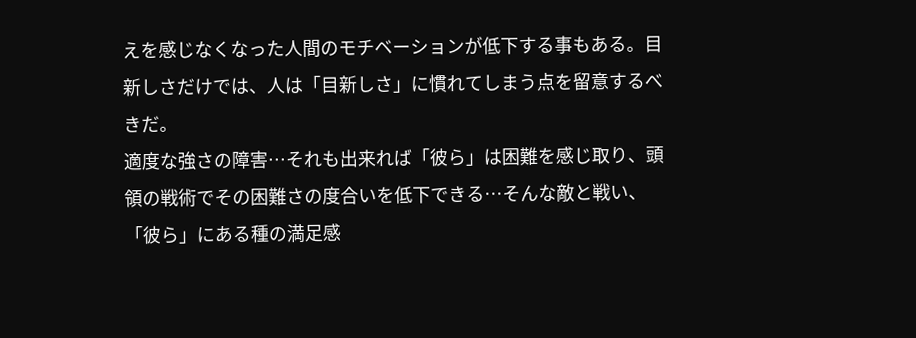えを感じなくなった人間のモチベーションが低下する事もある。目新しさだけでは、人は「目新しさ」に慣れてしまう点を留意するべきだ。
適度な強さの障害…それも出来れば「彼ら」は困難を感じ取り、頭領の戦術でその困難さの度合いを低下できる…そんな敵と戦い、「彼ら」にある種の満足感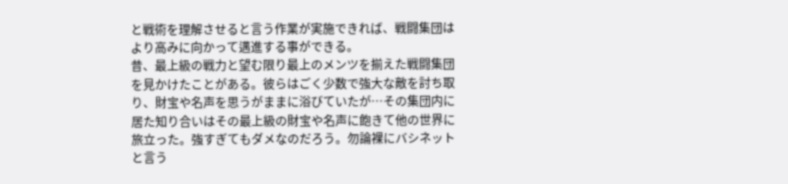と戦術を理解させると言う作業が実施できれば、戦闘集団はより高みに向かって邁進する事ができる。
昔、最上級の戦力と望む限り最上のメンツを揃えた戦闘集団を見かけたことがある。彼らはごく少数で強大な敵を討ち取り、財宝や名声を思うがままに浴びていたが…その集団内に居た知り合いはその最上級の財宝や名声に飽きて他の世界に旅立った。強すぎてもダメなのだろう。勿論裸にバシネットと言う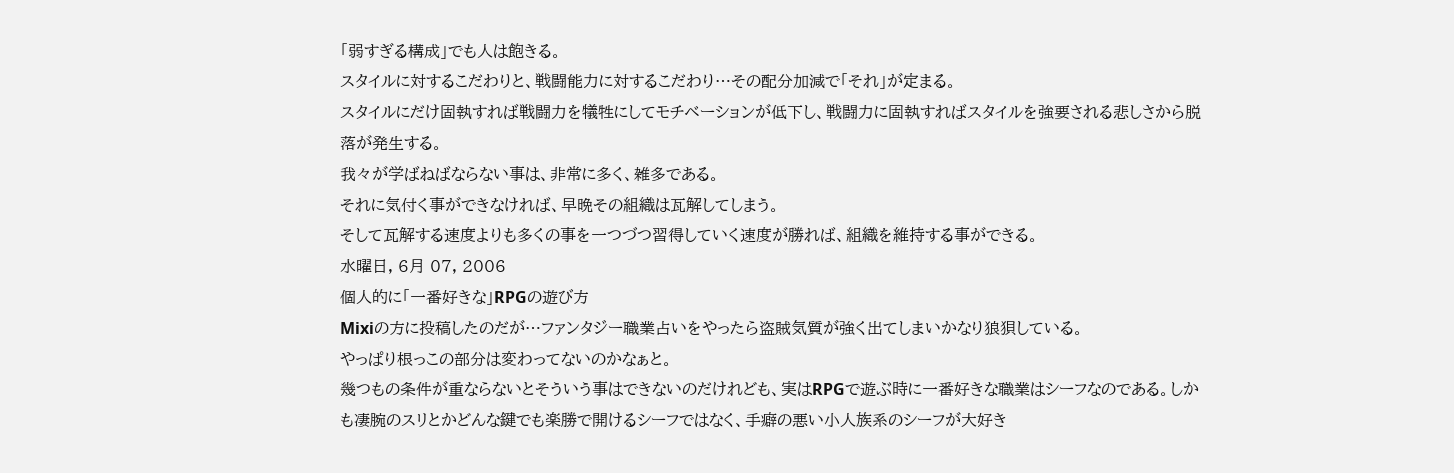「弱すぎる構成」でも人は飽きる。
スタイルに対するこだわりと、戦闘能力に対するこだわり…その配分加減で「それ」が定まる。
スタイルにだけ固執すれば戦闘力を犠牲にしてモチベーションが低下し、戦闘力に固執すればスタイルを強要される悲しさから脱落が発生する。
我々が学ばねばならない事は、非常に多く、雑多である。
それに気付く事ができなければ、早晩その組織は瓦解してしまう。
そして瓦解する速度よりも多くの事を一つづつ習得していく速度が勝れば、組織を維持する事ができる。
水曜日, 6月 07, 2006
個人的に「一番好きな」RPGの遊び方
Mixiの方に投稿したのだが…ファンタジー職業占いをやったら盗賊気質が強く出てしまいかなり狼狽している。
やっぱり根っこの部分は変わってないのかなぁと。
幾つもの条件が重ならないとそういう事はできないのだけれども、実はRPGで遊ぶ時に一番好きな職業はシーフなのである。しかも凄腕のスリとかどんな鍵でも楽勝で開けるシーフではなく、手癖の悪い小人族系のシーフが大好き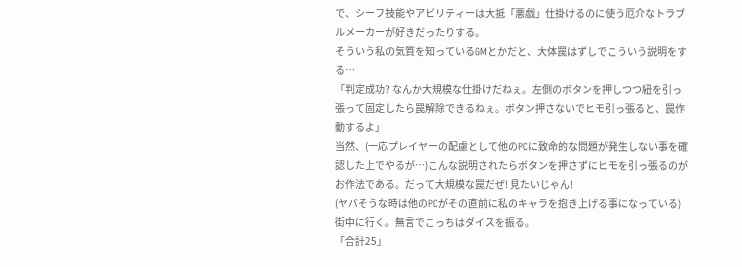で、シーフ技能やアビリティーは大抵「悪戯」仕掛けるのに使う厄介なトラブルメーカーが好きだったりする。
そういう私の気質を知っているGMとかだと、大体罠はずしでこういう説明をする…
「判定成功? なんか大規模な仕掛けだねぇ。左側のボタンを押しつつ紐を引っ張って固定したら罠解除できるねぇ。ボタン押さないでヒモ引っ張ると、罠作動するよ」
当然、(一応プレイヤーの配慮として他のPCに致命的な問題が発生しない事を確認した上でやるが…)こんな説明されたらボタンを押さずにヒモを引っ張るのがお作法である。だって大規模な罠だぜ! 見たいじゃん!
(ヤバそうな時は他のPCがその直前に私のキャラを抱き上げる事になっている)
街中に行く。無言でこっちはダイスを振る。
「合計25」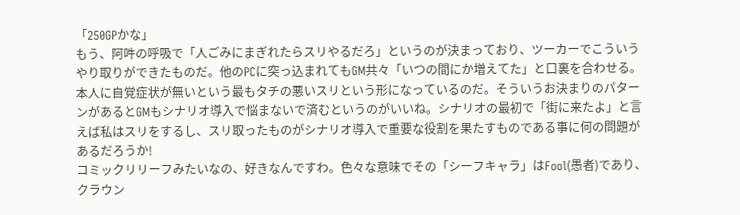「250GPかな」
もう、阿吽の呼吸で「人ごみにまぎれたらスリやるだろ」というのが決まっており、ツーカーでこういうやり取りができたものだ。他のPCに突っ込まれてもGM共々「いつの間にか増えてた」と口裏を合わせる。本人に自覚症状が無いという最もタチの悪いスリという形になっているのだ。そういうお決まりのパターンがあるとGMもシナリオ導入で悩まないで済むというのがいいね。シナリオの最初で「街に来たよ」と言えば私はスリをするし、スリ取ったものがシナリオ導入で重要な役割を果たすものである事に何の問題があるだろうか!
コミックリリーフみたいなの、好きなんですわ。色々な意味でその「シーフキャラ」はFool(愚者)であり、クラウン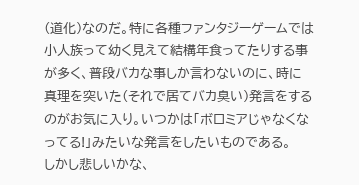(道化)なのだ。特に各種ファンタジーゲームでは小人族って幼く見えて結構年食ってたりする事が多く、普段バカな事しか言わないのに、時に真理を突いた(それで居てバカ臭い)発言をするのがお気に入り。いつかは「ボロミアじゃなくなってる!」みたいな発言をしたいものである。
しかし悲しいかな、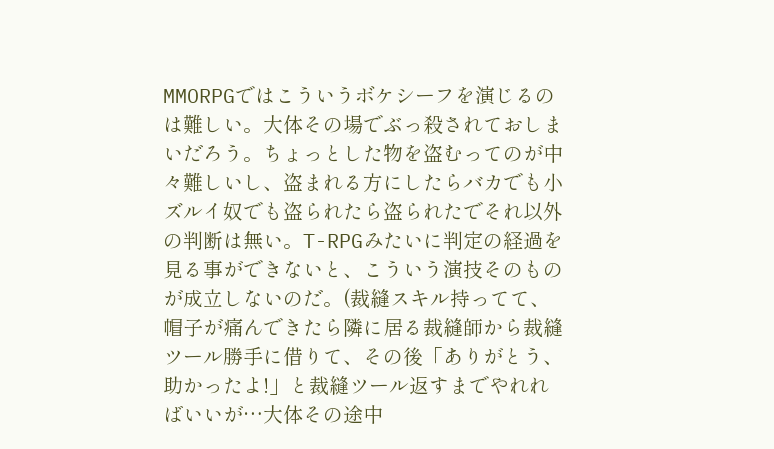MMORPGではこういうボケシーフを演じるのは難しい。大体その場でぶっ殺されておしまいだろう。ちょっとした物を盗むってのが中々難しいし、盗まれる方にしたらバカでも小ズルイ奴でも盗られたら盗られたでそれ以外の判断は無い。T-RPGみたいに判定の経過を見る事ができないと、こういう演技そのものが成立しないのだ。(裁縫スキル持ってて、帽子が痛んできたら隣に居る裁縫師から裁縫ツール勝手に借りて、その後「ありがとう、助かったよ!」と裁縫ツール返すまでやれればいいが…大体その途中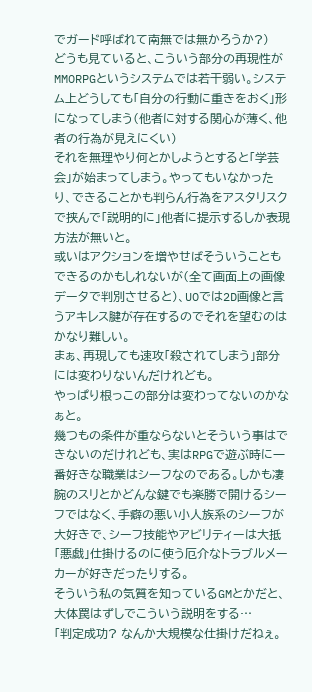でガード呼ばれて南無では無かろうか?)
どうも見ていると、こういう部分の再現性がMMORPGというシステムでは若干弱い。システム上どうしても「自分の行動に重きをおく」形になってしまう(他者に対する関心が薄く、他者の行為が見えにくい)
それを無理やり何とかしようとすると「学芸会」が始まってしまう。やってもいなかったり、できることかも判らん行為をアスタリスクで挟んで「説明的に」他者に提示するしか表現方法が無いと。
或いはアクションを増やせばそういうこともできるのかもしれないが(全て画面上の画像データで判別させると)、UOでは2D画像と言うアキレス腱が存在するのでそれを望むのはかなり難しい。
まぁ、再現しても速攻「殺されてしまう」部分には変わりないんだけれども。
やっぱり根っこの部分は変わってないのかなぁと。
幾つもの条件が重ならないとそういう事はできないのだけれども、実はRPGで遊ぶ時に一番好きな職業はシーフなのである。しかも凄腕のスリとかどんな鍵でも楽勝で開けるシーフではなく、手癖の悪い小人族系のシーフが大好きで、シーフ技能やアビリティーは大抵「悪戯」仕掛けるのに使う厄介なトラブルメーカーが好きだったりする。
そういう私の気質を知っているGMとかだと、大体罠はずしでこういう説明をする…
「判定成功? なんか大規模な仕掛けだねぇ。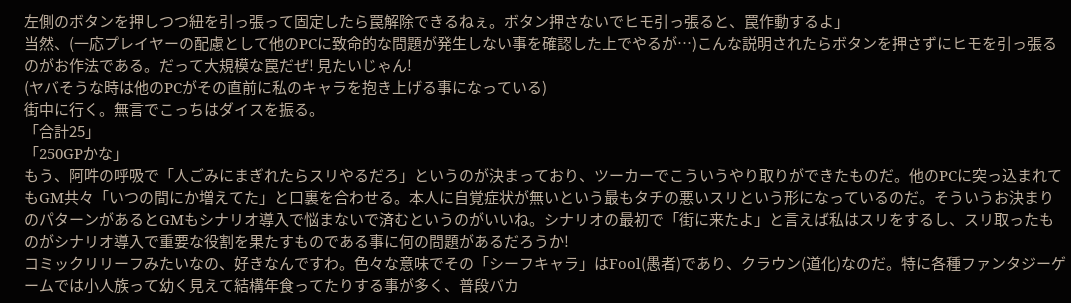左側のボタンを押しつつ紐を引っ張って固定したら罠解除できるねぇ。ボタン押さないでヒモ引っ張ると、罠作動するよ」
当然、(一応プレイヤーの配慮として他のPCに致命的な問題が発生しない事を確認した上でやるが…)こんな説明されたらボタンを押さずにヒモを引っ張るのがお作法である。だって大規模な罠だぜ! 見たいじゃん!
(ヤバそうな時は他のPCがその直前に私のキャラを抱き上げる事になっている)
街中に行く。無言でこっちはダイスを振る。
「合計25」
「250GPかな」
もう、阿吽の呼吸で「人ごみにまぎれたらスリやるだろ」というのが決まっており、ツーカーでこういうやり取りができたものだ。他のPCに突っ込まれてもGM共々「いつの間にか増えてた」と口裏を合わせる。本人に自覚症状が無いという最もタチの悪いスリという形になっているのだ。そういうお決まりのパターンがあるとGMもシナリオ導入で悩まないで済むというのがいいね。シナリオの最初で「街に来たよ」と言えば私はスリをするし、スリ取ったものがシナリオ導入で重要な役割を果たすものである事に何の問題があるだろうか!
コミックリリーフみたいなの、好きなんですわ。色々な意味でその「シーフキャラ」はFool(愚者)であり、クラウン(道化)なのだ。特に各種ファンタジーゲームでは小人族って幼く見えて結構年食ってたりする事が多く、普段バカ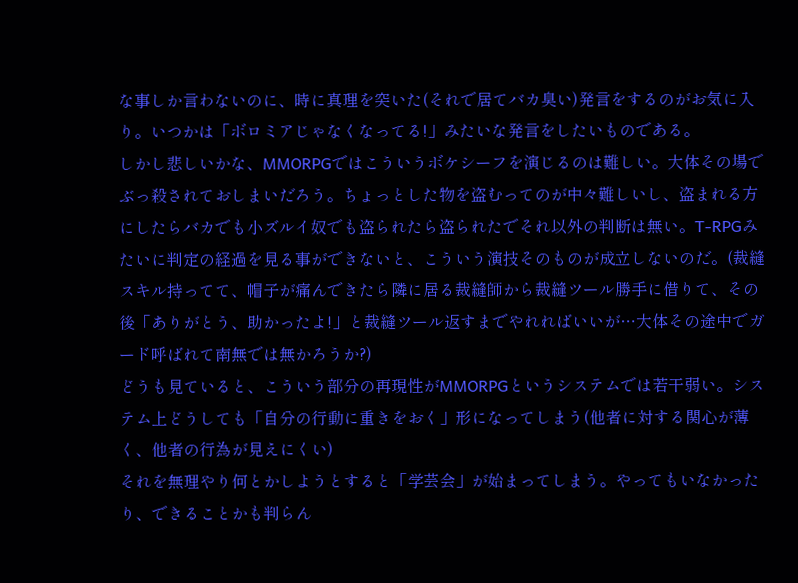な事しか言わないのに、時に真理を突いた(それで居てバカ臭い)発言をするのがお気に入り。いつかは「ボロミアじゃなくなってる!」みたいな発言をしたいものである。
しかし悲しいかな、MMORPGではこういうボケシーフを演じるのは難しい。大体その場でぶっ殺されておしまいだろう。ちょっとした物を盗むってのが中々難しいし、盗まれる方にしたらバカでも小ズルイ奴でも盗られたら盗られたでそれ以外の判断は無い。T-RPGみたいに判定の経過を見る事ができないと、こういう演技そのものが成立しないのだ。(裁縫スキル持ってて、帽子が痛んできたら隣に居る裁縫師から裁縫ツール勝手に借りて、その後「ありがとう、助かったよ!」と裁縫ツール返すまでやれればいいが…大体その途中でガード呼ばれて南無では無かろうか?)
どうも見ていると、こういう部分の再現性がMMORPGというシステムでは若干弱い。システム上どうしても「自分の行動に重きをおく」形になってしまう(他者に対する関心が薄く、他者の行為が見えにくい)
それを無理やり何とかしようとすると「学芸会」が始まってしまう。やってもいなかったり、できることかも判らん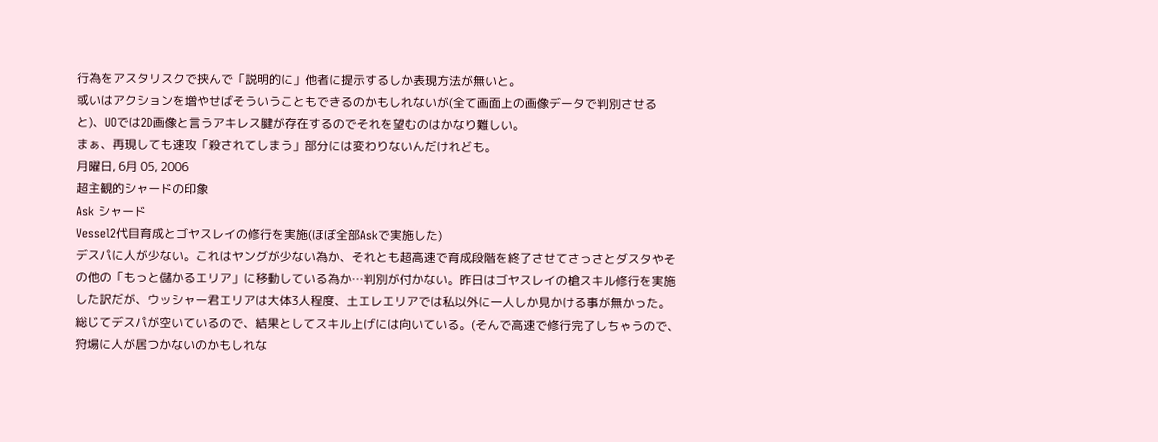行為をアスタリスクで挟んで「説明的に」他者に提示するしか表現方法が無いと。
或いはアクションを増やせばそういうこともできるのかもしれないが(全て画面上の画像データで判別させると)、UOでは2D画像と言うアキレス腱が存在するのでそれを望むのはかなり難しい。
まぁ、再現しても速攻「殺されてしまう」部分には変わりないんだけれども。
月曜日, 6月 05, 2006
超主観的シャードの印象
Ask シャード
Vessel2代目育成とゴヤスレイの修行を実施(ほぼ全部Askで実施した)
デスパに人が少ない。これはヤングが少ない為か、それとも超高速で育成段階を終了させてさっさとダスタやその他の「もっと儲かるエリア」に移動している為か…判別が付かない。昨日はゴヤスレイの槍スキル修行を実施した訳だが、ウッシャー君エリアは大体3人程度、土エレエリアでは私以外に一人しか見かける事が無かった。
総じてデスパが空いているので、結果としてスキル上げには向いている。(そんで高速で修行完了しちゃうので、狩場に人が居つかないのかもしれな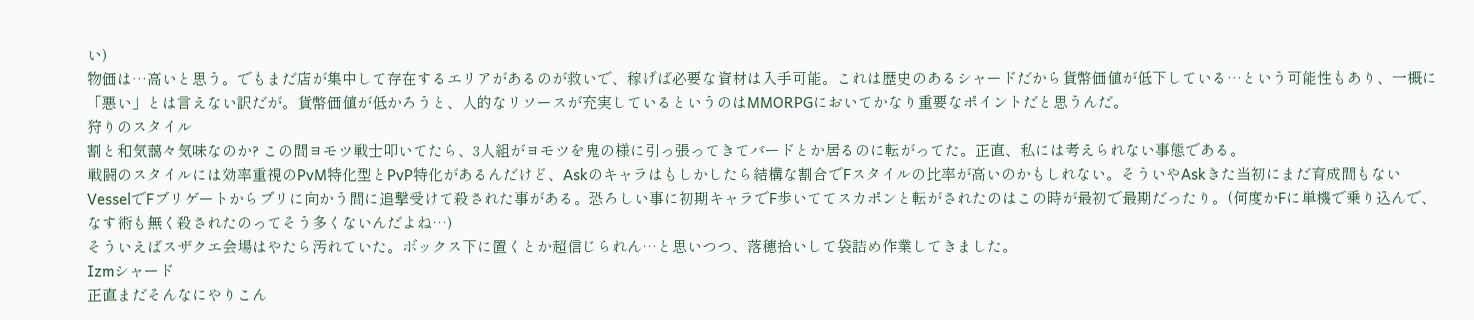い)
物価は…高いと思う。でもまだ店が集中して存在するエリアがあるのが救いで、稼げば必要な資材は入手可能。これは歴史のあるシャードだから貨幣価値が低下している…という可能性もあり、一概に「悪い」とは言えない訳だが。貨幣価値が低かろうと、人的なリソースが充実しているというのはMMORPGにおいてかなり重要なポイントだと思うんだ。
狩りのスタイル
割と和気藹々気味なのか? この間ヨモツ戦士叩いてたら、3人組がヨモツを鬼の様に引っ張ってきてバードとか居るのに転がってた。正直、私には考えられない事態である。
戦闘のスタイルには効率重視のPvM特化型とPvP特化があるんだけど、Askのキャラはもしかしたら結構な割合でFスタイルの比率が高いのかもしれない。そういやAskきた当初にまだ育成間もないVesselでFブリゲートからブリに向かう間に追撃受けて殺された事がある。恐ろしい事に初期キャラでF歩いててスカポンと転がされたのはこの時が最初で最期だったり。(何度かFに単機で乗り込んで、なす術も無く殺されたのってそう多くないんだよね…)
そういえばスザクエ会場はやたら汚れていた。ボックス下に置くとか超信じられん…と思いつつ、落穂拾いして袋詰め作業してきました。
Izmシャード
正直まだそんなにやりこん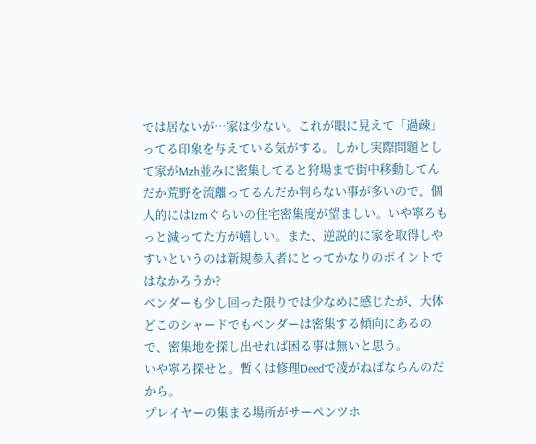では居ないが…家は少ない。これが眼に見えて「過疎」ってる印象を与えている気がする。しかし実際問題として家がMzh並みに密集してると狩場まで街中移動してんだか荒野を流離ってるんだか判らない事が多いので、個人的にはIzmぐらいの住宅密集度が望ましい。いや寧ろもっと減ってた方が嬉しい。また、逆説的に家を取得しやすいというのは新規参入者にとってかなりのポイントではなかろうか?
ベンダーも少し回った限りでは少なめに感じたが、大体どこのシャードでもベンダーは密集する傾向にあるので、密集地を探し出せれば困る事は無いと思う。
いや寧ろ探せと。暫くは修理Deedで凌がねばならんのだから。
プレイヤーの集まる場所がサーペンツホ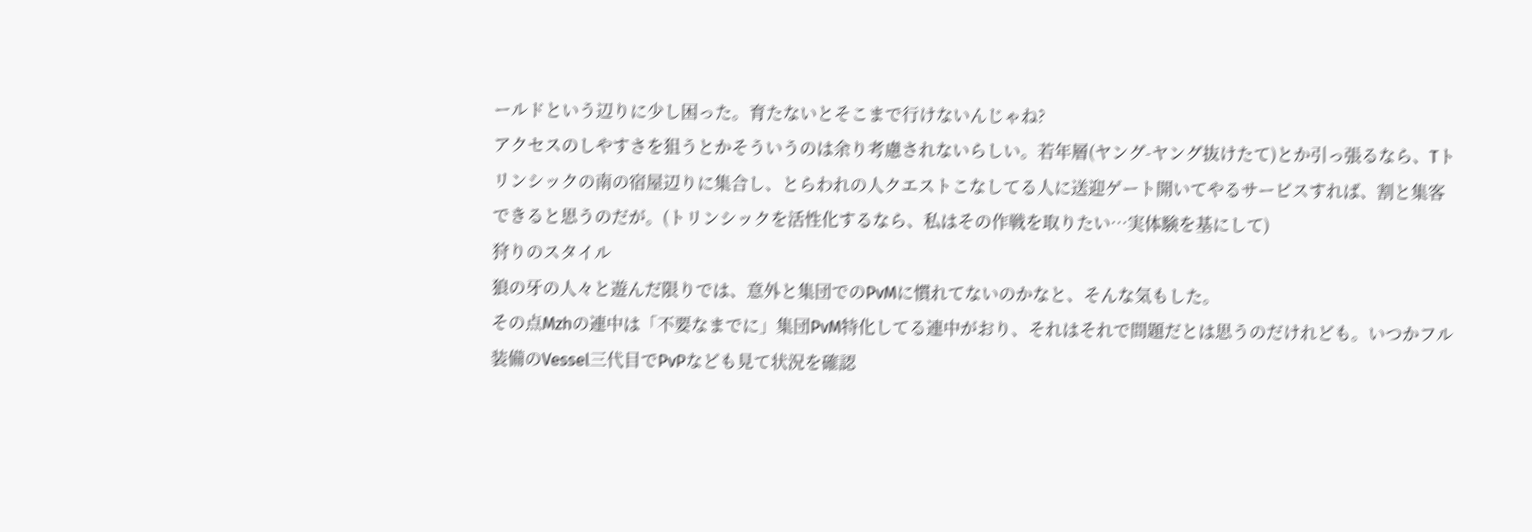ールドという辺りに少し困った。育たないとそこまで行けないんじゃね?
アクセスのしやすさを狙うとかそういうのは余り考慮されないらしい。若年層(ヤング-ヤング抜けたて)とか引っ張るなら、Tトリンシックの南の宿屋辺りに集合し、とらわれの人クエストこなしてる人に送迎ゲート開いてやるサービスすれば、割と集客できると思うのだが。(トリンシックを活性化するなら、私はその作戦を取りたい…実体験を基にして)
狩りのスタイル
狼の牙の人々と遊んだ限りでは、意外と集団でのPvMに慣れてないのかなと、そんな気もした。
その点Mzhの連中は「不要なまでに」集団PvM特化してる連中がおり、それはそれで問題だとは思うのだけれども。いつかフル装備のVessel三代目でPvPなども見て状況を確認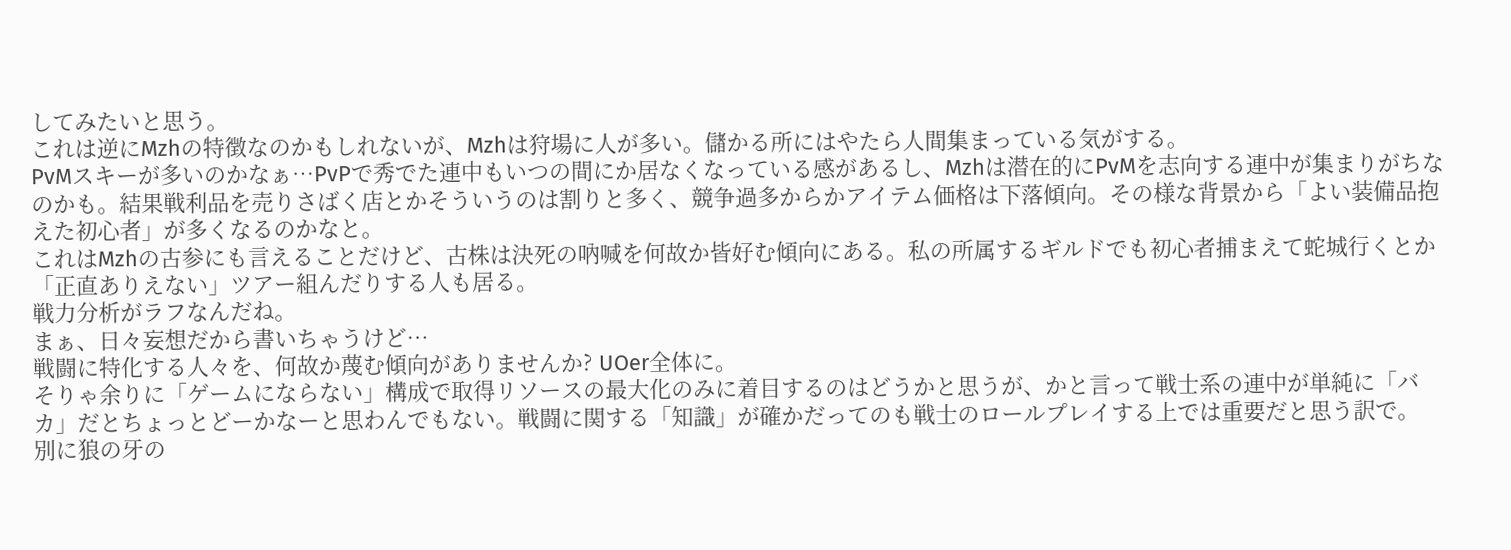してみたいと思う。
これは逆にMzhの特徴なのかもしれないが、Mzhは狩場に人が多い。儲かる所にはやたら人間集まっている気がする。
PvMスキーが多いのかなぁ…PvPで秀でた連中もいつの間にか居なくなっている感があるし、Mzhは潜在的にPvMを志向する連中が集まりがちなのかも。結果戦利品を売りさばく店とかそういうのは割りと多く、競争過多からかアイテム価格は下落傾向。その様な背景から「よい装備品抱えた初心者」が多くなるのかなと。
これはMzhの古参にも言えることだけど、古株は決死の吶喊を何故か皆好む傾向にある。私の所属するギルドでも初心者捕まえて蛇城行くとか「正直ありえない」ツアー組んだりする人も居る。
戦力分析がラフなんだね。
まぁ、日々妄想だから書いちゃうけど…
戦闘に特化する人々を、何故か蔑む傾向がありませんか? UOer全体に。
そりゃ余りに「ゲームにならない」構成で取得リソースの最大化のみに着目するのはどうかと思うが、かと言って戦士系の連中が単純に「バカ」だとちょっとどーかなーと思わんでもない。戦闘に関する「知識」が確かだってのも戦士のロールプレイする上では重要だと思う訳で。
別に狼の牙の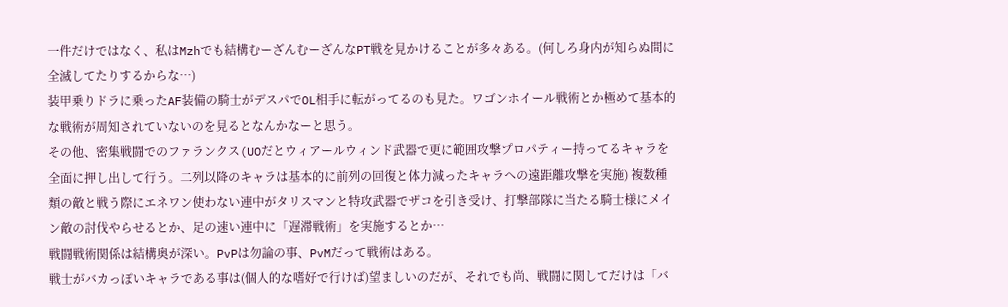一件だけではなく、私はMzhでも結構むーざんむーざんなPT戦を見かけることが多々ある。(何しろ身内が知らぬ間に全滅してたりするからな…)
装甲乗りドラに乗ったAF装備の騎士がデスパでOL相手に転がってるのも見た。ワゴンホイール戦術とか極めて基本的な戦術が周知されていないのを見るとなんかなーと思う。
その他、密集戦闘でのファランクス(UOだとウィアールウィンド武器で更に範囲攻撃プロパティー持ってるキャラを全面に押し出して行う。二列以降のキャラは基本的に前列の回復と体力減ったキャラへの遠距離攻撃を実施) 複数種類の敵と戦う際にエネワン使わない連中がタリスマンと特攻武器でザコを引き受け、打撃部隊に当たる騎士様にメイン敵の討伐やらせるとか、足の速い連中に「遅滞戦術」を実施するとか…
戦闘戦術関係は結構奥が深い。PvPは勿論の事、PvMだって戦術はある。
戦士がバカっぽいキャラである事は(個人的な嗜好で行けば)望ましいのだが、それでも尚、戦闘に関してだけは「バ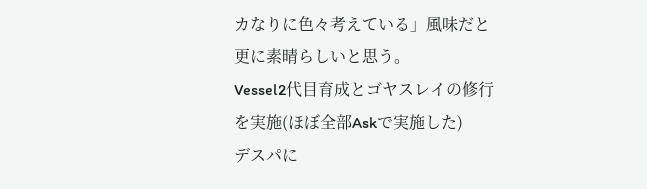カなりに色々考えている」風味だと更に素晴らしいと思う。
Vessel2代目育成とゴヤスレイの修行を実施(ほぼ全部Askで実施した)
デスパに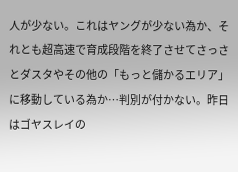人が少ない。これはヤングが少ない為か、それとも超高速で育成段階を終了させてさっさとダスタやその他の「もっと儲かるエリア」に移動している為か…判別が付かない。昨日はゴヤスレイの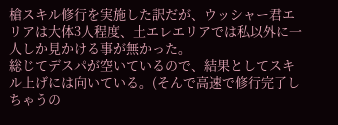槍スキル修行を実施した訳だが、ウッシャー君エリアは大体3人程度、土エレエリアでは私以外に一人しか見かける事が無かった。
総じてデスパが空いているので、結果としてスキル上げには向いている。(そんで高速で修行完了しちゃうの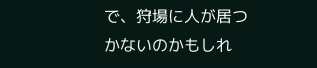で、狩場に人が居つかないのかもしれ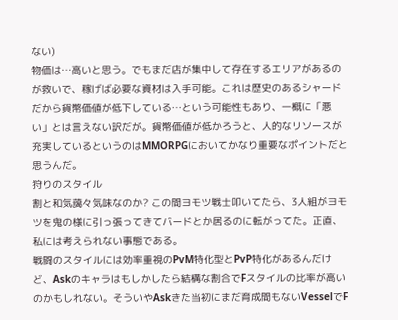ない)
物価は…高いと思う。でもまだ店が集中して存在するエリアがあるのが救いで、稼げば必要な資材は入手可能。これは歴史のあるシャードだから貨幣価値が低下している…という可能性もあり、一概に「悪い」とは言えない訳だが。貨幣価値が低かろうと、人的なリソースが充実しているというのはMMORPGにおいてかなり重要なポイントだと思うんだ。
狩りのスタイル
割と和気藹々気味なのか? この間ヨモツ戦士叩いてたら、3人組がヨモツを鬼の様に引っ張ってきてバードとか居るのに転がってた。正直、私には考えられない事態である。
戦闘のスタイルには効率重視のPvM特化型とPvP特化があるんだけど、Askのキャラはもしかしたら結構な割合でFスタイルの比率が高いのかもしれない。そういやAskきた当初にまだ育成間もないVesselでF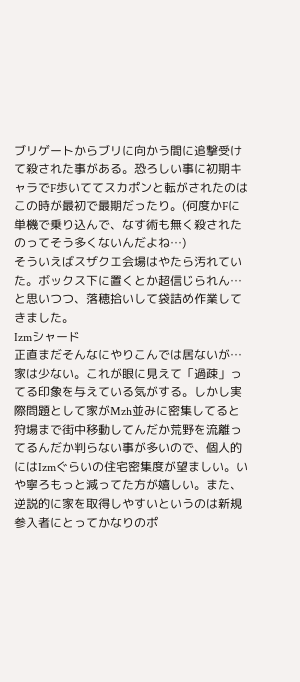ブリゲートからブリに向かう間に追撃受けて殺された事がある。恐ろしい事に初期キャラでF歩いててスカポンと転がされたのはこの時が最初で最期だったり。(何度かFに単機で乗り込んで、なす術も無く殺されたのってそう多くないんだよね…)
そういえばスザクエ会場はやたら汚れていた。ボックス下に置くとか超信じられん…と思いつつ、落穂拾いして袋詰め作業してきました。
Izmシャード
正直まだそんなにやりこんでは居ないが…家は少ない。これが眼に見えて「過疎」ってる印象を与えている気がする。しかし実際問題として家がMzh並みに密集してると狩場まで街中移動してんだか荒野を流離ってるんだか判らない事が多いので、個人的にはIzmぐらいの住宅密集度が望ましい。いや寧ろもっと減ってた方が嬉しい。また、逆説的に家を取得しやすいというのは新規参入者にとってかなりのポ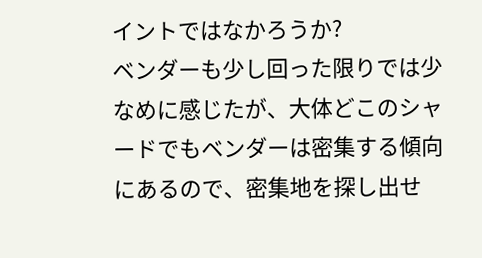イントではなかろうか?
ベンダーも少し回った限りでは少なめに感じたが、大体どこのシャードでもベンダーは密集する傾向にあるので、密集地を探し出せ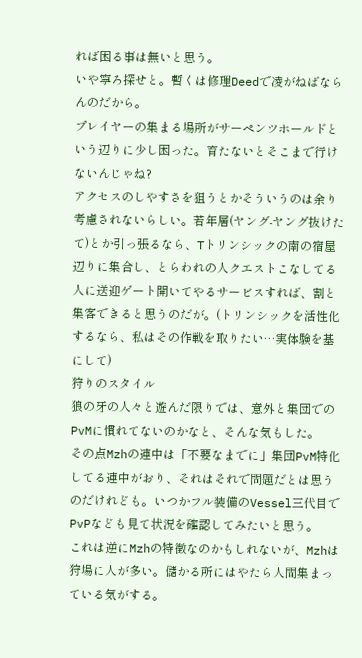れば困る事は無いと思う。
いや寧ろ探せと。暫くは修理Deedで凌がねばならんのだから。
プレイヤーの集まる場所がサーペンツホールドという辺りに少し困った。育たないとそこまで行けないんじゃね?
アクセスのしやすさを狙うとかそういうのは余り考慮されないらしい。若年層(ヤング-ヤング抜けたて)とか引っ張るなら、Tトリンシックの南の宿屋辺りに集合し、とらわれの人クエストこなしてる人に送迎ゲート開いてやるサービスすれば、割と集客できると思うのだが。(トリンシックを活性化するなら、私はその作戦を取りたい…実体験を基にして)
狩りのスタイル
狼の牙の人々と遊んだ限りでは、意外と集団でのPvMに慣れてないのかなと、そんな気もした。
その点Mzhの連中は「不要なまでに」集団PvM特化してる連中がおり、それはそれで問題だとは思うのだけれども。いつかフル装備のVessel三代目でPvPなども見て状況を確認してみたいと思う。
これは逆にMzhの特徴なのかもしれないが、Mzhは狩場に人が多い。儲かる所にはやたら人間集まっている気がする。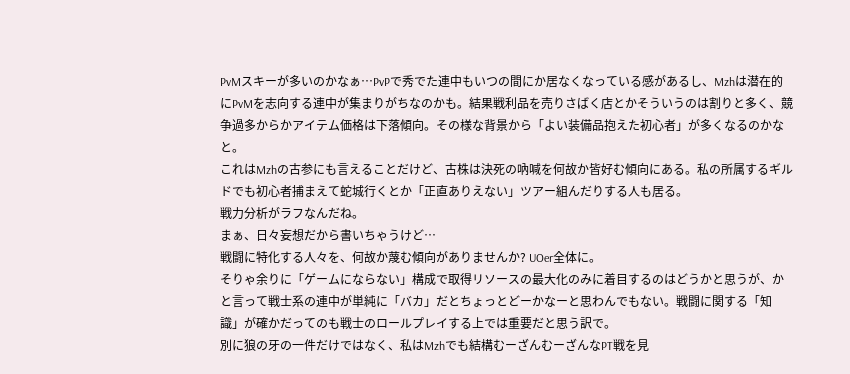PvMスキーが多いのかなぁ…PvPで秀でた連中もいつの間にか居なくなっている感があるし、Mzhは潜在的にPvMを志向する連中が集まりがちなのかも。結果戦利品を売りさばく店とかそういうのは割りと多く、競争過多からかアイテム価格は下落傾向。その様な背景から「よい装備品抱えた初心者」が多くなるのかなと。
これはMzhの古参にも言えることだけど、古株は決死の吶喊を何故か皆好む傾向にある。私の所属するギルドでも初心者捕まえて蛇城行くとか「正直ありえない」ツアー組んだりする人も居る。
戦力分析がラフなんだね。
まぁ、日々妄想だから書いちゃうけど…
戦闘に特化する人々を、何故か蔑む傾向がありませんか? UOer全体に。
そりゃ余りに「ゲームにならない」構成で取得リソースの最大化のみに着目するのはどうかと思うが、かと言って戦士系の連中が単純に「バカ」だとちょっとどーかなーと思わんでもない。戦闘に関する「知識」が確かだってのも戦士のロールプレイする上では重要だと思う訳で。
別に狼の牙の一件だけではなく、私はMzhでも結構むーざんむーざんなPT戦を見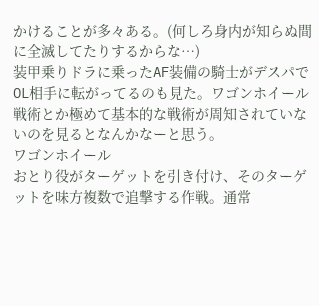かけることが多々ある。(何しろ身内が知らぬ間に全滅してたりするからな…)
装甲乗りドラに乗ったAF装備の騎士がデスパでOL相手に転がってるのも見た。ワゴンホイール戦術とか極めて基本的な戦術が周知されていないのを見るとなんかなーと思う。
ワゴンホイール
おとり役がターゲットを引き付け、そのターゲットを味方複数で追撃する作戦。通常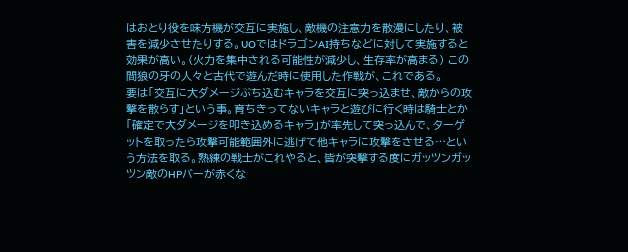はおとり役を味方機が交互に実施し、敵機の注意力を散漫にしたり、被害を減少させたりする。UOではドラゴンAI持ちなどに対して実施すると効果が高い。(火力を集中される可能性が減少し、生存率が高まる) この間狼の牙の人々と古代で遊んだ時に使用した作戦が、これである。
要は「交互に大ダメージぶち込むキャラを交互に突っ込ませ、敵からの攻撃を散らす」という事。育ちきってないキャラと遊びに行く時は騎士とか「確定で大ダメージを叩き込めるキャラ」が率先して突っ込んで、ターゲットを取ったら攻撃可能範囲外に逃げて他キャラに攻撃をさせる…という方法を取る。熟練の戦士がこれやると、皆が突撃する度にガッツンガッツン敵のHPバーが赤くな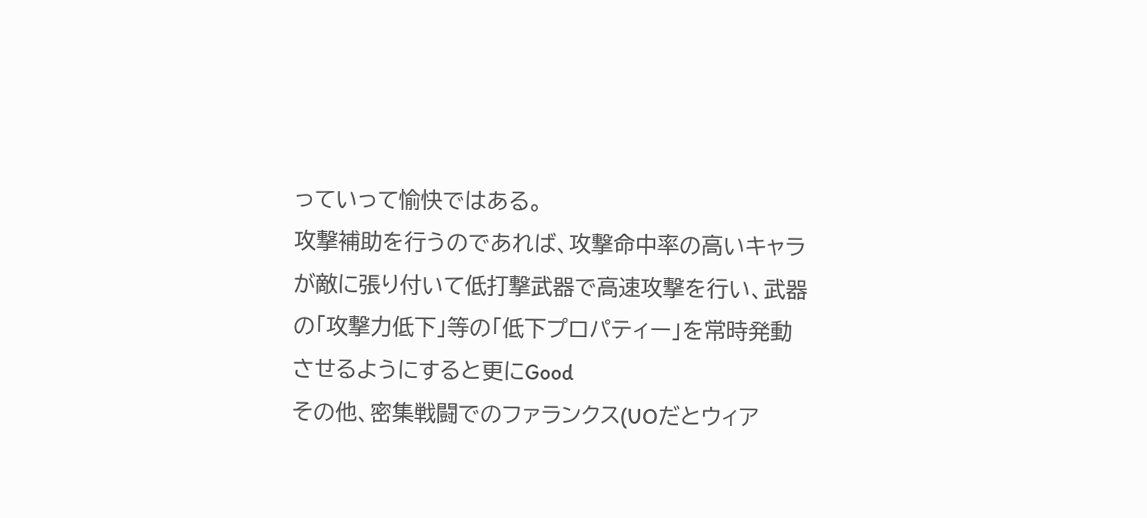っていって愉快ではある。
攻撃補助を行うのであれば、攻撃命中率の高いキャラが敵に張り付いて低打撃武器で高速攻撃を行い、武器の「攻撃力低下」等の「低下プロパティー」を常時発動させるようにすると更にGood
その他、密集戦闘でのファランクス(UOだとウィア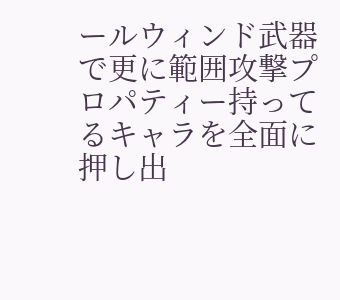ールウィンド武器で更に範囲攻撃プロパティー持ってるキャラを全面に押し出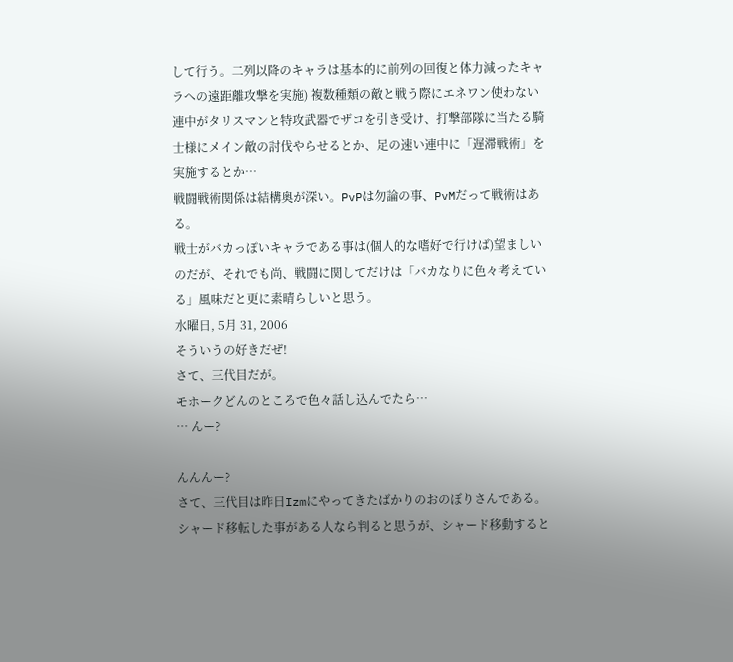して行う。二列以降のキャラは基本的に前列の回復と体力減ったキャラへの遠距離攻撃を実施) 複数種類の敵と戦う際にエネワン使わない連中がタリスマンと特攻武器でザコを引き受け、打撃部隊に当たる騎士様にメイン敵の討伐やらせるとか、足の速い連中に「遅滞戦術」を実施するとか…
戦闘戦術関係は結構奥が深い。PvPは勿論の事、PvMだって戦術はある。
戦士がバカっぽいキャラである事は(個人的な嗜好で行けば)望ましいのだが、それでも尚、戦闘に関してだけは「バカなりに色々考えている」風味だと更に素晴らしいと思う。
水曜日, 5月 31, 2006
そういうの好きだぜ!
さて、三代目だが。
モホークどんのところで色々話し込んでたら…
… んー?

んんんー?
さて、三代目は昨日Izmにやってきたばかりのおのぼりさんである。シャード移転した事がある人なら判ると思うが、シャード移動すると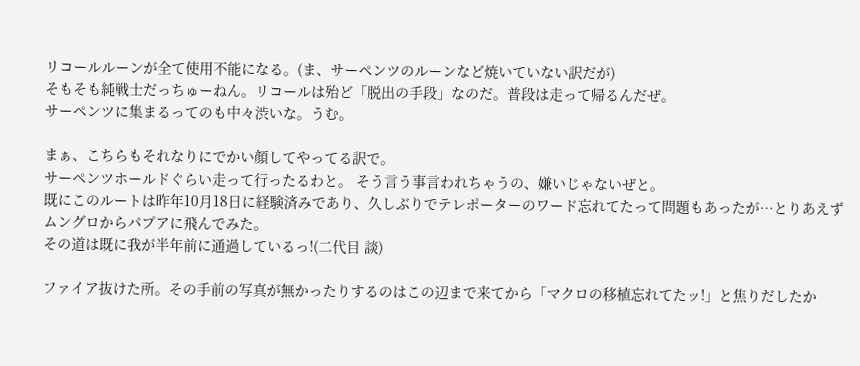リコールルーンが全て使用不能になる。(ま、サーペンツのルーンなど焼いていない訳だが)
そもそも純戦士だっちゅーねん。リコールは殆ど「脱出の手段」なのだ。普段は走って帰るんだぜ。
サーペンツに集まるってのも中々渋いな。うむ。

まぁ、こちらもそれなりにでかい顔してやってる訳で。
サーペンツホールドぐらい走って行ったるわと。 そう言う事言われちゃうの、嫌いじゃないぜと。
既にこのルートは昨年10月18日に経験済みであり、久しぶりでテレポーターのワード忘れてたって問題もあったが…とりあえずムングロからパプアに飛んでみた。
その道は既に我が半年前に通過しているっ!(二代目 談)

ファイア抜けた所。その手前の写真が無かったりするのはこの辺まで来てから「マクロの移植忘れてたッ!」と焦りだしたか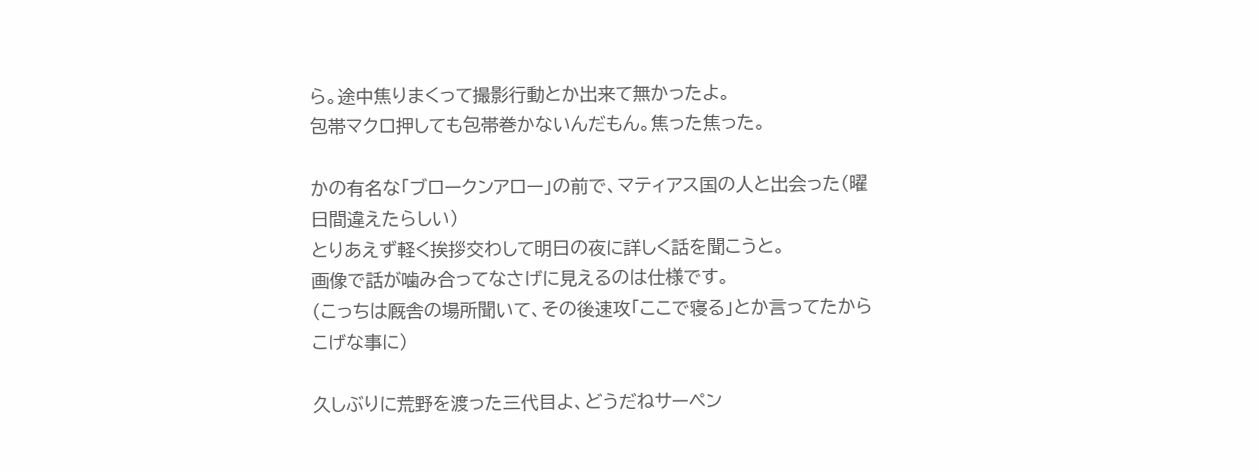ら。途中焦りまくって撮影行動とか出来て無かったよ。
包帯マクロ押しても包帯巻かないんだもん。焦った焦った。

かの有名な「ブロークンアロー」の前で、マティアス国の人と出会った(曜日間違えたらしい)
とりあえず軽く挨拶交わして明日の夜に詳しく話を聞こうと。
画像で話が噛み合ってなさげに見えるのは仕様です。
(こっちは厩舎の場所聞いて、その後速攻「ここで寝る」とか言ってたからこげな事に)

久しぶりに荒野を渡った三代目よ、どうだねサーペン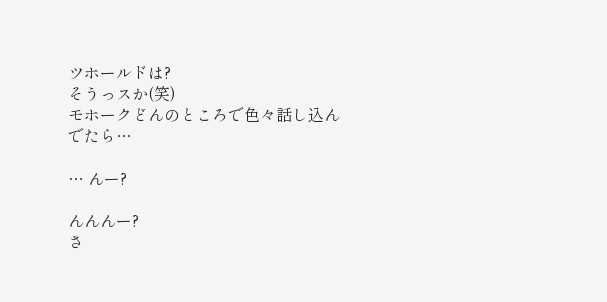ツホールドは?
そうっスか(笑)
モホークどんのところで色々話し込んでたら…

… んー?

んんんー?
さ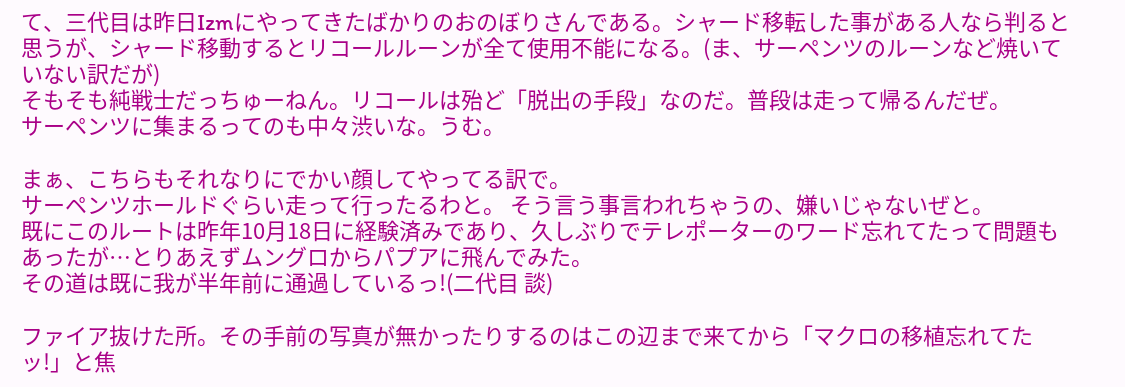て、三代目は昨日Izmにやってきたばかりのおのぼりさんである。シャード移転した事がある人なら判ると思うが、シャード移動するとリコールルーンが全て使用不能になる。(ま、サーペンツのルーンなど焼いていない訳だが)
そもそも純戦士だっちゅーねん。リコールは殆ど「脱出の手段」なのだ。普段は走って帰るんだぜ。
サーペンツに集まるってのも中々渋いな。うむ。

まぁ、こちらもそれなりにでかい顔してやってる訳で。
サーペンツホールドぐらい走って行ったるわと。 そう言う事言われちゃうの、嫌いじゃないぜと。
既にこのルートは昨年10月18日に経験済みであり、久しぶりでテレポーターのワード忘れてたって問題もあったが…とりあえずムングロからパプアに飛んでみた。
その道は既に我が半年前に通過しているっ!(二代目 談)

ファイア抜けた所。その手前の写真が無かったりするのはこの辺まで来てから「マクロの移植忘れてたッ!」と焦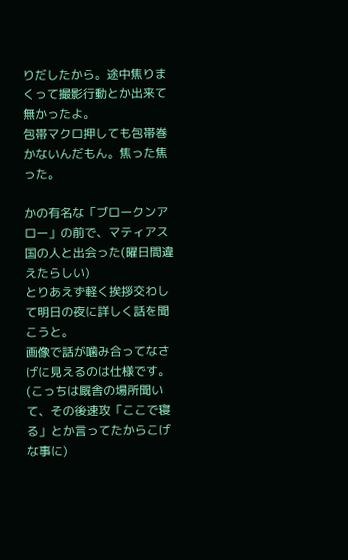りだしたから。途中焦りまくって撮影行動とか出来て無かったよ。
包帯マクロ押しても包帯巻かないんだもん。焦った焦った。

かの有名な「ブロークンアロー」の前で、マティアス国の人と出会った(曜日間違えたらしい)
とりあえず軽く挨拶交わして明日の夜に詳しく話を聞こうと。
画像で話が噛み合ってなさげに見えるのは仕様です。
(こっちは厩舎の場所聞いて、その後速攻「ここで寝る」とか言ってたからこげな事に)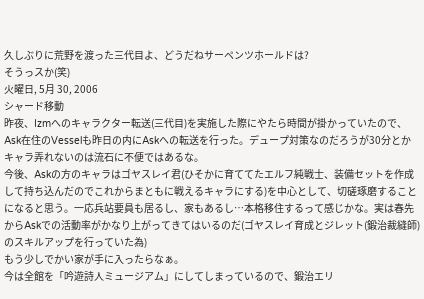久しぶりに荒野を渡った三代目よ、どうだねサーペンツホールドは?
そうっスか(笑)
火曜日, 5月 30, 2006
シャード移動
昨夜、Izmへのキャラクター転送(三代目)を実施した際にやたら時間が掛かっていたので、Ask在住のVesselも昨日の内にAskへの転送を行った。デュープ対策なのだろうが30分とかキャラ弄れないのは流石に不便ではあるな。
今後、Askの方のキャラはゴヤスレイ君(ひそかに育ててたエルフ純戦士、装備セットを作成して持ち込んだのでこれからまともに戦えるキャラにする)を中心として、切磋琢磨することになると思う。一応兵站要員も居るし、家もあるし…本格移住するって感じかな。実は春先からAskでの活動率がかなり上がってきてはいるのだ(ゴヤスレイ育成とジレット(鍛治裁縫師)のスキルアップを行っていた為)
もう少しでかい家が手に入ったらなぁ。
今は全館を「吟遊詩人ミュージアム」にしてしまっているので、鍛治エリ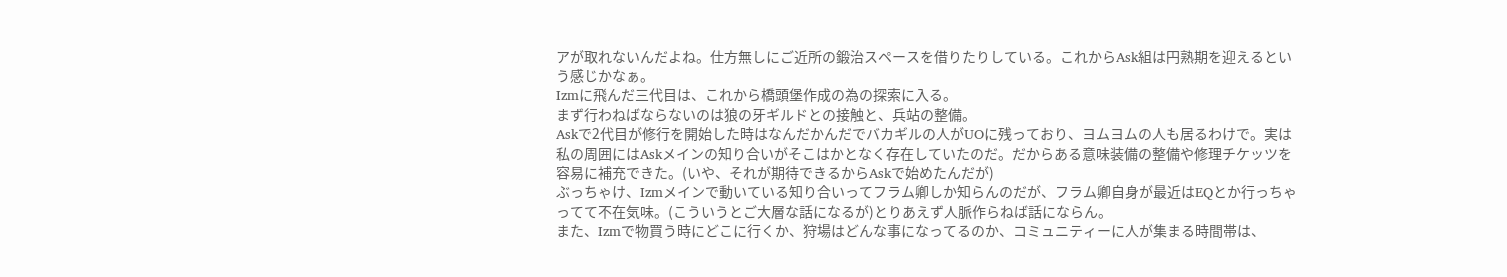アが取れないんだよね。仕方無しにご近所の鍛治スペースを借りたりしている。これからAsk組は円熟期を迎えるという感じかなぁ。
Izmに飛んだ三代目は、これから橋頭堡作成の為の探索に入る。
まず行わねばならないのは狼の牙ギルドとの接触と、兵站の整備。
Askで2代目が修行を開始した時はなんだかんだでバカギルの人がUOに残っており、ヨムヨムの人も居るわけで。実は私の周囲にはAskメインの知り合いがそこはかとなく存在していたのだ。だからある意味装備の整備や修理チケッツを容易に補充できた。(いや、それが期待できるからAskで始めたんだが)
ぶっちゃけ、Izmメインで動いている知り合いってフラム卿しか知らんのだが、フラム卿自身が最近はEQとか行っちゃってて不在気味。(こういうとご大層な話になるが)とりあえず人脈作らねば話にならん。
また、Izmで物買う時にどこに行くか、狩場はどんな事になってるのか、コミュニティーに人が集まる時間帯は、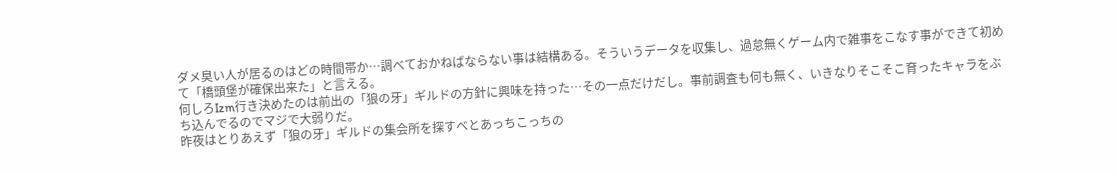ダメ臭い人が居るのはどの時間帯か…調べておかねばならない事は結構ある。そういうデータを収集し、過怠無くゲーム内で雑事をこなす事ができて初めて「橋頭堡が確保出来た」と言える。
何しろIzm行き決めたのは前出の「狼の牙」ギルドの方針に興味を持った…その一点だけだし。事前調査も何も無く、いきなりそこそこ育ったキャラをぶち込んでるのでマジで大弱りだ。
昨夜はとりあえず「狼の牙」ギルドの集会所を探すべとあっちこっちの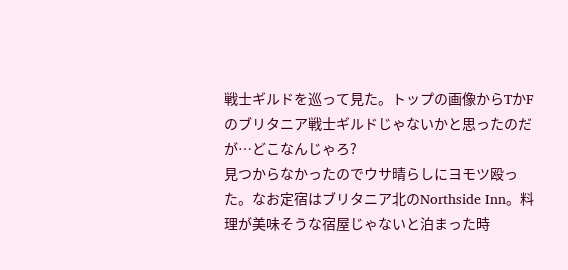戦士ギルドを巡って見た。トップの画像からTかFのブリタニア戦士ギルドじゃないかと思ったのだが…どこなんじゃろ?
見つからなかったのでウサ晴らしにヨモツ殴った。なお定宿はブリタニア北のNorthside Inn。料理が美味そうな宿屋じゃないと泊まった時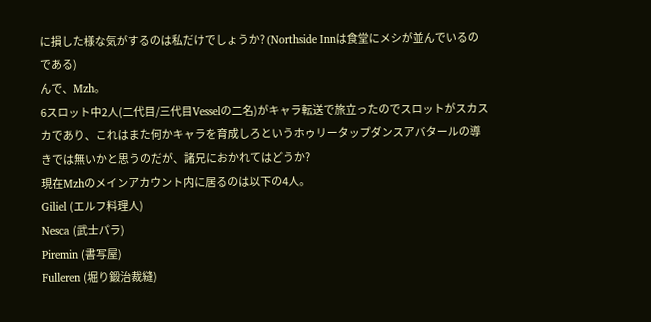に損した様な気がするのは私だけでしょうか? (Northside Innは食堂にメシが並んでいるのである)
んで、Mzh。
6スロット中2人(二代目/三代目Vesselの二名)がキャラ転送で旅立ったのでスロットがスカスカであり、これはまた何かキャラを育成しろというホゥリータップダンスアバタールの導きでは無いかと思うのだが、諸兄におかれてはどうか?
現在Mzhのメインアカウント内に居るのは以下の4人。
Giliel (エルフ料理人)
Nesca (武士パラ)
Piremin (書写屋)
Fulleren (堀り鍛治裁縫)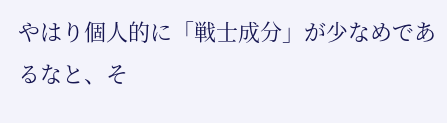やはり個人的に「戦士成分」が少なめであるなと、そ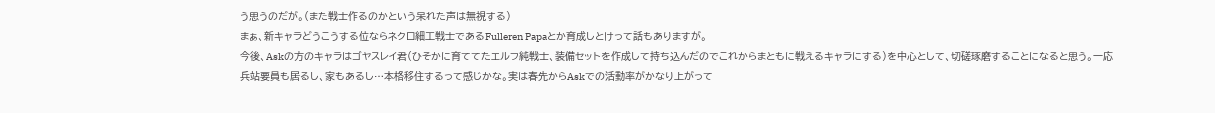う思うのだが。(また戦士作るのかという呆れた声は無視する)
まぁ、新キャラどうこうする位ならネクロ細工戦士であるFulleren Papaとか育成しとけって話もありますが。
今後、Askの方のキャラはゴヤスレイ君(ひそかに育ててたエルフ純戦士、装備セットを作成して持ち込んだのでこれからまともに戦えるキャラにする)を中心として、切磋琢磨することになると思う。一応兵站要員も居るし、家もあるし…本格移住するって感じかな。実は春先からAskでの活動率がかなり上がって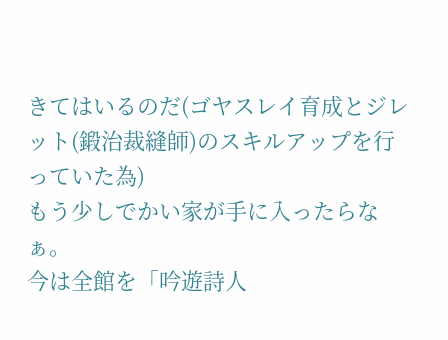きてはいるのだ(ゴヤスレイ育成とジレット(鍛治裁縫師)のスキルアップを行っていた為)
もう少しでかい家が手に入ったらなぁ。
今は全館を「吟遊詩人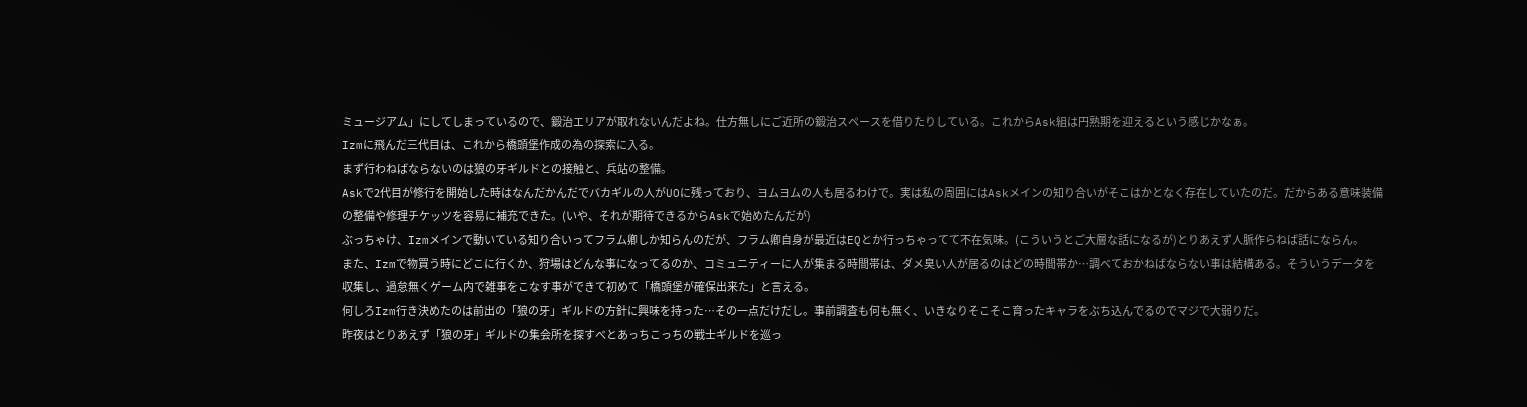ミュージアム」にしてしまっているので、鍛治エリアが取れないんだよね。仕方無しにご近所の鍛治スペースを借りたりしている。これからAsk組は円熟期を迎えるという感じかなぁ。
Izmに飛んだ三代目は、これから橋頭堡作成の為の探索に入る。
まず行わねばならないのは狼の牙ギルドとの接触と、兵站の整備。
Askで2代目が修行を開始した時はなんだかんだでバカギルの人がUOに残っており、ヨムヨムの人も居るわけで。実は私の周囲にはAskメインの知り合いがそこはかとなく存在していたのだ。だからある意味装備の整備や修理チケッツを容易に補充できた。(いや、それが期待できるからAskで始めたんだが)
ぶっちゃけ、Izmメインで動いている知り合いってフラム卿しか知らんのだが、フラム卿自身が最近はEQとか行っちゃってて不在気味。(こういうとご大層な話になるが)とりあえず人脈作らねば話にならん。
また、Izmで物買う時にどこに行くか、狩場はどんな事になってるのか、コミュニティーに人が集まる時間帯は、ダメ臭い人が居るのはどの時間帯か…調べておかねばならない事は結構ある。そういうデータを収集し、過怠無くゲーム内で雑事をこなす事ができて初めて「橋頭堡が確保出来た」と言える。
何しろIzm行き決めたのは前出の「狼の牙」ギルドの方針に興味を持った…その一点だけだし。事前調査も何も無く、いきなりそこそこ育ったキャラをぶち込んでるのでマジで大弱りだ。
昨夜はとりあえず「狼の牙」ギルドの集会所を探すべとあっちこっちの戦士ギルドを巡っ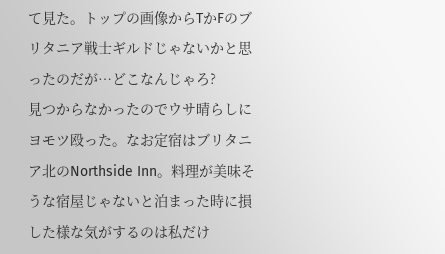て見た。トップの画像からTかFのブリタニア戦士ギルドじゃないかと思ったのだが…どこなんじゃろ?
見つからなかったのでウサ晴らしにヨモツ殴った。なお定宿はブリタニア北のNorthside Inn。料理が美味そうな宿屋じゃないと泊まった時に損した様な気がするのは私だけ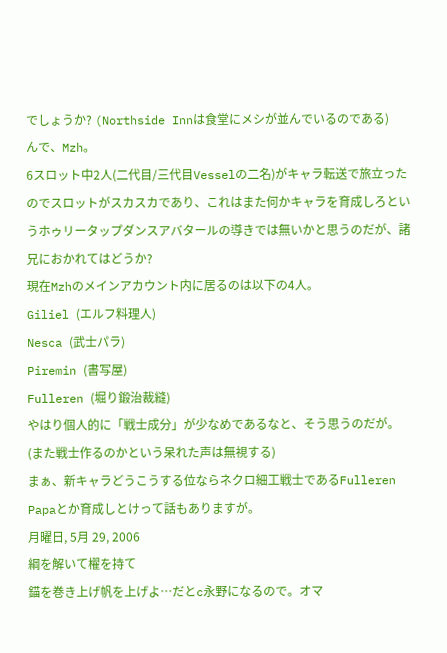でしょうか? (Northside Innは食堂にメシが並んでいるのである)
んで、Mzh。
6スロット中2人(二代目/三代目Vesselの二名)がキャラ転送で旅立ったのでスロットがスカスカであり、これはまた何かキャラを育成しろというホゥリータップダンスアバタールの導きでは無いかと思うのだが、諸兄におかれてはどうか?
現在Mzhのメインアカウント内に居るのは以下の4人。
Giliel (エルフ料理人)
Nesca (武士パラ)
Piremin (書写屋)
Fulleren (堀り鍛治裁縫)
やはり個人的に「戦士成分」が少なめであるなと、そう思うのだが。(また戦士作るのかという呆れた声は無視する)
まぁ、新キャラどうこうする位ならネクロ細工戦士であるFulleren Papaとか育成しとけって話もありますが。
月曜日, 5月 29, 2006
綱を解いて櫂を持て
錨を巻き上げ帆を上げよ…だとc永野になるので。オマ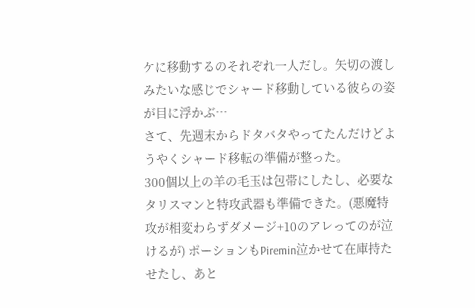ケに移動するのそれぞれ一人だし。矢切の渡しみたいな感じでシャード移動している彼らの姿が目に浮かぶ…
さて、先週末からドタバタやってたんだけどようやくシャード移転の準備が整った。
300個以上の羊の毛玉は包帯にしたし、必要なタリスマンと特攻武器も準備できた。(悪魔特攻が相変わらずダメージ+10のアレってのが泣けるが) ポーションもPiremin泣かせて在庫持たせたし、あと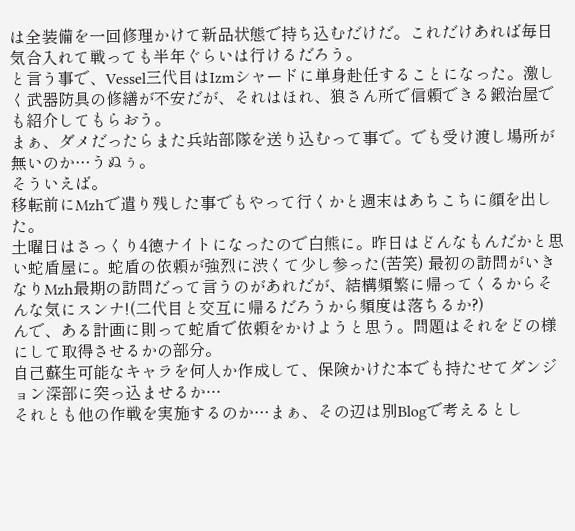は全装備を一回修理かけて新品状態で持ち込むだけだ。これだけあれば毎日気合入れて戦っても半年ぐらいは行けるだろう。
と言う事で、Vessel三代目はIzmシャードに単身赴任することになった。激しく武器防具の修繕が不安だが、それはほれ、狼さん所で信頼できる鍛治屋でも紹介してもらおう。
まぁ、ダメだったらまた兵站部隊を送り込むって事で。でも受け渡し場所が無いのか…うぬぅ。
そういえば。
移転前にMzhで遣り残した事でもやって行くかと週末はあちこちに顔を出した。
土曜日はさっくり4徳ナイトになったので白熊に。昨日はどんなもんだかと思い蛇盾屋に。蛇盾の依頼が強烈に渋くて少し参った(苦笑) 最初の訪問がいきなりMzh最期の訪問だって言うのがあれだが、結構頻繁に帰ってくるからそんな気にスンナ!(二代目と交互に帰るだろうから頻度は落ちるか?)
んで、ある計画に則って蛇盾で依頼をかけようと思う。問題はそれをどの様にして取得させるかの部分。
自己蘇生可能なキャラを何人か作成して、保険かけた本でも持たせてダンジョン深部に突っ込ませるか…
それとも他の作戦を実施するのか…まぁ、その辺は別Blogで考えるとし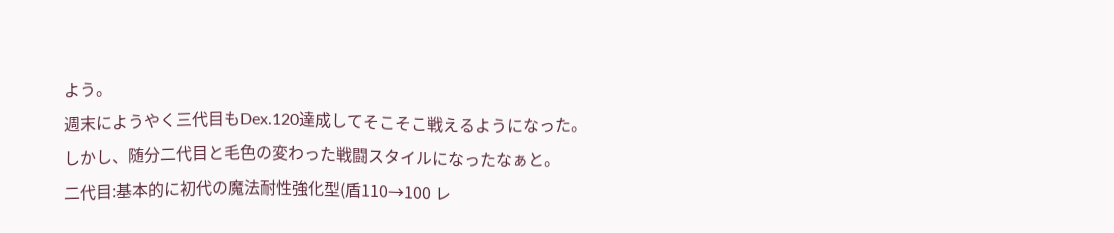よう。
週末にようやく三代目もDex.120達成してそこそこ戦えるようになった。
しかし、随分二代目と毛色の変わった戦闘スタイルになったなぁと。
二代目:基本的に初代の魔法耐性強化型(盾110→100 レ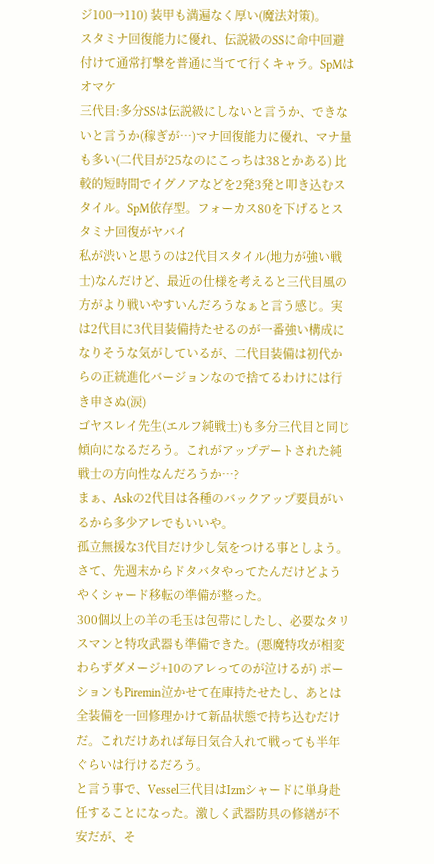ジ100→110) 装甲も満遍なく厚い(魔法対策)。
スタミナ回復能力に優れ、伝説級のSSに命中回避付けて通常打撃を普通に当てて行くキャラ。SpMはオマケ
三代目:多分SSは伝説級にしないと言うか、できないと言うか(稼ぎが…)マナ回復能力に優れ、マナ量も多い(二代目が25なのにこっちは38とかある) 比較的短時間でイグノアなどを2発3発と叩き込むスタイル。SpM依存型。フォーカス80を下げるとスタミナ回復がヤバイ
私が渋いと思うのは2代目スタイル(地力が強い戦士)なんだけど、最近の仕様を考えると三代目風の方がより戦いやすいんだろうなぁと言う感じ。実は2代目に3代目装備持たせるのが一番強い構成になりそうな気がしているが、二代目装備は初代からの正統進化バージョンなので捨てるわけには行き申さぬ(涙)
ゴヤスレイ先生(エルフ純戦士)も多分三代目と同じ傾向になるだろう。これがアップデートされた純戦士の方向性なんだろうか…?
まぁ、Askの2代目は各種のバックアップ要員がいるから多少アレでもいいや。
孤立無援な3代目だけ少し気をつける事としよう。
さて、先週末からドタバタやってたんだけどようやくシャード移転の準備が整った。
300個以上の羊の毛玉は包帯にしたし、必要なタリスマンと特攻武器も準備できた。(悪魔特攻が相変わらずダメージ+10のアレってのが泣けるが) ポーションもPiremin泣かせて在庫持たせたし、あとは全装備を一回修理かけて新品状態で持ち込むだけだ。これだけあれば毎日気合入れて戦っても半年ぐらいは行けるだろう。
と言う事で、Vessel三代目はIzmシャードに単身赴任することになった。激しく武器防具の修繕が不安だが、そ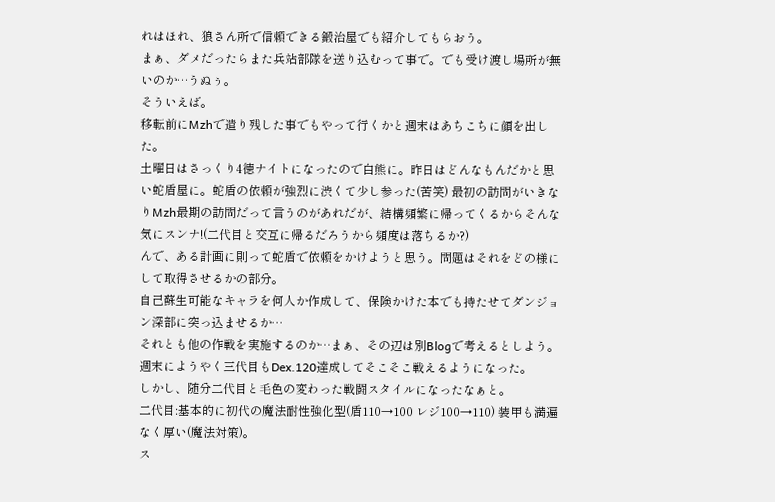れはほれ、狼さん所で信頼できる鍛治屋でも紹介してもらおう。
まぁ、ダメだったらまた兵站部隊を送り込むって事で。でも受け渡し場所が無いのか…うぬぅ。
そういえば。
移転前にMzhで遣り残した事でもやって行くかと週末はあちこちに顔を出した。
土曜日はさっくり4徳ナイトになったので白熊に。昨日はどんなもんだかと思い蛇盾屋に。蛇盾の依頼が強烈に渋くて少し参った(苦笑) 最初の訪問がいきなりMzh最期の訪問だって言うのがあれだが、結構頻繁に帰ってくるからそんな気にスンナ!(二代目と交互に帰るだろうから頻度は落ちるか?)
んで、ある計画に則って蛇盾で依頼をかけようと思う。問題はそれをどの様にして取得させるかの部分。
自己蘇生可能なキャラを何人か作成して、保険かけた本でも持たせてダンジョン深部に突っ込ませるか…
それとも他の作戦を実施するのか…まぁ、その辺は別Blogで考えるとしよう。
週末にようやく三代目もDex.120達成してそこそこ戦えるようになった。
しかし、随分二代目と毛色の変わった戦闘スタイルになったなぁと。
二代目:基本的に初代の魔法耐性強化型(盾110→100 レジ100→110) 装甲も満遍なく厚い(魔法対策)。
ス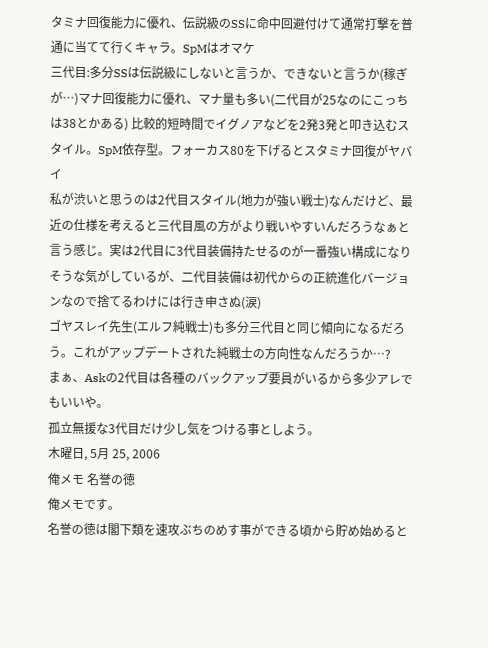タミナ回復能力に優れ、伝説級のSSに命中回避付けて通常打撃を普通に当てて行くキャラ。SpMはオマケ
三代目:多分SSは伝説級にしないと言うか、できないと言うか(稼ぎが…)マナ回復能力に優れ、マナ量も多い(二代目が25なのにこっちは38とかある) 比較的短時間でイグノアなどを2発3発と叩き込むスタイル。SpM依存型。フォーカス80を下げるとスタミナ回復がヤバイ
私が渋いと思うのは2代目スタイル(地力が強い戦士)なんだけど、最近の仕様を考えると三代目風の方がより戦いやすいんだろうなぁと言う感じ。実は2代目に3代目装備持たせるのが一番強い構成になりそうな気がしているが、二代目装備は初代からの正統進化バージョンなので捨てるわけには行き申さぬ(涙)
ゴヤスレイ先生(エルフ純戦士)も多分三代目と同じ傾向になるだろう。これがアップデートされた純戦士の方向性なんだろうか…?
まぁ、Askの2代目は各種のバックアップ要員がいるから多少アレでもいいや。
孤立無援な3代目だけ少し気をつける事としよう。
木曜日, 5月 25, 2006
俺メモ 名誉の徳
俺メモです。
名誉の徳は閣下類を速攻ぶちのめす事ができる頃から貯め始めると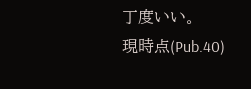丁度いい。
現時点(Pub.40)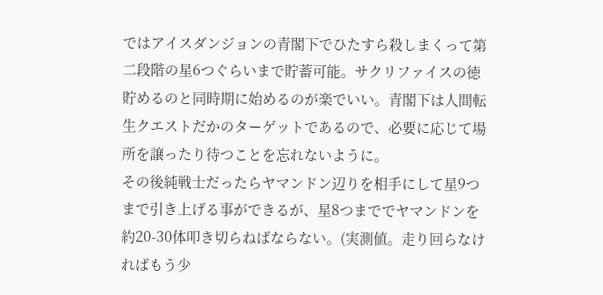ではアイスダンジョンの青閣下でひたすら殺しまくって第二段階の星6つぐらいまで貯蓄可能。サクリファイスの徳貯めるのと同時期に始めるのが楽でいい。青閣下は人間転生クエストだかのターゲットであるので、必要に応じて場所を譲ったり待つことを忘れないように。
その後純戦士だったらヤマンドン辺りを相手にして星9つまで引き上げる事ができるが、星8つまででヤマンドンを約20-30体叩き切らねばならない。(実測値。走り回らなければもう少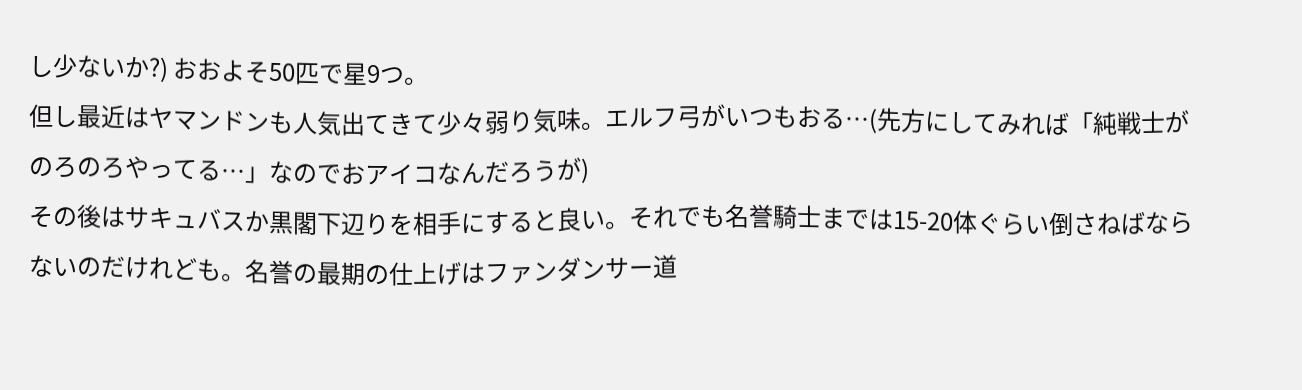し少ないか?) おおよそ50匹で星9つ。
但し最近はヤマンドンも人気出てきて少々弱り気味。エルフ弓がいつもおる…(先方にしてみれば「純戦士がのろのろやってる…」なのでおアイコなんだろうが)
その後はサキュバスか黒閣下辺りを相手にすると良い。それでも名誉騎士までは15-20体ぐらい倒さねばならないのだけれども。名誉の最期の仕上げはファンダンサー道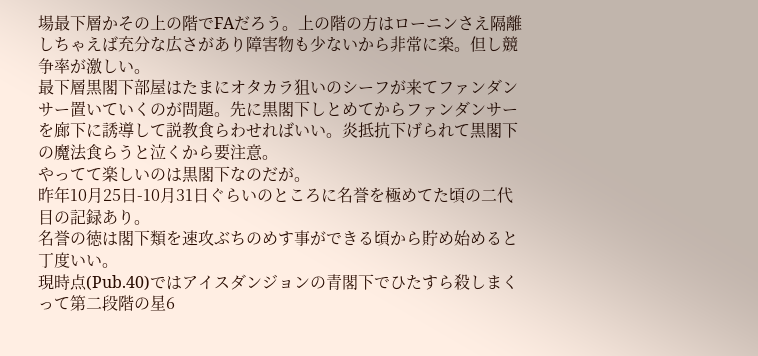場最下層かその上の階でFAだろう。上の階の方はローニンさえ隔離しちゃえば充分な広さがあり障害物も少ないから非常に楽。但し競争率が激しい。
最下層黒閣下部屋はたまにオタカラ狙いのシーフが来てファンダンサー置いていくのが問題。先に黒閣下しとめてからファンダンサーを廊下に誘導して説教食らわせればいい。炎抵抗下げられて黒閣下の魔法食らうと泣くから要注意。
やってて楽しいのは黒閣下なのだが。
昨年10月25日-10月31日ぐらいのところに名誉を極めてた頃の二代目の記録あり。
名誉の徳は閣下類を速攻ぶちのめす事ができる頃から貯め始めると丁度いい。
現時点(Pub.40)ではアイスダンジョンの青閣下でひたすら殺しまくって第二段階の星6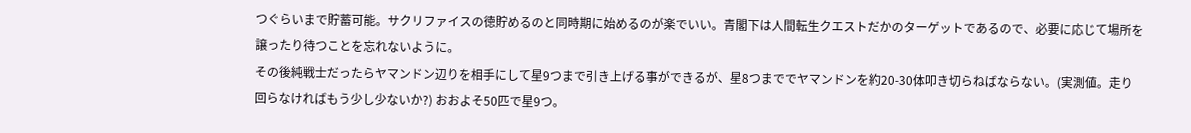つぐらいまで貯蓄可能。サクリファイスの徳貯めるのと同時期に始めるのが楽でいい。青閣下は人間転生クエストだかのターゲットであるので、必要に応じて場所を譲ったり待つことを忘れないように。
その後純戦士だったらヤマンドン辺りを相手にして星9つまで引き上げる事ができるが、星8つまででヤマンドンを約20-30体叩き切らねばならない。(実測値。走り回らなければもう少し少ないか?) おおよそ50匹で星9つ。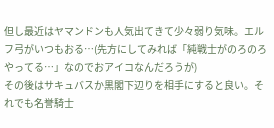但し最近はヤマンドンも人気出てきて少々弱り気味。エルフ弓がいつもおる…(先方にしてみれば「純戦士がのろのろやってる…」なのでおアイコなんだろうが)
その後はサキュバスか黒閣下辺りを相手にすると良い。それでも名誉騎士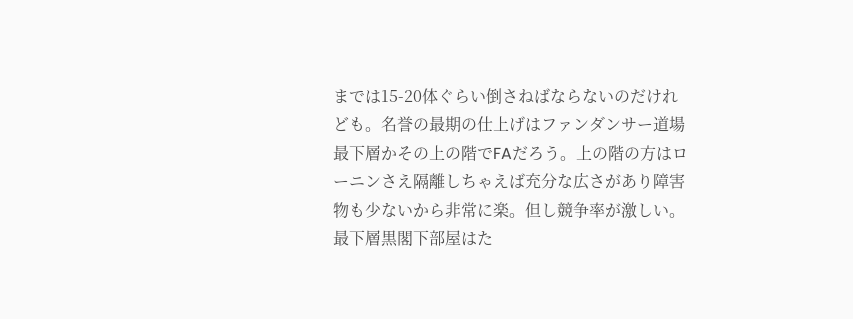までは15-20体ぐらい倒さねばならないのだけれども。名誉の最期の仕上げはファンダンサー道場最下層かその上の階でFAだろう。上の階の方はローニンさえ隔離しちゃえば充分な広さがあり障害物も少ないから非常に楽。但し競争率が激しい。
最下層黒閣下部屋はた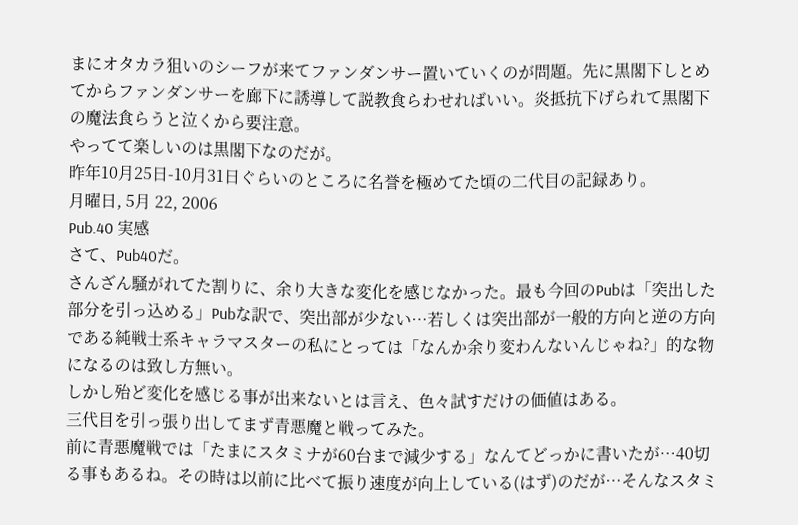まにオタカラ狙いのシーフが来てファンダンサー置いていくのが問題。先に黒閣下しとめてからファンダンサーを廊下に誘導して説教食らわせればいい。炎抵抗下げられて黒閣下の魔法食らうと泣くから要注意。
やってて楽しいのは黒閣下なのだが。
昨年10月25日-10月31日ぐらいのところに名誉を極めてた頃の二代目の記録あり。
月曜日, 5月 22, 2006
Pub.40 実感
さて、Pub40だ。
さんざん騒がれてた割りに、余り大きな変化を感じなかった。最も今回のPubは「突出した部分を引っ込める」Pubな訳で、突出部が少ない…若しくは突出部が一般的方向と逆の方向である純戦士系キャラマスターの私にとっては「なんか余り変わんないんじゃね?」的な物になるのは致し方無い。
しかし殆ど変化を感じる事が出来ないとは言え、色々試すだけの価値はある。
三代目を引っ張り出してまず青悪魔と戦ってみた。
前に青悪魔戦では「たまにスタミナが60台まで減少する」なんてどっかに書いたが…40切る事もあるね。その時は以前に比べて振り速度が向上している(はず)のだが…そんなスタミ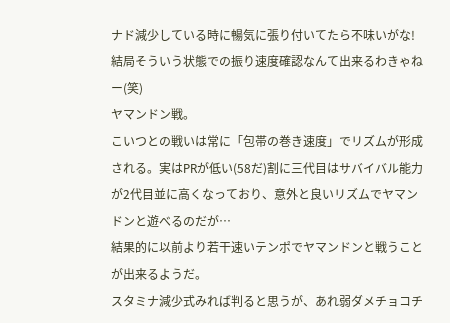ナド減少している時に暢気に張り付いてたら不味いがな!
結局そういう状態での振り速度確認なんて出来るわきゃねー(笑)
ヤマンドン戦。
こいつとの戦いは常に「包帯の巻き速度」でリズムが形成される。実はPRが低い(58だ)割に三代目はサバイバル能力が2代目並に高くなっており、意外と良いリズムでヤマンドンと遊べるのだが…
結果的に以前より若干速いテンポでヤマンドンと戦うことが出来るようだ。
スタミナ減少式みれば判ると思うが、あれ弱ダメチョコチ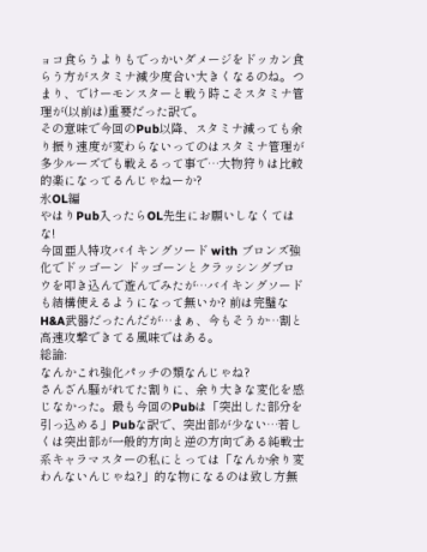ョコ食らうよりもでっかいダメージをドッカン食らう方がスタミナ減少度合い大きくなるのね。つまり、でけーモンスターと戦う時こそスタミナ管理が(以前は)重要だった訳で。
その意味で今回のPub以降、スタミナ減っても余り振り速度が変わらないってのはスタミナ管理が多少ルーズでも戦えるって事で…大物狩りは比較的楽になってるんじゃねーか?
氷OL編
やはりPub入ったらOL先生にお願いしなくてはな!
今回亜人特攻バイキングソード with ブロンズ強化でドッゴーン ドッゴーンとクラッシングブロウを叩き込んで遊んでみたが…バイキングソードも結構使えるようになって無いか? 前は完璧なH&A武器だったんだが…まぁ、今もそうか…割と高速攻撃できてる風味ではある。
総論:
なんかこれ強化パッチの類なんじゃね?
さんざん騒がれてた割りに、余り大きな変化を感じなかった。最も今回のPubは「突出した部分を引っ込める」Pubな訳で、突出部が少ない…若しくは突出部が一般的方向と逆の方向である純戦士系キャラマスターの私にとっては「なんか余り変わんないんじゃね?」的な物になるのは致し方無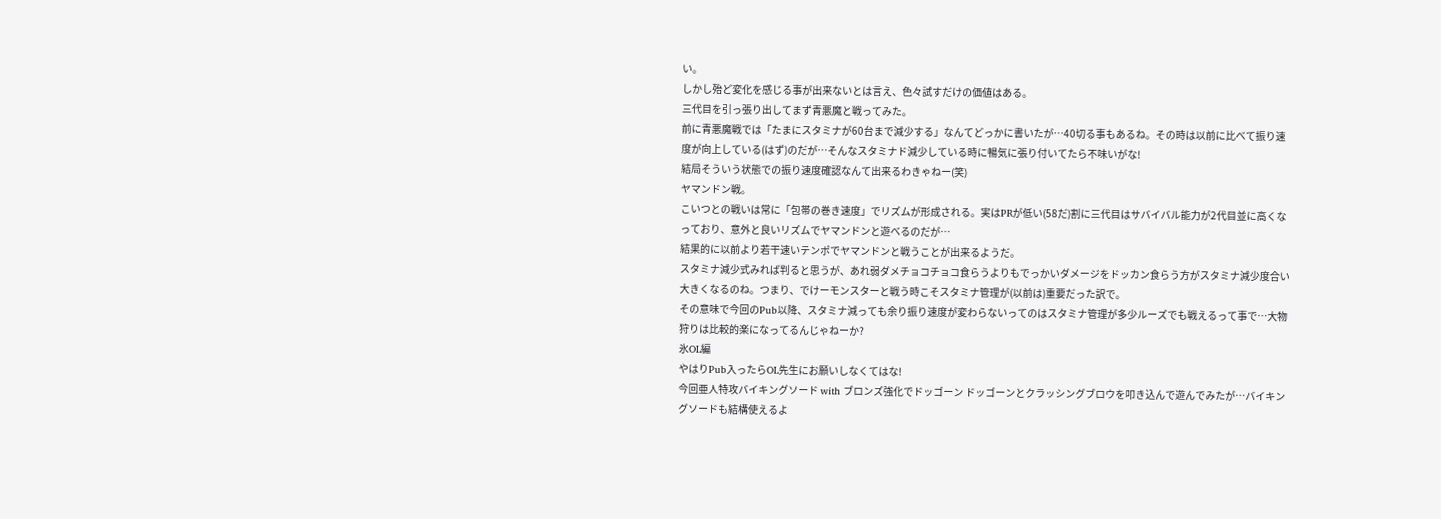い。
しかし殆ど変化を感じる事が出来ないとは言え、色々試すだけの価値はある。
三代目を引っ張り出してまず青悪魔と戦ってみた。
前に青悪魔戦では「たまにスタミナが60台まで減少する」なんてどっかに書いたが…40切る事もあるね。その時は以前に比べて振り速度が向上している(はず)のだが…そんなスタミナド減少している時に暢気に張り付いてたら不味いがな!
結局そういう状態での振り速度確認なんて出来るわきゃねー(笑)
ヤマンドン戦。
こいつとの戦いは常に「包帯の巻き速度」でリズムが形成される。実はPRが低い(58だ)割に三代目はサバイバル能力が2代目並に高くなっており、意外と良いリズムでヤマンドンと遊べるのだが…
結果的に以前より若干速いテンポでヤマンドンと戦うことが出来るようだ。
スタミナ減少式みれば判ると思うが、あれ弱ダメチョコチョコ食らうよりもでっかいダメージをドッカン食らう方がスタミナ減少度合い大きくなるのね。つまり、でけーモンスターと戦う時こそスタミナ管理が(以前は)重要だった訳で。
その意味で今回のPub以降、スタミナ減っても余り振り速度が変わらないってのはスタミナ管理が多少ルーズでも戦えるって事で…大物狩りは比較的楽になってるんじゃねーか?
氷OL編
やはりPub入ったらOL先生にお願いしなくてはな!
今回亜人特攻バイキングソード with ブロンズ強化でドッゴーン ドッゴーンとクラッシングブロウを叩き込んで遊んでみたが…バイキングソードも結構使えるよ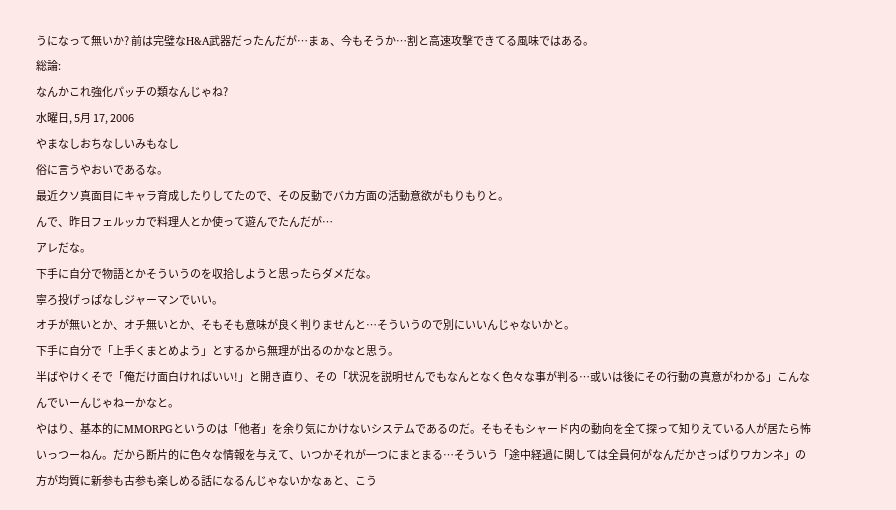うになって無いか? 前は完璧なH&A武器だったんだが…まぁ、今もそうか…割と高速攻撃できてる風味ではある。
総論:
なんかこれ強化パッチの類なんじゃね?
水曜日, 5月 17, 2006
やまなしおちなしいみもなし
俗に言うやおいであるな。
最近クソ真面目にキャラ育成したりしてたので、その反動でバカ方面の活動意欲がもりもりと。
んで、昨日フェルッカで料理人とか使って遊んでたんだが…
アレだな。
下手に自分で物語とかそういうのを収拾しようと思ったらダメだな。
寧ろ投げっぱなしジャーマンでいい。
オチが無いとか、オチ無いとか、そもそも意味が良く判りませんと…そういうので別にいいんじゃないかと。
下手に自分で「上手くまとめよう」とするから無理が出るのかなと思う。
半ばやけくそで「俺だけ面白ければいい!」と開き直り、その「状況を説明せんでもなんとなく色々な事が判る…或いは後にその行動の真意がわかる」こんなんでいーんじゃねーかなと。
やはり、基本的にMMORPGというのは「他者」を余り気にかけないシステムであるのだ。そもそもシャード内の動向を全て探って知りえている人が居たら怖いっつーねん。だから断片的に色々な情報を与えて、いつかそれが一つにまとまる…そういう「途中経過に関しては全員何がなんだかさっぱりワカンネ」の方が均質に新参も古参も楽しめる話になるんじゃないかなぁと、こう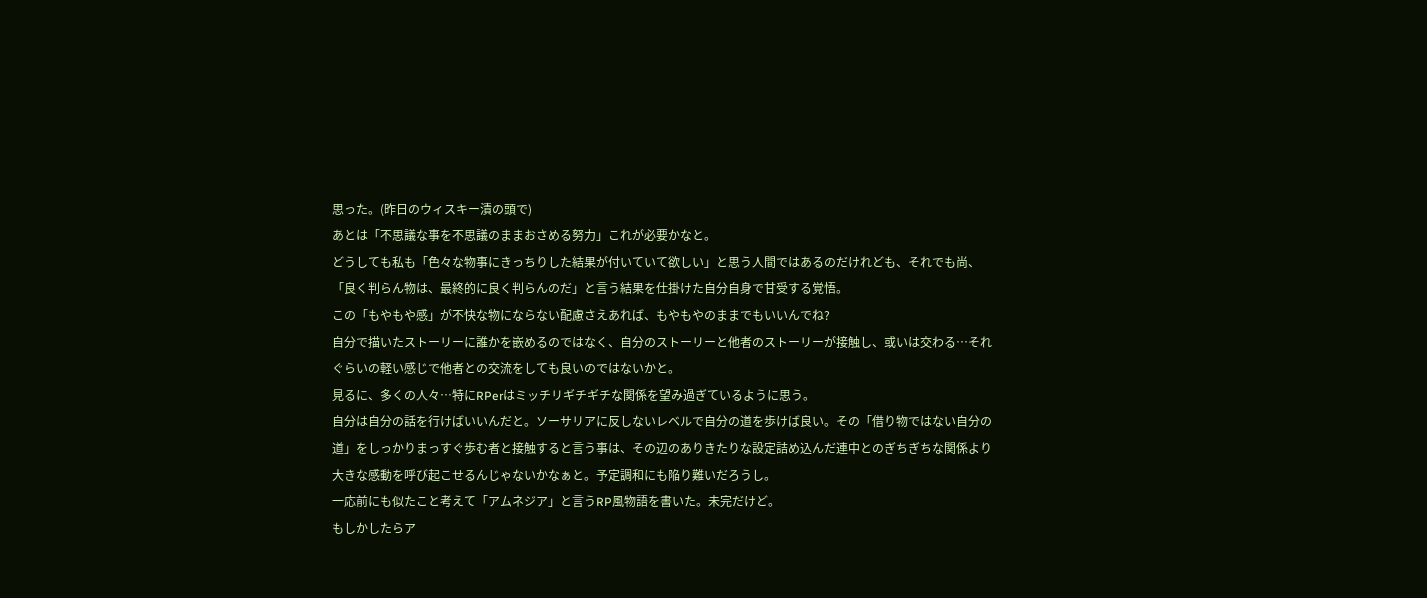思った。(昨日のウィスキー漬の頭で)
あとは「不思議な事を不思議のままおさめる努力」これが必要かなと。
どうしても私も「色々な物事にきっちりした結果が付いていて欲しい」と思う人間ではあるのだけれども、それでも尚、「良く判らん物は、最終的に良く判らんのだ」と言う結果を仕掛けた自分自身で甘受する覚悟。
この「もやもや感」が不快な物にならない配慮さえあれば、もやもやのままでもいいんでね?
自分で描いたストーリーに誰かを嵌めるのではなく、自分のストーリーと他者のストーリーが接触し、或いは交わる…それぐらいの軽い感じで他者との交流をしても良いのではないかと。
見るに、多くの人々…特にRPerはミッチリギチギチな関係を望み過ぎているように思う。
自分は自分の話を行けばいいんだと。ソーサリアに反しないレベルで自分の道を歩けば良い。その「借り物ではない自分の道」をしっかりまっすぐ歩む者と接触すると言う事は、その辺のありきたりな設定詰め込んだ連中とのぎちぎちな関係より大きな感動を呼び起こせるんじゃないかなぁと。予定調和にも陥り難いだろうし。
一応前にも似たこと考えて「アムネジア」と言うRP風物語を書いた。未完だけど。
もしかしたらア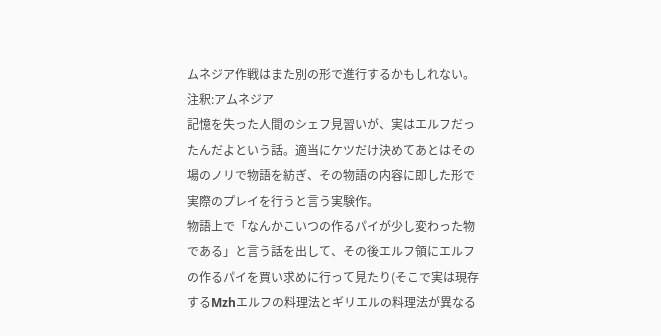ムネジア作戦はまた別の形で進行するかもしれない。
注釈:アムネジア
記憶を失った人間のシェフ見習いが、実はエルフだったんだよという話。適当にケツだけ決めてあとはその場のノリで物語を紡ぎ、その物語の内容に即した形で実際のプレイを行うと言う実験作。
物語上で「なんかこいつの作るパイが少し変わった物である」と言う話を出して、その後エルフ領にエルフの作るパイを買い求めに行って見たり(そこで実は現存するMzhエルフの料理法とギリエルの料理法が異なる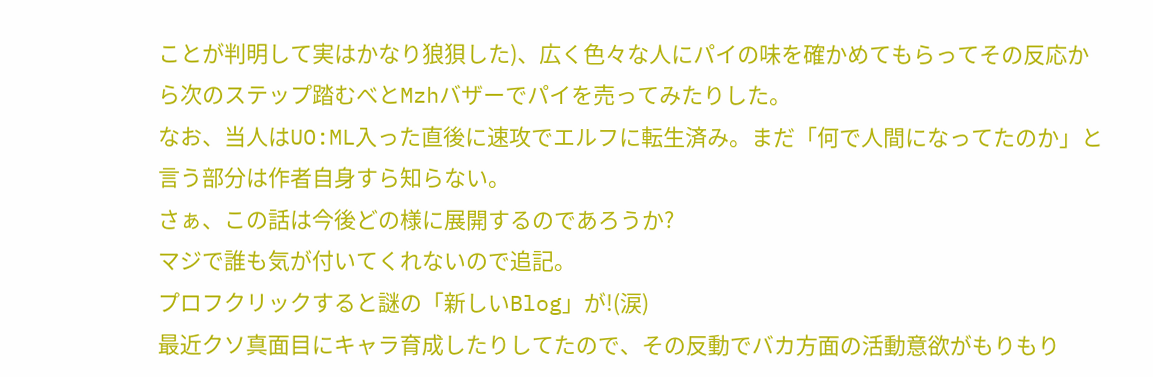ことが判明して実はかなり狼狽した)、広く色々な人にパイの味を確かめてもらってその反応から次のステップ踏むべとMzhバザーでパイを売ってみたりした。
なお、当人はUO:ML入った直後に速攻でエルフに転生済み。まだ「何で人間になってたのか」と言う部分は作者自身すら知らない。
さぁ、この話は今後どの様に展開するのであろうか?
マジで誰も気が付いてくれないので追記。
プロフクリックすると謎の「新しいBlog」が!(涙)
最近クソ真面目にキャラ育成したりしてたので、その反動でバカ方面の活動意欲がもりもり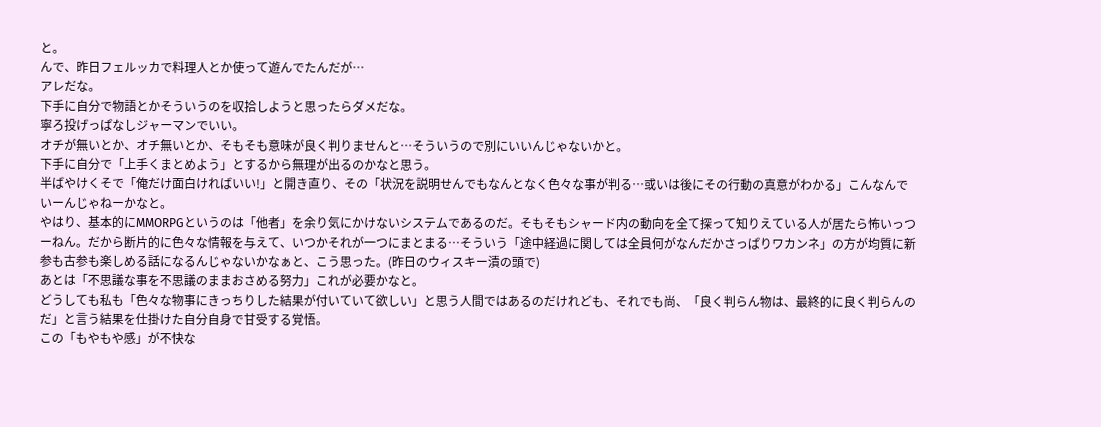と。
んで、昨日フェルッカで料理人とか使って遊んでたんだが…
アレだな。
下手に自分で物語とかそういうのを収拾しようと思ったらダメだな。
寧ろ投げっぱなしジャーマンでいい。
オチが無いとか、オチ無いとか、そもそも意味が良く判りませんと…そういうので別にいいんじゃないかと。
下手に自分で「上手くまとめよう」とするから無理が出るのかなと思う。
半ばやけくそで「俺だけ面白ければいい!」と開き直り、その「状況を説明せんでもなんとなく色々な事が判る…或いは後にその行動の真意がわかる」こんなんでいーんじゃねーかなと。
やはり、基本的にMMORPGというのは「他者」を余り気にかけないシステムであるのだ。そもそもシャード内の動向を全て探って知りえている人が居たら怖いっつーねん。だから断片的に色々な情報を与えて、いつかそれが一つにまとまる…そういう「途中経過に関しては全員何がなんだかさっぱりワカンネ」の方が均質に新参も古参も楽しめる話になるんじゃないかなぁと、こう思った。(昨日のウィスキー漬の頭で)
あとは「不思議な事を不思議のままおさめる努力」これが必要かなと。
どうしても私も「色々な物事にきっちりした結果が付いていて欲しい」と思う人間ではあるのだけれども、それでも尚、「良く判らん物は、最終的に良く判らんのだ」と言う結果を仕掛けた自分自身で甘受する覚悟。
この「もやもや感」が不快な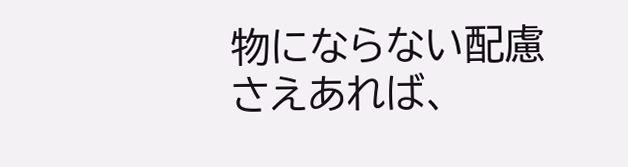物にならない配慮さえあれば、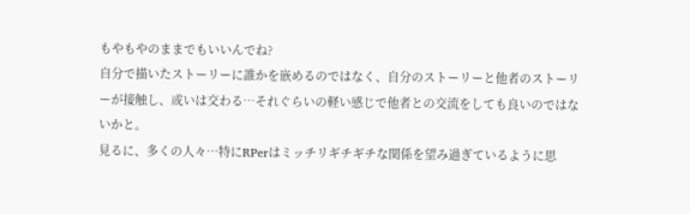もやもやのままでもいいんでね?
自分で描いたストーリーに誰かを嵌めるのではなく、自分のストーリーと他者のストーリーが接触し、或いは交わる…それぐらいの軽い感じで他者との交流をしても良いのではないかと。
見るに、多くの人々…特にRPerはミッチリギチギチな関係を望み過ぎているように思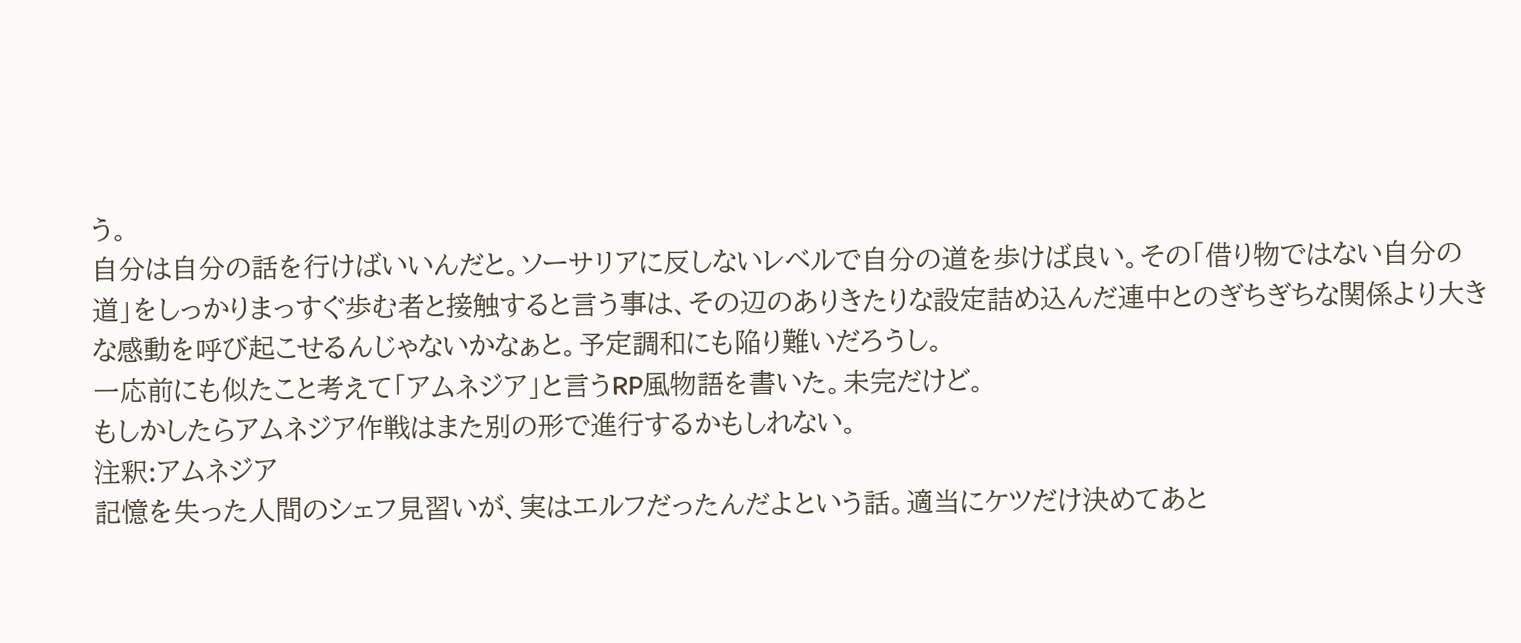う。
自分は自分の話を行けばいいんだと。ソーサリアに反しないレベルで自分の道を歩けば良い。その「借り物ではない自分の道」をしっかりまっすぐ歩む者と接触すると言う事は、その辺のありきたりな設定詰め込んだ連中とのぎちぎちな関係より大きな感動を呼び起こせるんじゃないかなぁと。予定調和にも陥り難いだろうし。
一応前にも似たこと考えて「アムネジア」と言うRP風物語を書いた。未完だけど。
もしかしたらアムネジア作戦はまた別の形で進行するかもしれない。
注釈:アムネジア
記憶を失った人間のシェフ見習いが、実はエルフだったんだよという話。適当にケツだけ決めてあと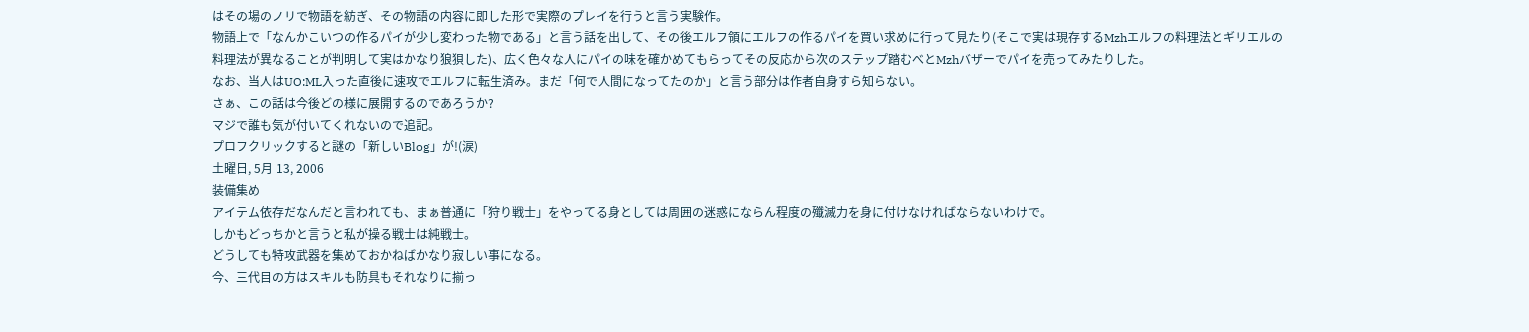はその場のノリで物語を紡ぎ、その物語の内容に即した形で実際のプレイを行うと言う実験作。
物語上で「なんかこいつの作るパイが少し変わった物である」と言う話を出して、その後エルフ領にエルフの作るパイを買い求めに行って見たり(そこで実は現存するMzhエルフの料理法とギリエルの料理法が異なることが判明して実はかなり狼狽した)、広く色々な人にパイの味を確かめてもらってその反応から次のステップ踏むべとMzhバザーでパイを売ってみたりした。
なお、当人はUO:ML入った直後に速攻でエルフに転生済み。まだ「何で人間になってたのか」と言う部分は作者自身すら知らない。
さぁ、この話は今後どの様に展開するのであろうか?
マジで誰も気が付いてくれないので追記。
プロフクリックすると謎の「新しいBlog」が!(涙)
土曜日, 5月 13, 2006
装備集め
アイテム依存だなんだと言われても、まぁ普通に「狩り戦士」をやってる身としては周囲の迷惑にならん程度の殲滅力を身に付けなければならないわけで。
しかもどっちかと言うと私が操る戦士は純戦士。
どうしても特攻武器を集めておかねばかなり寂しい事になる。
今、三代目の方はスキルも防具もそれなりに揃っ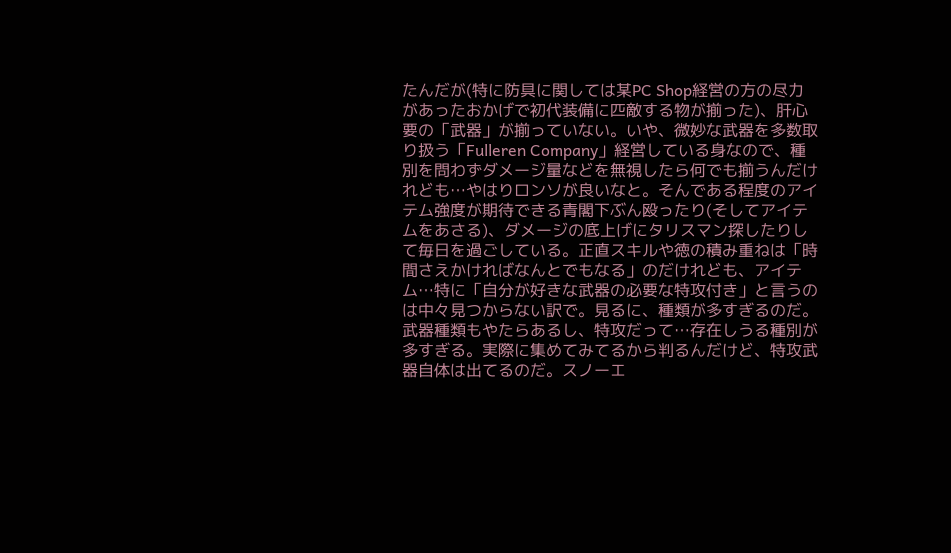たんだが(特に防具に関しては某PC Shop経営の方の尽力があったおかげで初代装備に匹敵する物が揃った)、肝心要の「武器」が揃っていない。いや、微妙な武器を多数取り扱う「Fulleren Company」経営している身なので、種別を問わずダメージ量などを無視したら何でも揃うんだけれども…やはりロンソが良いなと。そんである程度のアイテム強度が期待できる青閣下ぶん殴ったり(そしてアイテムをあさる)、ダメージの底上げにタリスマン探したりして毎日を過ごしている。正直スキルや徳の積み重ねは「時間さえかければなんとでもなる」のだけれども、アイテム…特に「自分が好きな武器の必要な特攻付き」と言うのは中々見つからない訳で。見るに、種類が多すぎるのだ。武器種類もやたらあるし、特攻だって…存在しうる種別が多すぎる。実際に集めてみてるから判るんだけど、特攻武器自体は出てるのだ。スノーエ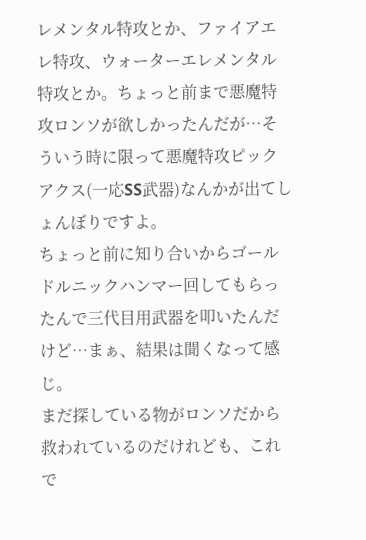レメンタル特攻とか、ファイアエレ特攻、ウォーターエレメンタル特攻とか。ちょっと前まで悪魔特攻ロンソが欲しかったんだが…そういう時に限って悪魔特攻ピックアクス(一応SS武器)なんかが出てしょんぼりですよ。
ちょっと前に知り合いからゴールドルニックハンマー回してもらったんで三代目用武器を叩いたんだけど…まぁ、結果は聞くなって感じ。
まだ探している物がロンソだから救われているのだけれども、これで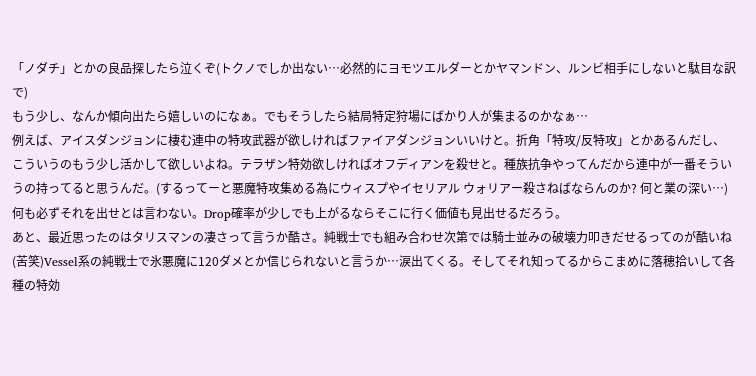「ノダチ」とかの良品探したら泣くぞ(トクノでしか出ない…必然的にヨモツエルダーとかヤマンドン、ルンビ相手にしないと駄目な訳で)
もう少し、なんか傾向出たら嬉しいのになぁ。でもそうしたら結局特定狩場にばかり人が集まるのかなぁ…
例えば、アイスダンジョンに棲む連中の特攻武器が欲しければファイアダンジョンいいけと。折角「特攻/反特攻」とかあるんだし、こういうのもう少し活かして欲しいよね。テラザン特効欲しければオフディアンを殺せと。種族抗争やってんだから連中が一番そういうの持ってると思うんだ。(するってーと悪魔特攻集める為にウィスプやイセリアル ウォリアー殺さねばならんのか? 何と業の深い…)何も必ずそれを出せとは言わない。Drop確率が少しでも上がるならそこに行く価値も見出せるだろう。
あと、最近思ったのはタリスマンの凄さって言うか酷さ。純戦士でも組み合わせ次第では騎士並みの破壊力叩きだせるってのが酷いね(苦笑)Vessel系の純戦士で氷悪魔に120ダメとか信じられないと言うか…涙出てくる。そしてそれ知ってるからこまめに落穂拾いして各種の特効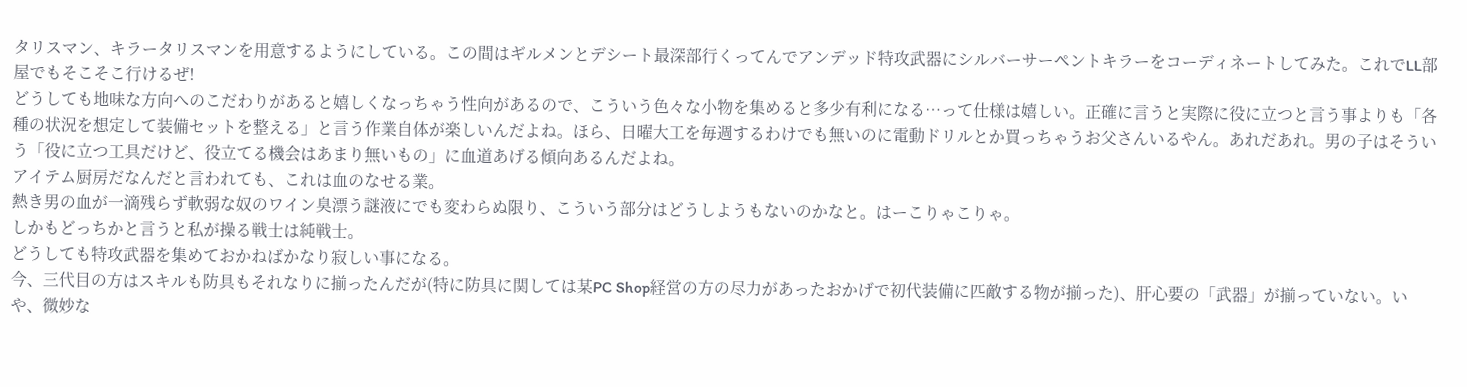タリスマン、キラータリスマンを用意するようにしている。この間はギルメンとデシート最深部行くってんでアンデッド特攻武器にシルバーサーペントキラーをコーディネートしてみた。これでLL部屋でもそこそこ行けるぜ!
どうしても地味な方向へのこだわりがあると嬉しくなっちゃう性向があるので、こういう色々な小物を集めると多少有利になる…って仕様は嬉しい。正確に言うと実際に役に立つと言う事よりも「各種の状況を想定して装備セットを整える」と言う作業自体が楽しいんだよね。ほら、日曜大工を毎週するわけでも無いのに電動ドリルとか買っちゃうお父さんいるやん。あれだあれ。男の子はそういう「役に立つ工具だけど、役立てる機会はあまり無いもの」に血道あげる傾向あるんだよね。
アイテム厨房だなんだと言われても、これは血のなせる業。
熱き男の血が一滴残らず軟弱な奴のワイン臭漂う謎液にでも変わらぬ限り、こういう部分はどうしようもないのかなと。はーこりゃこりゃ。
しかもどっちかと言うと私が操る戦士は純戦士。
どうしても特攻武器を集めておかねばかなり寂しい事になる。
今、三代目の方はスキルも防具もそれなりに揃ったんだが(特に防具に関しては某PC Shop経営の方の尽力があったおかげで初代装備に匹敵する物が揃った)、肝心要の「武器」が揃っていない。いや、微妙な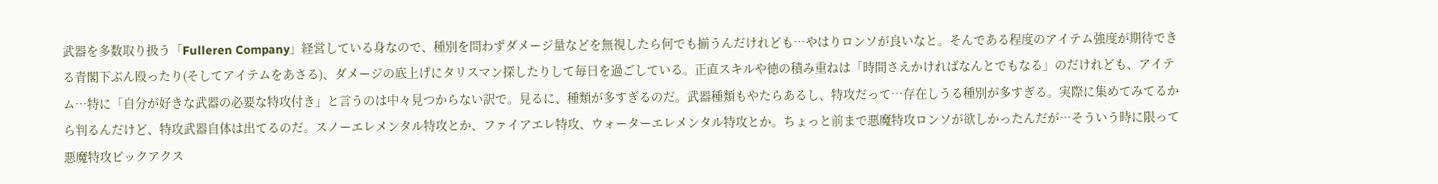武器を多数取り扱う「Fulleren Company」経営している身なので、種別を問わずダメージ量などを無視したら何でも揃うんだけれども…やはりロンソが良いなと。そんである程度のアイテム強度が期待できる青閣下ぶん殴ったり(そしてアイテムをあさる)、ダメージの底上げにタリスマン探したりして毎日を過ごしている。正直スキルや徳の積み重ねは「時間さえかければなんとでもなる」のだけれども、アイテム…特に「自分が好きな武器の必要な特攻付き」と言うのは中々見つからない訳で。見るに、種類が多すぎるのだ。武器種類もやたらあるし、特攻だって…存在しうる種別が多すぎる。実際に集めてみてるから判るんだけど、特攻武器自体は出てるのだ。スノーエレメンタル特攻とか、ファイアエレ特攻、ウォーターエレメンタル特攻とか。ちょっと前まで悪魔特攻ロンソが欲しかったんだが…そういう時に限って悪魔特攻ピックアクス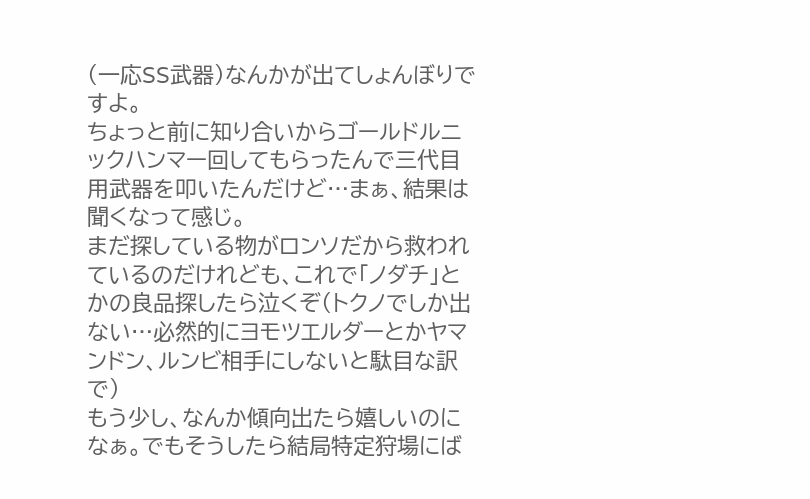(一応SS武器)なんかが出てしょんぼりですよ。
ちょっと前に知り合いからゴールドルニックハンマー回してもらったんで三代目用武器を叩いたんだけど…まぁ、結果は聞くなって感じ。
まだ探している物がロンソだから救われているのだけれども、これで「ノダチ」とかの良品探したら泣くぞ(トクノでしか出ない…必然的にヨモツエルダーとかヤマンドン、ルンビ相手にしないと駄目な訳で)
もう少し、なんか傾向出たら嬉しいのになぁ。でもそうしたら結局特定狩場にば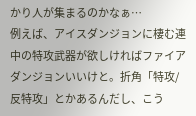かり人が集まるのかなぁ…
例えば、アイスダンジョンに棲む連中の特攻武器が欲しければファイアダンジョンいいけと。折角「特攻/反特攻」とかあるんだし、こう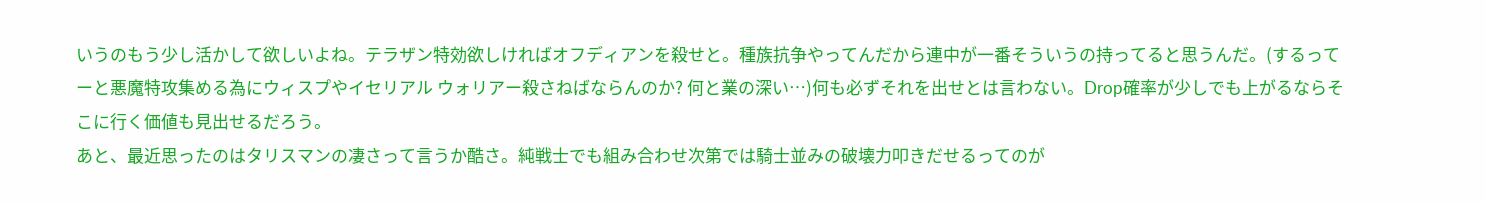いうのもう少し活かして欲しいよね。テラザン特効欲しければオフディアンを殺せと。種族抗争やってんだから連中が一番そういうの持ってると思うんだ。(するってーと悪魔特攻集める為にウィスプやイセリアル ウォリアー殺さねばならんのか? 何と業の深い…)何も必ずそれを出せとは言わない。Drop確率が少しでも上がるならそこに行く価値も見出せるだろう。
あと、最近思ったのはタリスマンの凄さって言うか酷さ。純戦士でも組み合わせ次第では騎士並みの破壊力叩きだせるってのが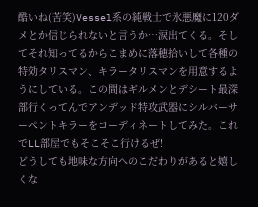酷いね(苦笑)Vessel系の純戦士で氷悪魔に120ダメとか信じられないと言うか…涙出てくる。そしてそれ知ってるからこまめに落穂拾いして各種の特効タリスマン、キラータリスマンを用意するようにしている。この間はギルメンとデシート最深部行くってんでアンデッド特攻武器にシルバーサーペントキラーをコーディネートしてみた。これでLL部屋でもそこそこ行けるぜ!
どうしても地味な方向へのこだわりがあると嬉しくな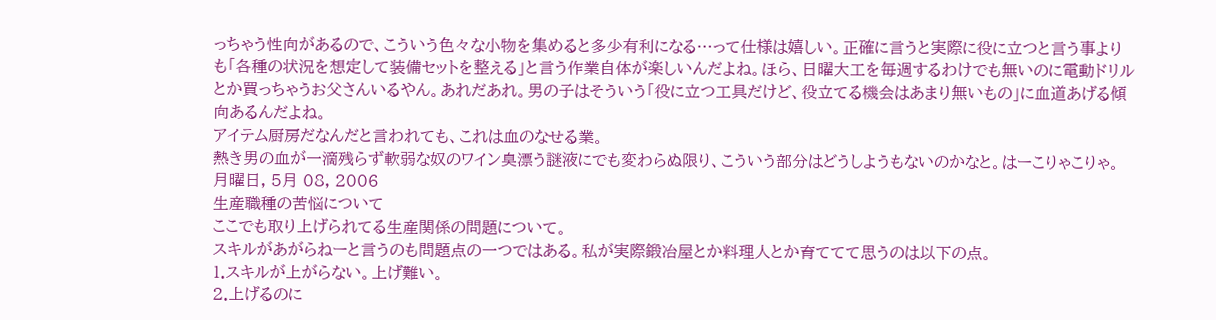っちゃう性向があるので、こういう色々な小物を集めると多少有利になる…って仕様は嬉しい。正確に言うと実際に役に立つと言う事よりも「各種の状況を想定して装備セットを整える」と言う作業自体が楽しいんだよね。ほら、日曜大工を毎週するわけでも無いのに電動ドリルとか買っちゃうお父さんいるやん。あれだあれ。男の子はそういう「役に立つ工具だけど、役立てる機会はあまり無いもの」に血道あげる傾向あるんだよね。
アイテム厨房だなんだと言われても、これは血のなせる業。
熱き男の血が一滴残らず軟弱な奴のワイン臭漂う謎液にでも変わらぬ限り、こういう部分はどうしようもないのかなと。はーこりゃこりゃ。
月曜日, 5月 08, 2006
生産職種の苦悩について
ここでも取り上げられてる生産関係の問題について。
スキルがあがらねーと言うのも問題点の一つではある。私が実際鍛冶屋とか料理人とか育ててて思うのは以下の点。
1.スキルが上がらない。上げ難い。
2.上げるのに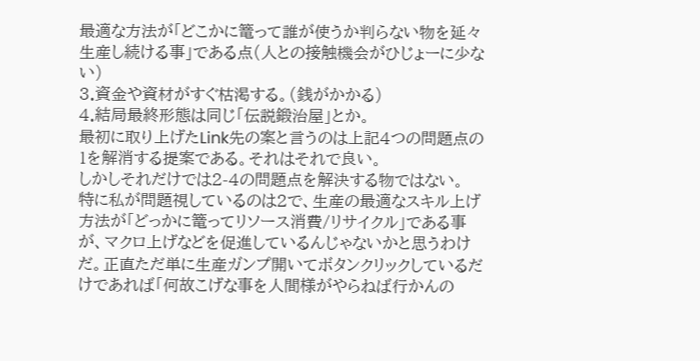最適な方法が「どこかに篭って誰が使うか判らない物を延々生産し続ける事」である点(人との接触機会がひじょーに少ない)
3.資金や資材がすぐ枯渇する。(銭がかかる)
4.結局最終形態は同じ「伝説鍛治屋」とか。
最初に取り上げたLink先の案と言うのは上記4つの問題点の1を解消する提案である。それはそれで良い。
しかしそれだけでは2-4の問題点を解決する物ではない。
特に私が問題視しているのは2で、生産の最適なスキル上げ方法が「どっかに篭ってリソース消費/リサイクル」である事が、マクロ上げなどを促進しているんじゃないかと思うわけだ。正直ただ単に生産ガンプ開いてボタンクリックしているだけであれば「何故こげな事を人間様がやらねば行かんの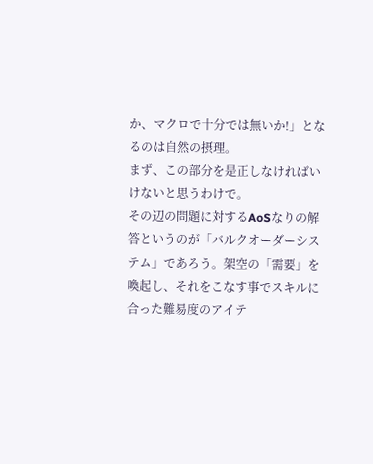か、マクロで十分では無いか!」となるのは自然の摂理。
まず、この部分を是正しなければいけないと思うわけで。
その辺の問題に対するAoSなりの解答というのが「バルクオーダーシステム」であろう。架空の「需要」を喚起し、それをこなす事でスキルに合った難易度のアイテ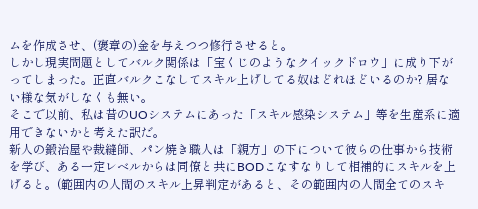ムを作成させ、(褒章の)金を与えつつ修行させると。
しかし現実問題としてバルク関係は「宝くじのようなクイックドロウ」に成り下がってしまった。正直バルクこなしてスキル上げしてる奴はどれほどいるのか? 居ない様な気がしなくも無い。
そこで以前、私は昔のUOシステムにあった「スキル感染システム」等を生産系に適用できないかと考えた訳だ。
新人の鍛治屋や裁縫師、パン焼き職人は「親方」の下について彼らの仕事から技術を学び、ある一定レベルからは同僚と共にBODこなすなりして相補的にスキルを上げると。(範囲内の人間のスキル上昇判定があると、その範囲内の人間全てのスキ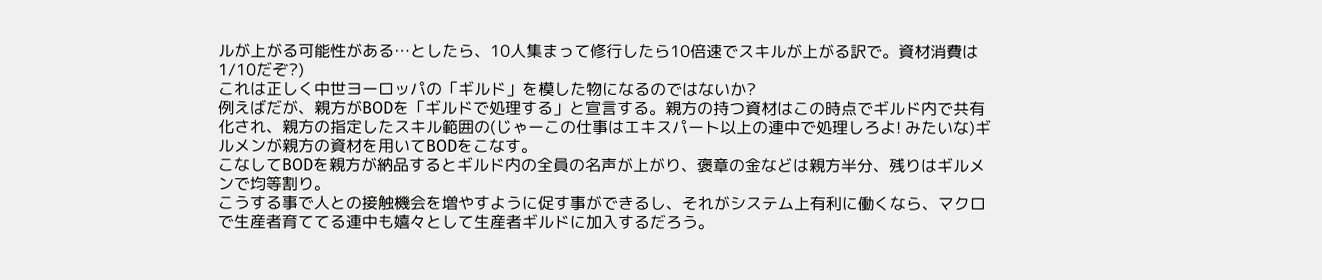ルが上がる可能性がある…としたら、10人集まって修行したら10倍速でスキルが上がる訳で。資材消費は1/10だぞ?)
これは正しく中世ヨーロッパの「ギルド」を模した物になるのではないか?
例えばだが、親方がBODを「ギルドで処理する」と宣言する。親方の持つ資材はこの時点でギルド内で共有化され、親方の指定したスキル範囲の(じゃーこの仕事はエキスパート以上の連中で処理しろよ! みたいな)ギルメンが親方の資材を用いてBODをこなす。
こなしてBODを親方が納品するとギルド内の全員の名声が上がり、褒章の金などは親方半分、残りはギルメンで均等割り。
こうする事で人との接触機会を増やすように促す事ができるし、それがシステム上有利に働くなら、マクロで生産者育ててる連中も嬉々として生産者ギルドに加入するだろう。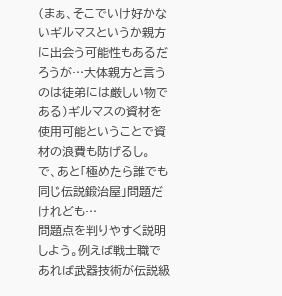(まぁ、そこでいけ好かないギルマスというか親方に出会う可能性もあるだろうが…大体親方と言うのは徒弟には厳しい物である)ギルマスの資材を使用可能ということで資材の浪費も防げるし。
で、あと「極めたら誰でも同じ伝説鍛治屋」問題だけれども…
問題点を判りやすく説明しよう。例えば戦士職であれば武器技術が伝説級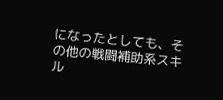になったとしても、その他の戦闘補助系スキル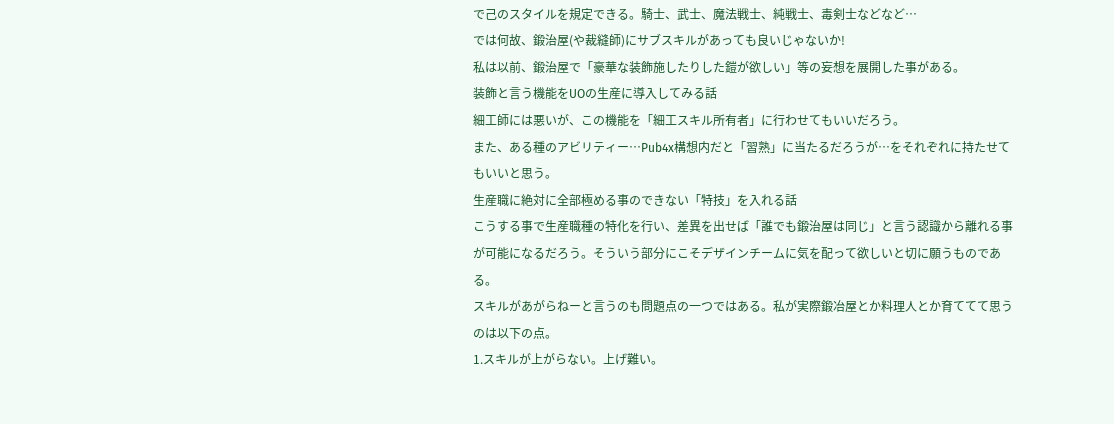で己のスタイルを規定できる。騎士、武士、魔法戦士、純戦士、毒剣士などなど…
では何故、鍛治屋(や裁縫師)にサブスキルがあっても良いじゃないか!
私は以前、鍛治屋で「豪華な装飾施したりした鎧が欲しい」等の妄想を展開した事がある。
装飾と言う機能をUOの生産に導入してみる話
細工師には悪いが、この機能を「細工スキル所有者」に行わせてもいいだろう。
また、ある種のアビリティー…Pub4x構想内だと「習熟」に当たるだろうが…をそれぞれに持たせてもいいと思う。
生産職に絶対に全部極める事のできない「特技」を入れる話
こうする事で生産職種の特化を行い、差異を出せば「誰でも鍛治屋は同じ」と言う認識から離れる事が可能になるだろう。そういう部分にこそデザインチームに気を配って欲しいと切に願うものである。
スキルがあがらねーと言うのも問題点の一つではある。私が実際鍛冶屋とか料理人とか育ててて思うのは以下の点。
1.スキルが上がらない。上げ難い。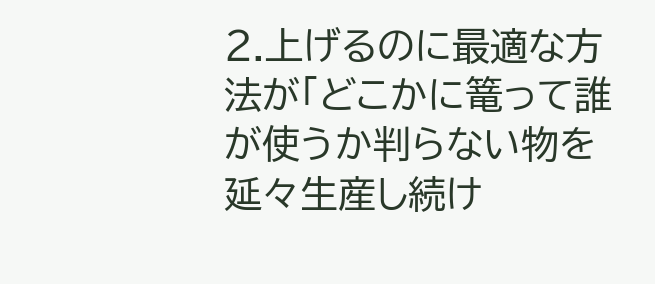2.上げるのに最適な方法が「どこかに篭って誰が使うか判らない物を延々生産し続け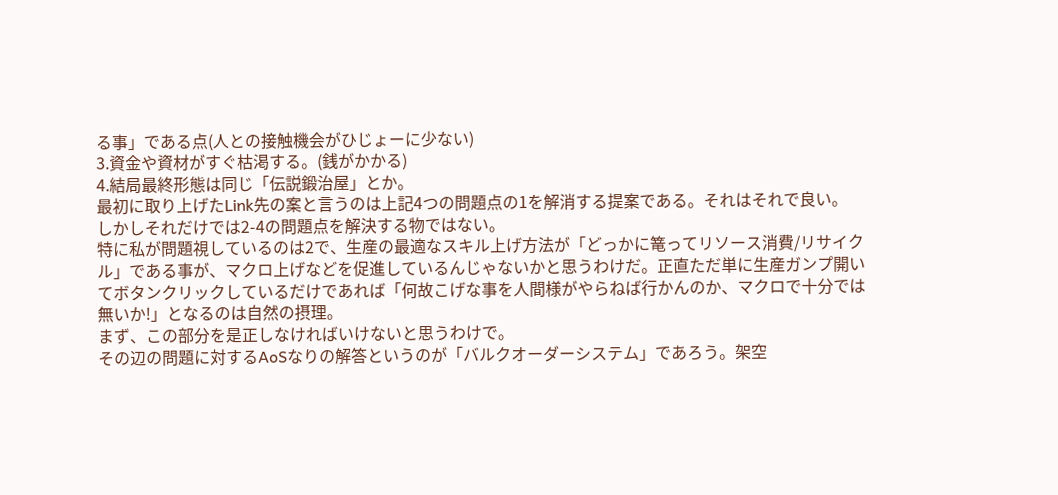る事」である点(人との接触機会がひじょーに少ない)
3.資金や資材がすぐ枯渇する。(銭がかかる)
4.結局最終形態は同じ「伝説鍛治屋」とか。
最初に取り上げたLink先の案と言うのは上記4つの問題点の1を解消する提案である。それはそれで良い。
しかしそれだけでは2-4の問題点を解決する物ではない。
特に私が問題視しているのは2で、生産の最適なスキル上げ方法が「どっかに篭ってリソース消費/リサイクル」である事が、マクロ上げなどを促進しているんじゃないかと思うわけだ。正直ただ単に生産ガンプ開いてボタンクリックしているだけであれば「何故こげな事を人間様がやらねば行かんのか、マクロで十分では無いか!」となるのは自然の摂理。
まず、この部分を是正しなければいけないと思うわけで。
その辺の問題に対するAoSなりの解答というのが「バルクオーダーシステム」であろう。架空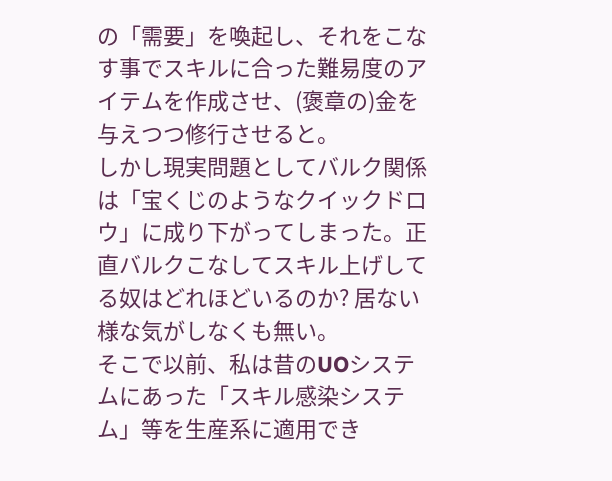の「需要」を喚起し、それをこなす事でスキルに合った難易度のアイテムを作成させ、(褒章の)金を与えつつ修行させると。
しかし現実問題としてバルク関係は「宝くじのようなクイックドロウ」に成り下がってしまった。正直バルクこなしてスキル上げしてる奴はどれほどいるのか? 居ない様な気がしなくも無い。
そこで以前、私は昔のUOシステムにあった「スキル感染システム」等を生産系に適用でき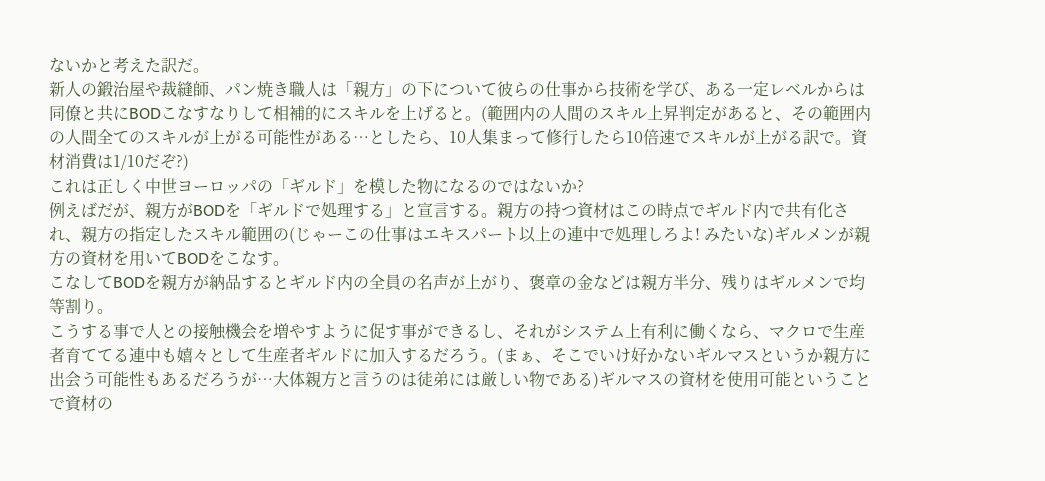ないかと考えた訳だ。
新人の鍛治屋や裁縫師、パン焼き職人は「親方」の下について彼らの仕事から技術を学び、ある一定レベルからは同僚と共にBODこなすなりして相補的にスキルを上げると。(範囲内の人間のスキル上昇判定があると、その範囲内の人間全てのスキルが上がる可能性がある…としたら、10人集まって修行したら10倍速でスキルが上がる訳で。資材消費は1/10だぞ?)
これは正しく中世ヨーロッパの「ギルド」を模した物になるのではないか?
例えばだが、親方がBODを「ギルドで処理する」と宣言する。親方の持つ資材はこの時点でギルド内で共有化され、親方の指定したスキル範囲の(じゃーこの仕事はエキスパート以上の連中で処理しろよ! みたいな)ギルメンが親方の資材を用いてBODをこなす。
こなしてBODを親方が納品するとギルド内の全員の名声が上がり、褒章の金などは親方半分、残りはギルメンで均等割り。
こうする事で人との接触機会を増やすように促す事ができるし、それがシステム上有利に働くなら、マクロで生産者育ててる連中も嬉々として生産者ギルドに加入するだろう。(まぁ、そこでいけ好かないギルマスというか親方に出会う可能性もあるだろうが…大体親方と言うのは徒弟には厳しい物である)ギルマスの資材を使用可能ということで資材の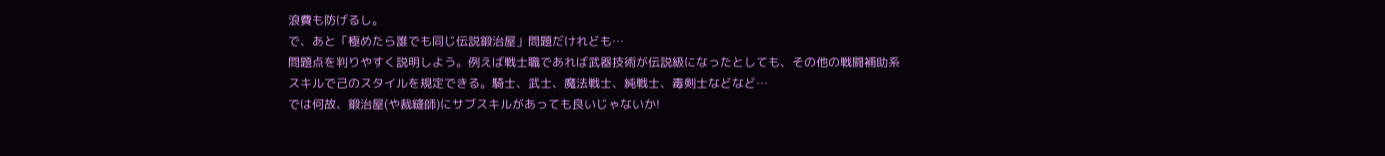浪費も防げるし。
で、あと「極めたら誰でも同じ伝説鍛治屋」問題だけれども…
問題点を判りやすく説明しよう。例えば戦士職であれば武器技術が伝説級になったとしても、その他の戦闘補助系スキルで己のスタイルを規定できる。騎士、武士、魔法戦士、純戦士、毒剣士などなど…
では何故、鍛治屋(や裁縫師)にサブスキルがあっても良いじゃないか!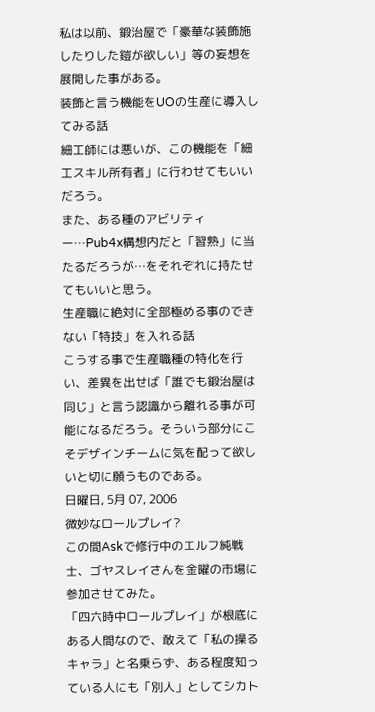私は以前、鍛治屋で「豪華な装飾施したりした鎧が欲しい」等の妄想を展開した事がある。
装飾と言う機能をUOの生産に導入してみる話
細工師には悪いが、この機能を「細工スキル所有者」に行わせてもいいだろう。
また、ある種のアビリティー…Pub4x構想内だと「習熟」に当たるだろうが…をそれぞれに持たせてもいいと思う。
生産職に絶対に全部極める事のできない「特技」を入れる話
こうする事で生産職種の特化を行い、差異を出せば「誰でも鍛治屋は同じ」と言う認識から離れる事が可能になるだろう。そういう部分にこそデザインチームに気を配って欲しいと切に願うものである。
日曜日, 5月 07, 2006
微妙なロールプレイ?
この間Askで修行中のエルフ純戦士、ゴヤスレイさんを金曜の市場に参加させてみた。
「四六時中ロールプレイ」が根底にある人間なので、敢えて「私の操るキャラ」と名乗らず、ある程度知っている人にも「別人」としてシカト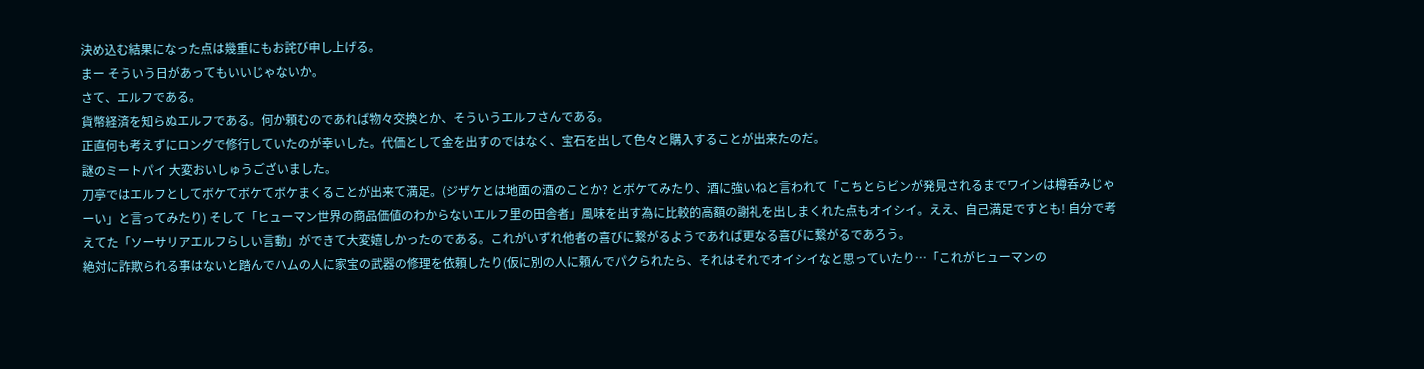決め込む結果になった点は幾重にもお詫び申し上げる。
まー そういう日があってもいいじゃないか。
さて、エルフである。
貨幣経済を知らぬエルフである。何か頼むのであれば物々交換とか、そういうエルフさんである。
正直何も考えずにロングで修行していたのが幸いした。代価として金を出すのではなく、宝石を出して色々と購入することが出来たのだ。
謎のミートパイ 大変おいしゅうございました。
刀亭ではエルフとしてボケてボケてボケまくることが出来て満足。(ジザケとは地面の酒のことか? とボケてみたり、酒に強いねと言われて「こちとらビンが発見されるまでワインは樽呑みじゃーい」と言ってみたり) そして「ヒューマン世界の商品価値のわからないエルフ里の田舎者」風味を出す為に比較的高額の謝礼を出しまくれた点もオイシイ。ええ、自己満足ですとも! 自分で考えてた「ソーサリアエルフらしい言動」ができて大変嬉しかったのである。これがいずれ他者の喜びに繋がるようであれば更なる喜びに繋がるであろう。
絶対に詐欺られる事はないと踏んでハムの人に家宝の武器の修理を依頼したり(仮に別の人に頼んでパクられたら、それはそれでオイシイなと思っていたり…「これがヒューマンの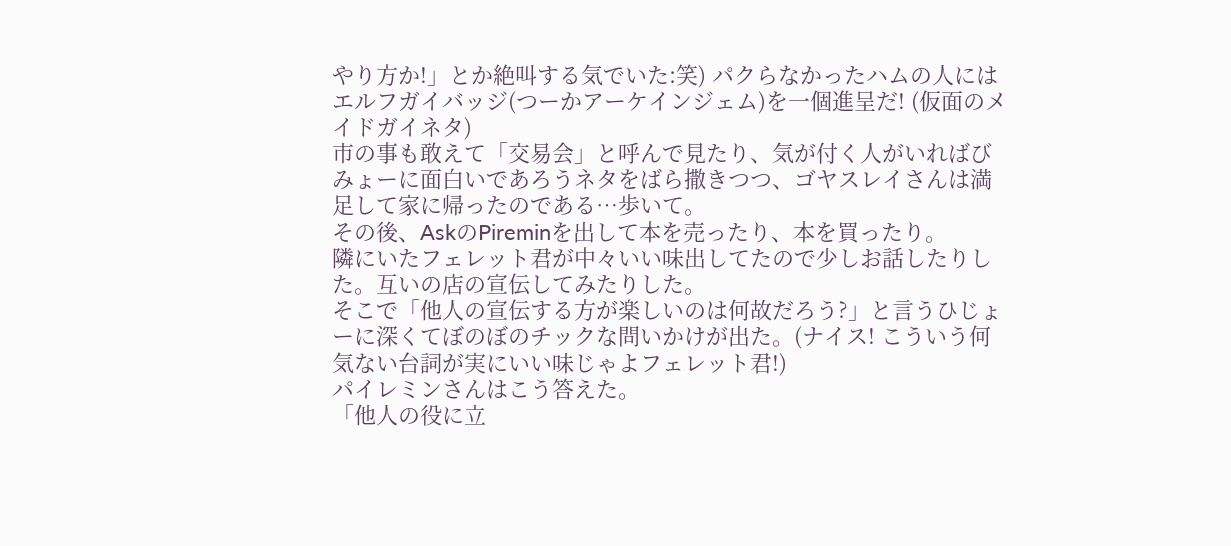やり方か!」とか絶叫する気でいた:笑) パクらなかったハムの人にはエルフガイバッジ(つーかアーケインジェム)を一個進呈だ! (仮面のメイドガイネタ)
市の事も敢えて「交易会」と呼んで見たり、気が付く人がいればびみょーに面白いであろうネタをばら撒きつつ、ゴヤスレイさんは満足して家に帰ったのである…歩いて。
その後、AskのPireminを出して本を売ったり、本を買ったり。
隣にいたフェレット君が中々いい味出してたので少しお話したりした。互いの店の宣伝してみたりした。
そこで「他人の宣伝する方が楽しいのは何故だろう?」と言うひじょーに深くてぼのぼのチックな問いかけが出た。(ナイス! こういう何気ない台詞が実にいい味じゃよフェレット君!)
パイレミンさんはこう答えた。
「他人の役に立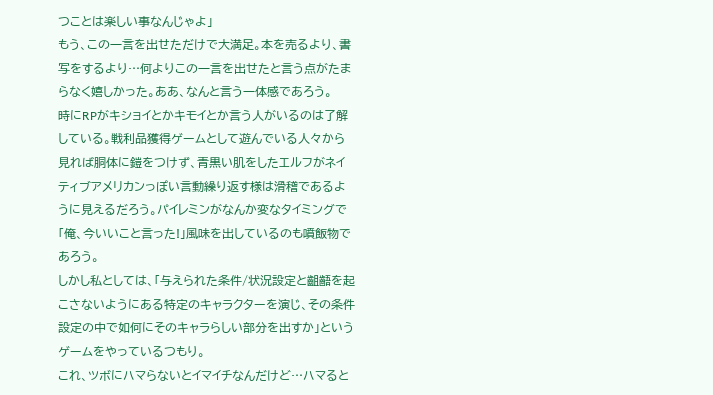つことは楽しい事なんじゃよ」
もう、この一言を出せただけで大満足。本を売るより、書写をするより…何よりこの一言を出せたと言う点がたまらなく嬉しかった。ああ、なんと言う一体感であろう。
時にRPがキショイとかキモイとか言う人がいるのは了解している。戦利品獲得ゲームとして遊んでいる人々から見れば胴体に鎧をつけず、青黒い肌をしたエルフがネイティブアメリカンっぽい言動繰り返す様は滑稽であるように見えるだろう。パイレミンがなんか変なタイミングで「俺、今いいこと言った!」風味を出しているのも噴飯物であろう。
しかし私としては、「与えられた条件/状況設定と齟齬を起こさないようにある特定のキャラクターを演じ、その条件設定の中で如何にそのキャラらしい部分を出すか」というゲームをやっているつもり。
これ、ツボにハマらないとイマイチなんだけど…ハマると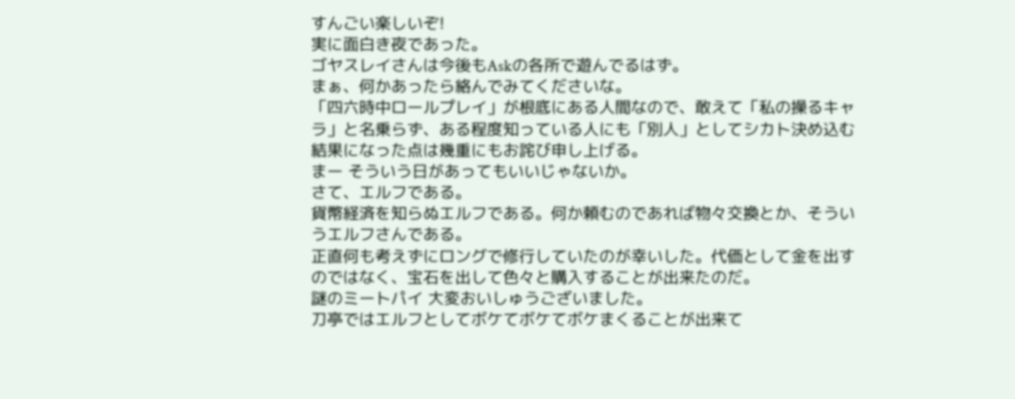すんごい楽しいぞ!
実に面白き夜であった。
ゴヤスレイさんは今後もAskの各所で遊んでるはず。
まぁ、何かあったら絡んでみてくださいな。
「四六時中ロールプレイ」が根底にある人間なので、敢えて「私の操るキャラ」と名乗らず、ある程度知っている人にも「別人」としてシカト決め込む結果になった点は幾重にもお詫び申し上げる。
まー そういう日があってもいいじゃないか。
さて、エルフである。
貨幣経済を知らぬエルフである。何か頼むのであれば物々交換とか、そういうエルフさんである。
正直何も考えずにロングで修行していたのが幸いした。代価として金を出すのではなく、宝石を出して色々と購入することが出来たのだ。
謎のミートパイ 大変おいしゅうございました。
刀亭ではエルフとしてボケてボケてボケまくることが出来て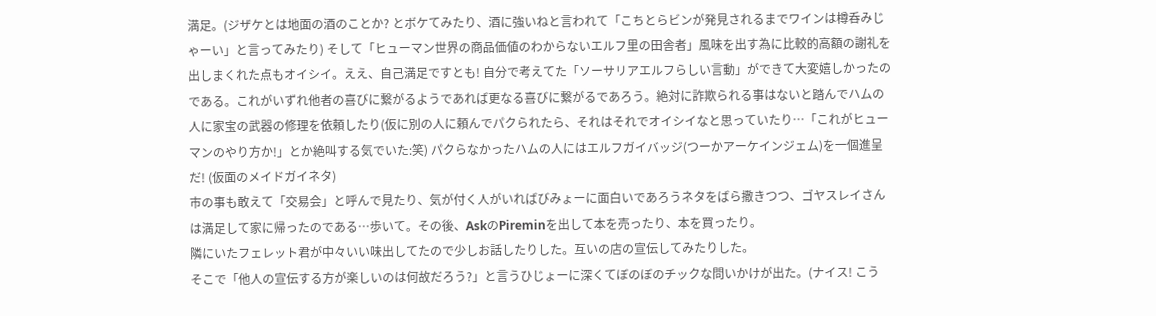満足。(ジザケとは地面の酒のことか? とボケてみたり、酒に強いねと言われて「こちとらビンが発見されるまでワインは樽呑みじゃーい」と言ってみたり) そして「ヒューマン世界の商品価値のわからないエルフ里の田舎者」風味を出す為に比較的高額の謝礼を出しまくれた点もオイシイ。ええ、自己満足ですとも! 自分で考えてた「ソーサリアエルフらしい言動」ができて大変嬉しかったのである。これがいずれ他者の喜びに繋がるようであれば更なる喜びに繋がるであろう。絶対に詐欺られる事はないと踏んでハムの人に家宝の武器の修理を依頼したり(仮に別の人に頼んでパクられたら、それはそれでオイシイなと思っていたり…「これがヒューマンのやり方か!」とか絶叫する気でいた:笑) パクらなかったハムの人にはエルフガイバッジ(つーかアーケインジェム)を一個進呈だ! (仮面のメイドガイネタ)
市の事も敢えて「交易会」と呼んで見たり、気が付く人がいればびみょーに面白いであろうネタをばら撒きつつ、ゴヤスレイさんは満足して家に帰ったのである…歩いて。その後、AskのPireminを出して本を売ったり、本を買ったり。
隣にいたフェレット君が中々いい味出してたので少しお話したりした。互いの店の宣伝してみたりした。
そこで「他人の宣伝する方が楽しいのは何故だろう?」と言うひじょーに深くてぼのぼのチックな問いかけが出た。(ナイス! こう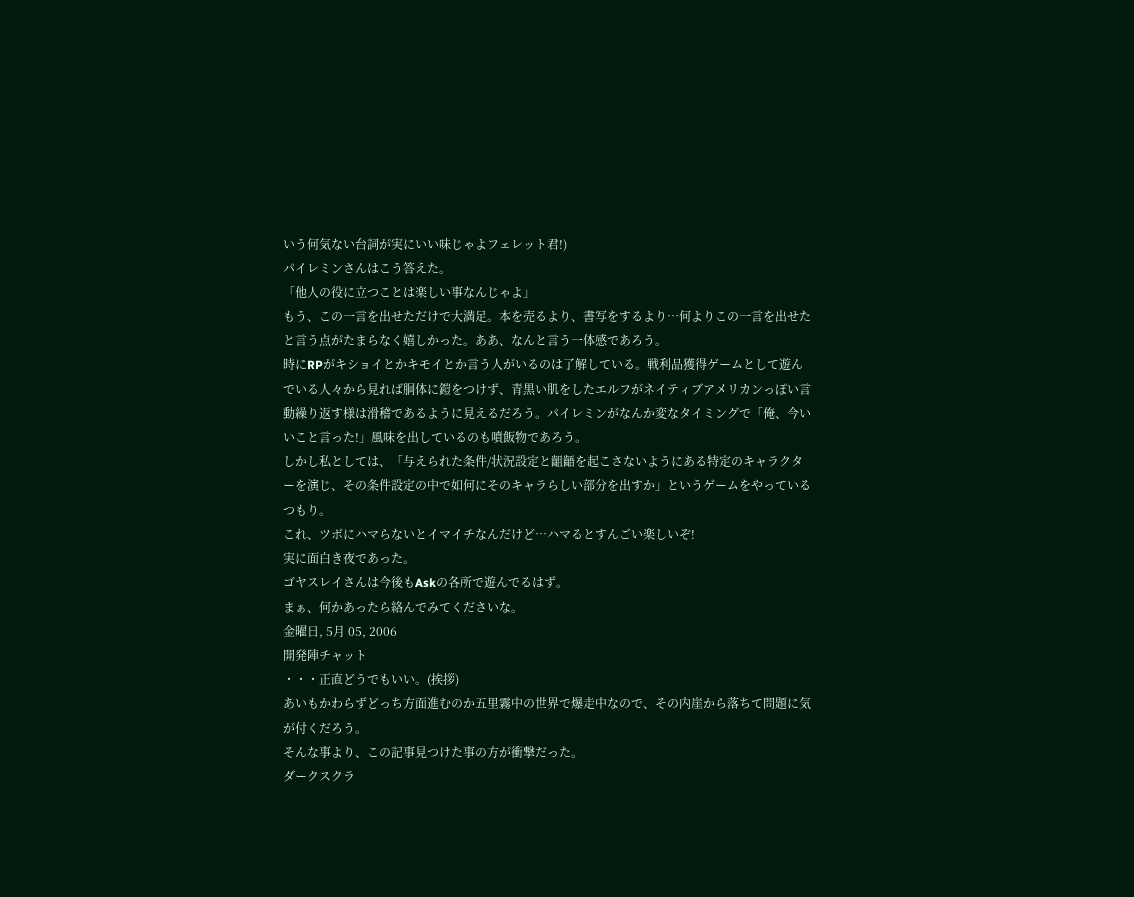いう何気ない台詞が実にいい味じゃよフェレット君!)
パイレミンさんはこう答えた。
「他人の役に立つことは楽しい事なんじゃよ」
もう、この一言を出せただけで大満足。本を売るより、書写をするより…何よりこの一言を出せたと言う点がたまらなく嬉しかった。ああ、なんと言う一体感であろう。
時にRPがキショイとかキモイとか言う人がいるのは了解している。戦利品獲得ゲームとして遊んでいる人々から見れば胴体に鎧をつけず、青黒い肌をしたエルフがネイティブアメリカンっぽい言動繰り返す様は滑稽であるように見えるだろう。パイレミンがなんか変なタイミングで「俺、今いいこと言った!」風味を出しているのも噴飯物であろう。
しかし私としては、「与えられた条件/状況設定と齟齬を起こさないようにある特定のキャラクターを演じ、その条件設定の中で如何にそのキャラらしい部分を出すか」というゲームをやっているつもり。
これ、ツボにハマらないとイマイチなんだけど…ハマるとすんごい楽しいぞ!
実に面白き夜であった。
ゴヤスレイさんは今後もAskの各所で遊んでるはず。
まぁ、何かあったら絡んでみてくださいな。
金曜日, 5月 05, 2006
開発陣チャット
・・・正直どうでもいい。(挨拶)
あいもかわらずどっち方面進むのか五里霧中の世界で爆走中なので、その内崖から落ちて問題に気が付くだろう。
そんな事より、この記事見つけた事の方が衝撃だった。
ダークスクラ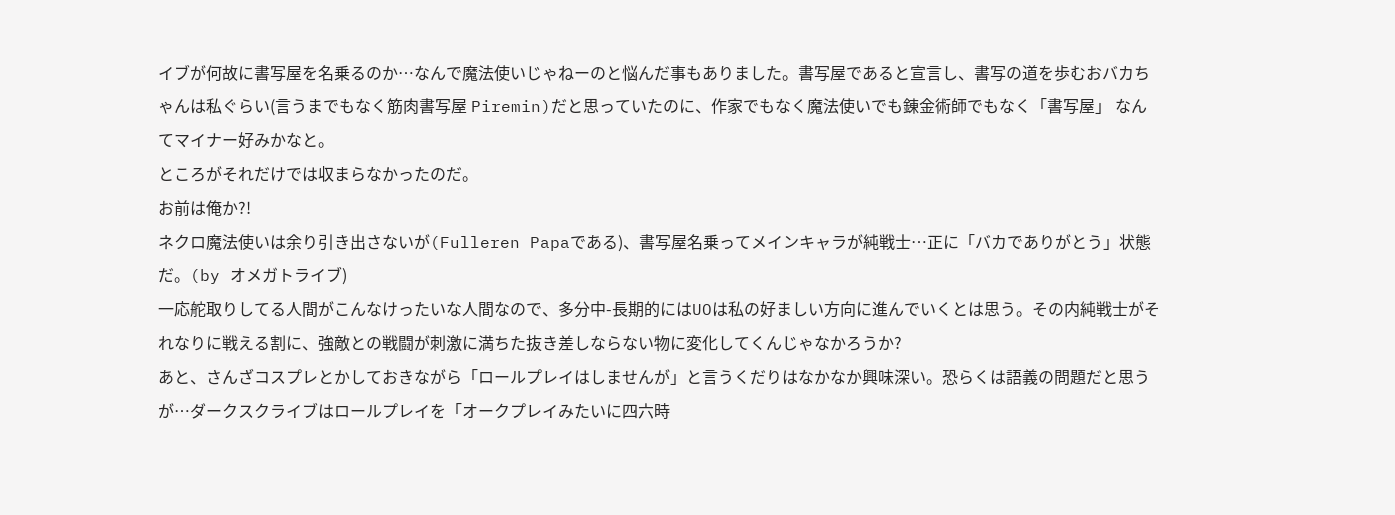イブが何故に書写屋を名乗るのか…なんで魔法使いじゃねーのと悩んだ事もありました。書写屋であると宣言し、書写の道を歩むおバカちゃんは私ぐらい(言うまでもなく筋肉書写屋 Piremin)だと思っていたのに、作家でもなく魔法使いでも錬金術師でもなく「書写屋」 なんてマイナー好みかなと。
ところがそれだけでは収まらなかったのだ。
お前は俺か?!
ネクロ魔法使いは余り引き出さないが(Fulleren Papaである)、書写屋名乗ってメインキャラが純戦士…正に「バカでありがとう」状態だ。(by オメガトライブ)
一応舵取りしてる人間がこんなけったいな人間なので、多分中-長期的にはUOは私の好ましい方向に進んでいくとは思う。その内純戦士がそれなりに戦える割に、強敵との戦闘が刺激に満ちた抜き差しならない物に変化してくんじゃなかろうか?
あと、さんざコスプレとかしておきながら「ロールプレイはしませんが」と言うくだりはなかなか興味深い。恐らくは語義の問題だと思うが…ダークスクライブはロールプレイを「オークプレイみたいに四六時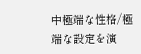中極端な性格/極端な設定を演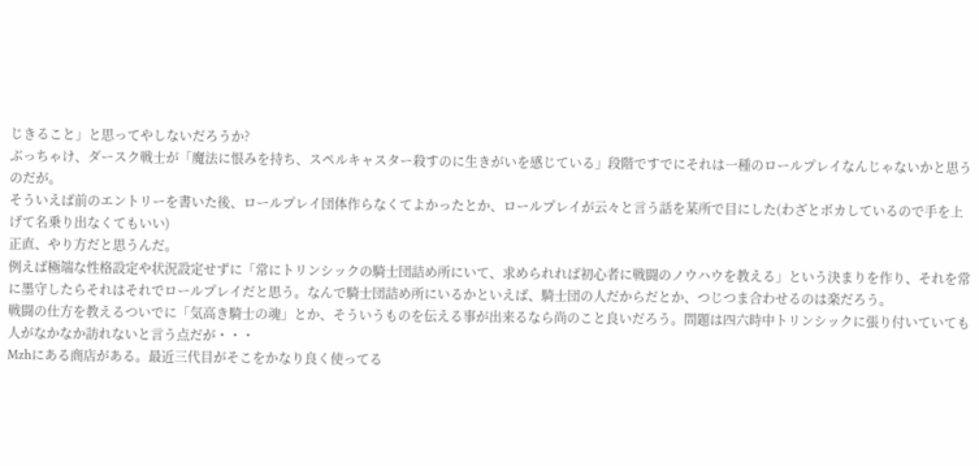じきること」と思ってやしないだろうか?
ぶっちゃけ、ダースク戦士が「魔法に恨みを持ち、スペルキャスター殺すのに生きがいを感じている」段階ですでにそれは一種のロールプレイなんじゃないかと思うのだが。
そういえば前のエントリーを書いた後、ロールプレイ団体作らなくてよかったとか、ロールプレイが云々と言う話を某所で目にした(わざとボカしているので手を上げて名乗り出なくてもいい)
正直、やり方だと思うんだ。
例えば極端な性格設定や状況設定せずに「常にトリンシックの騎士団詰め所にいて、求められれば初心者に戦闘のノウハウを教える」という決まりを作り、それを常に墨守したらそれはそれでロールプレイだと思う。なんで騎士団詰め所にいるかといえば、騎士団の人だからだとか、つじつま合わせるのは楽だろう。
戦闘の仕方を教えるついでに「気高き騎士の魂」とか、そういうものを伝える事が出来るなら尚のこと良いだろう。問題は四六時中トリンシックに張り付いていても人がなかなか訪れないと言う点だが・・・
Mzhにある商店がある。最近三代目がそこをかなり良く使ってる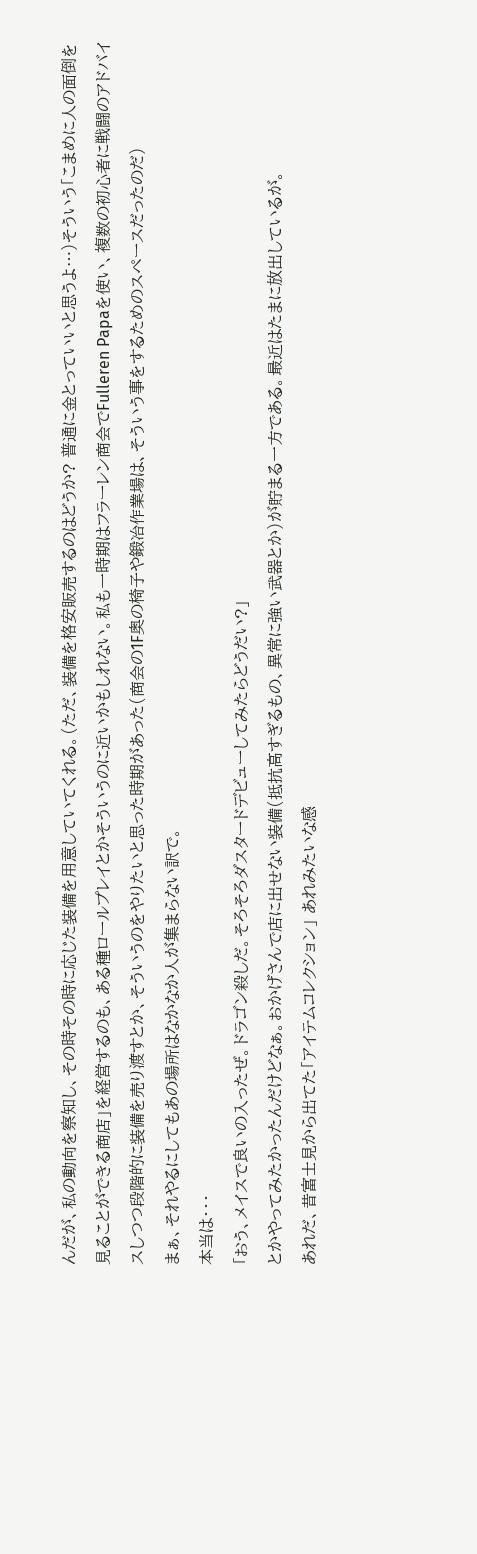んだが、私の動向を察知し、その時その時に応じた装備を用意していてくれる。(ただ、装備を格安販売するのはどうか? 普通に金とっていいと思うよ…)そういう「こまめに人の面倒を見ることができる商店」を経営するのも、ある種ロールプレイとかそういうのに近いかもしれない。私も一時期はフラーレン商会でFulleren Papaを使い、複数の初心者に戦闘のアドバイスしつつ段階的に装備を売り渡すとか、そういうのをやりたいと思った時期があった(商会の1F奥の椅子や鍛冶作業場は、そういう事をするためのスペースだったのだ)
まぁ、それやるにしてもあの場所はなかなか人が集まらない訳で。
本当は・・・
「おう、メイスで良いの入ったぜ。ドラゴン殺しだ。そろそろダスタードデビューしてみたらどうだい?」
とかやってみたかったんだけどなぁ。おかげさんで店に出せない装備(抵抗高すぎるもの、異常に強い武器とか)が貯まる一方である。最近はたまに放出しているが。
あれだ、昔富士見から出てた「アイテムコレクション」 あれみたいな感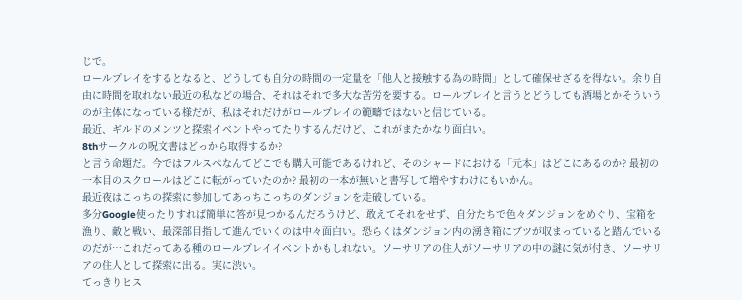じで。
ロールプレイをするとなると、どうしても自分の時間の一定量を「他人と接触する為の時間」として確保せざるを得ない。余り自由に時間を取れない最近の私などの場合、それはそれで多大な苦労を要する。ロールプレイと言うとどうしても酒場とかそういうのが主体になっている様だが、私はそれだけがロールプレイの範疇ではないと信じている。
最近、ギルドのメンツと探索イベントやってたりするんだけど、これがまたかなり面白い。
8thサークルの呪文書はどっから取得するか?
と言う命題だ。今ではフルスペなんてどこでも購入可能であるけれど、そのシャードにおける「元本」はどこにあるのか? 最初の一本目のスクロールはどこに転がっていたのか? 最初の一本が無いと書写して増やすわけにもいかん。
最近夜はこっちの探索に参加してあっちこっちのダンジョンを走破している。
多分Google使ったりすれば簡単に答が見つかるんだろうけど、敢えてそれをせず、自分たちで色々ダンジョンをめぐり、宝箱を漁り、敵と戦い、最深部目指して進んでいくのは中々面白い。恐らくはダンジョン内の湧き箱にブツが収まっていると踏んでいるのだが…これだってある種のロールプレイイベントかもしれない。ソーサリアの住人がソーサリアの中の謎に気が付き、ソーサリアの住人として探索に出る。実に渋い。
てっきりヒス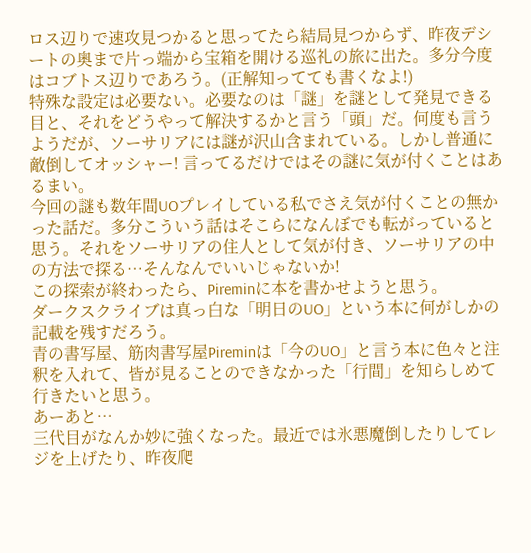ロス辺りで速攻見つかると思ってたら結局見つからず、昨夜デシートの奥まで片っ端から宝箱を開ける巡礼の旅に出た。多分今度はコブトス辺りであろう。(正解知ってても書くなよ!)
特殊な設定は必要ない。必要なのは「謎」を謎として発見できる目と、それをどうやって解決するかと言う「頭」だ。何度も言うようだが、ソーサリアには謎が沢山含まれている。しかし普通に敵倒してオッシャー! 言ってるだけではその謎に気が付くことはあるまい。
今回の謎も数年間UOプレイしている私でさえ気が付くことの無かった話だ。多分こういう話はそこらになんぼでも転がっていると思う。それをソーサリアの住人として気が付き、ソーサリアの中の方法で探る…そんなんでいいじゃないか!
この探索が終わったら、Pireminに本を書かせようと思う。
ダークスクライブは真っ白な「明日のUO」という本に何がしかの記載を残すだろう。
青の書写屋、筋肉書写屋Pireminは「今のUO」と言う本に色々と注釈を入れて、皆が見ることのできなかった「行間」を知らしめて行きたいと思う。
あーあと…
三代目がなんか妙に強くなった。最近では氷悪魔倒したりしてレジを上げたり、昨夜爬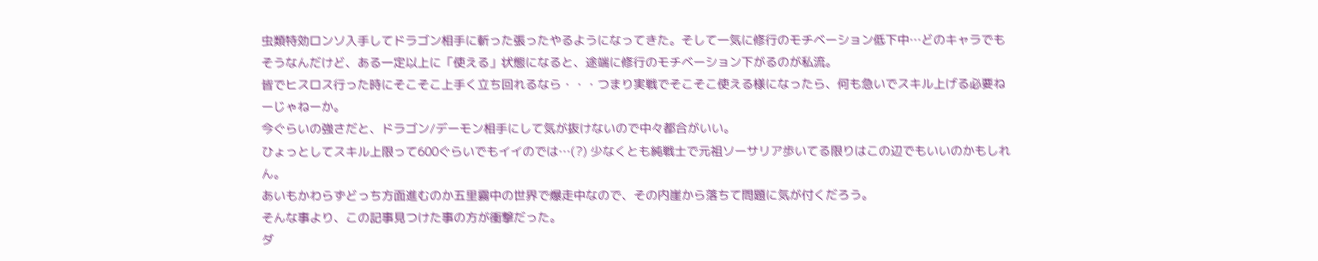虫類特効ロンソ入手してドラゴン相手に斬った張ったやるようになってきた。そして一気に修行のモチベーション低下中…どのキャラでもそうなんだけど、ある一定以上に「使える」状態になると、途端に修行のモチベーション下がるのが私流。
皆でヒスロス行った時にそこそこ上手く立ち回れるなら・・・つまり実戦でそこそこ使える様になったら、何も急いでスキル上げる必要ねーじゃねーか。
今ぐらいの強さだと、ドラゴン/デーモン相手にして気が抜けないので中々都合がいい。
ひょっとしてスキル上限って600ぐらいでもイイのでは…(?) 少なくとも純戦士で元祖ソーサリア歩いてる限りはこの辺でもいいのかもしれん。
あいもかわらずどっち方面進むのか五里霧中の世界で爆走中なので、その内崖から落ちて問題に気が付くだろう。
そんな事より、この記事見つけた事の方が衝撃だった。
ダ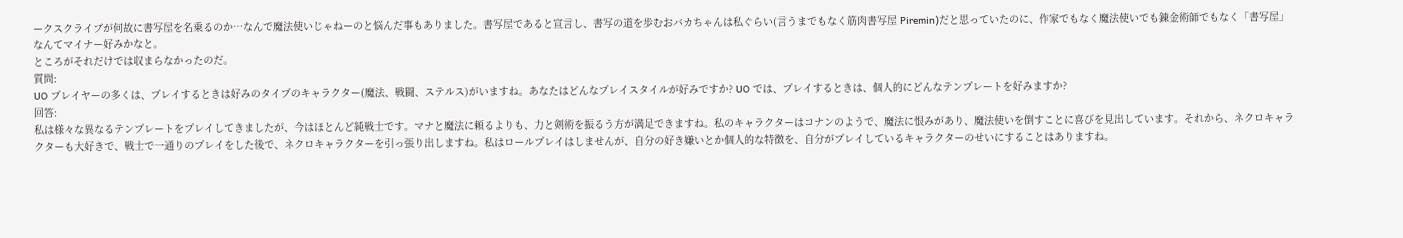ークスクライブが何故に書写屋を名乗るのか…なんで魔法使いじゃねーのと悩んだ事もありました。書写屋であると宣言し、書写の道を歩むおバカちゃんは私ぐらい(言うまでもなく筋肉書写屋 Piremin)だと思っていたのに、作家でもなく魔法使いでも錬金術師でもなく「書写屋」 なんてマイナー好みかなと。
ところがそれだけでは収まらなかったのだ。
質問:
UO プレイヤーの多くは、プレイするときは好みのタイプのキャラクター(魔法、戦闘、ステルス)がいますね。あなたはどんなプレイスタイルが好みですか? UO では、プレイするときは、個人的にどんなテンプレートを好みますか?
回答:
私は様々な異なるテンプレートをプレイしてきましたが、今はほとんど純戦士です。マナと魔法に頼るよりも、力と剣術を振るう方が満足できますね。私のキャラクターはコナンのようで、魔法に恨みがあり、魔法使いを倒すことに喜びを見出しています。それから、ネクロキャラクターも大好きで、戦士で一通りのプレイをした後で、ネクロキャラクターを引っ張り出しますね。私はロールプレイはしませんが、自分の好き嫌いとか個人的な特徴を、自分がプレイしているキャラクターのせいにすることはありますね。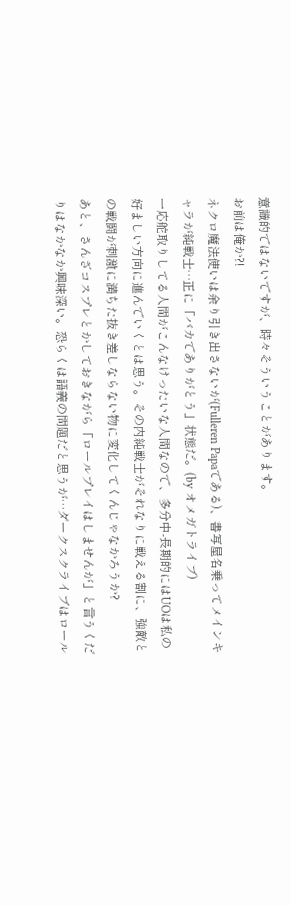意識的ではないですが、時々そういうことがあります。
お前は俺か?!
ネクロ魔法使いは余り引き出さないが(Fulleren Papaである)、書写屋名乗ってメインキャラが純戦士…正に「バカでありがとう」状態だ。(by オメガトライブ)
一応舵取りしてる人間がこんなけったいな人間なので、多分中-長期的にはUOは私の好ましい方向に進んでいくとは思う。その内純戦士がそれなりに戦える割に、強敵との戦闘が刺激に満ちた抜き差しならない物に変化してくんじゃなかろうか?
あと、さんざコスプレとかしておきながら「ロールプレイはしませんが」と言うくだりはなかなか興味深い。恐らくは語義の問題だと思うが…ダークスクライブはロール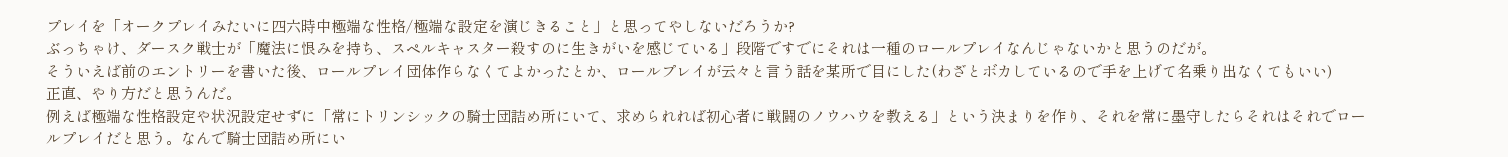プレイを「オークプレイみたいに四六時中極端な性格/極端な設定を演じきること」と思ってやしないだろうか?
ぶっちゃけ、ダースク戦士が「魔法に恨みを持ち、スペルキャスター殺すのに生きがいを感じている」段階ですでにそれは一種のロールプレイなんじゃないかと思うのだが。
そういえば前のエントリーを書いた後、ロールプレイ団体作らなくてよかったとか、ロールプレイが云々と言う話を某所で目にした(わざとボカしているので手を上げて名乗り出なくてもいい)
正直、やり方だと思うんだ。
例えば極端な性格設定や状況設定せずに「常にトリンシックの騎士団詰め所にいて、求められれば初心者に戦闘のノウハウを教える」という決まりを作り、それを常に墨守したらそれはそれでロールプレイだと思う。なんで騎士団詰め所にい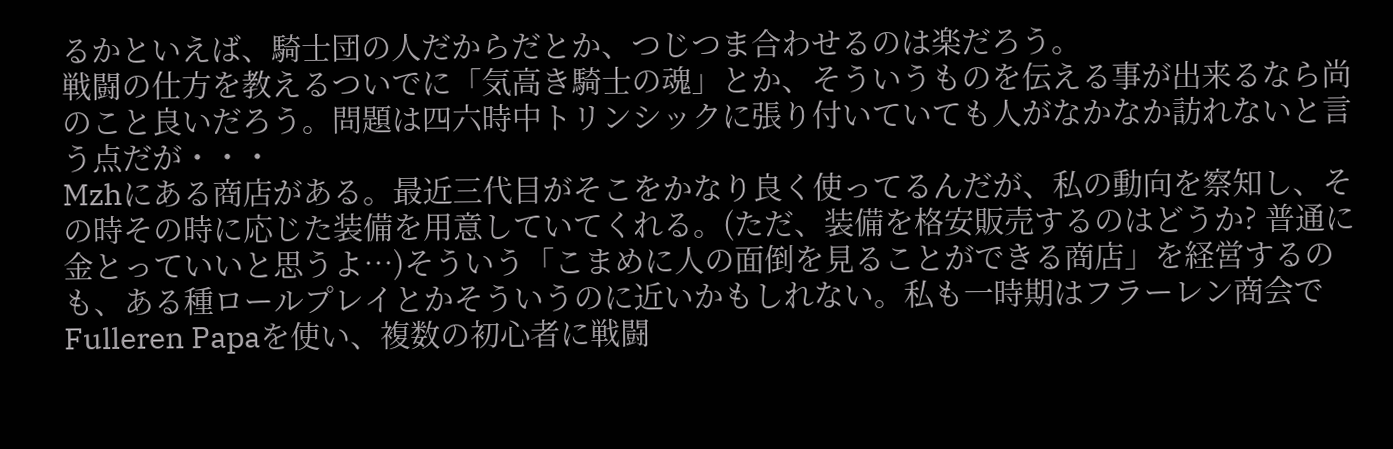るかといえば、騎士団の人だからだとか、つじつま合わせるのは楽だろう。
戦闘の仕方を教えるついでに「気高き騎士の魂」とか、そういうものを伝える事が出来るなら尚のこと良いだろう。問題は四六時中トリンシックに張り付いていても人がなかなか訪れないと言う点だが・・・
Mzhにある商店がある。最近三代目がそこをかなり良く使ってるんだが、私の動向を察知し、その時その時に応じた装備を用意していてくれる。(ただ、装備を格安販売するのはどうか? 普通に金とっていいと思うよ…)そういう「こまめに人の面倒を見ることができる商店」を経営するのも、ある種ロールプレイとかそういうのに近いかもしれない。私も一時期はフラーレン商会でFulleren Papaを使い、複数の初心者に戦闘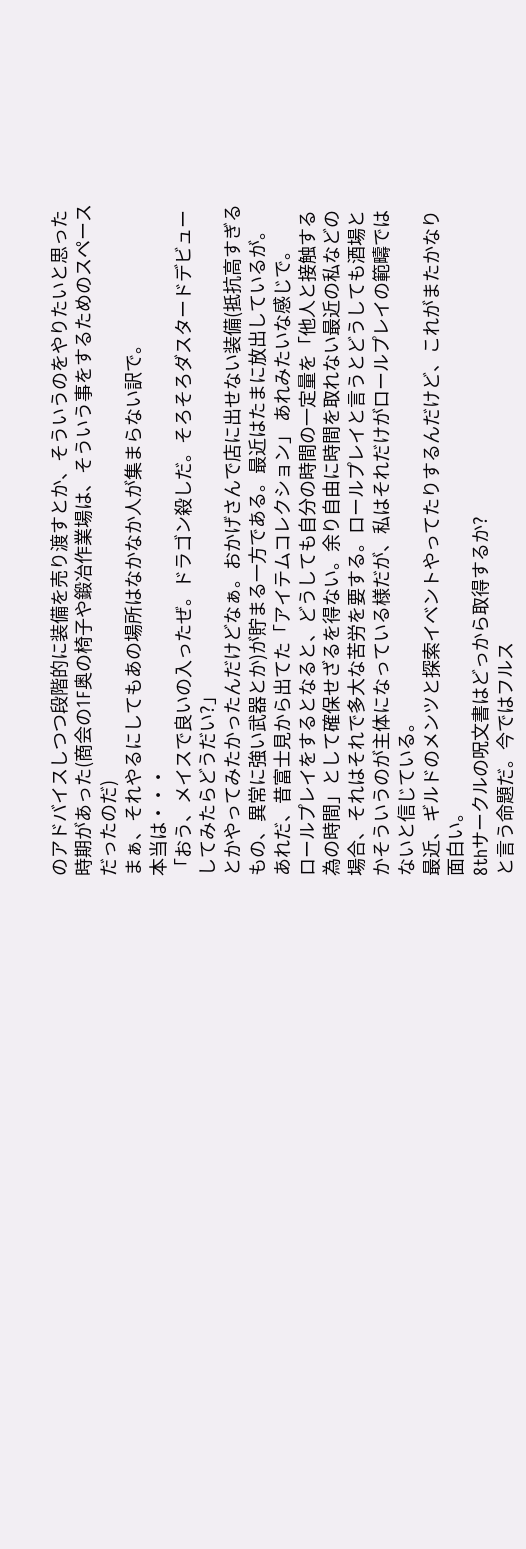のアドバイスしつつ段階的に装備を売り渡すとか、そういうのをやりたいと思った時期があった(商会の1F奥の椅子や鍛冶作業場は、そういう事をするためのスペースだったのだ)
まぁ、それやるにしてもあの場所はなかなか人が集まらない訳で。
本当は・・・
「おう、メイスで良いの入ったぜ。ドラゴン殺しだ。そろそろダスタードデビューしてみたらどうだい?」
とかやってみたかったんだけどなぁ。おかげさんで店に出せない装備(抵抗高すぎるもの、異常に強い武器とか)が貯まる一方である。最近はたまに放出しているが。
あれだ、昔富士見から出てた「アイテムコレクション」 あれみたいな感じで。
ロールプレイをするとなると、どうしても自分の時間の一定量を「他人と接触する為の時間」として確保せざるを得ない。余り自由に時間を取れない最近の私などの場合、それはそれで多大な苦労を要する。ロールプレイと言うとどうしても酒場とかそういうのが主体になっている様だが、私はそれだけがロールプレイの範疇ではないと信じている。
最近、ギルドのメンツと探索イベントやってたりするんだけど、これがまたかなり面白い。
8thサークルの呪文書はどっから取得するか?
と言う命題だ。今ではフルス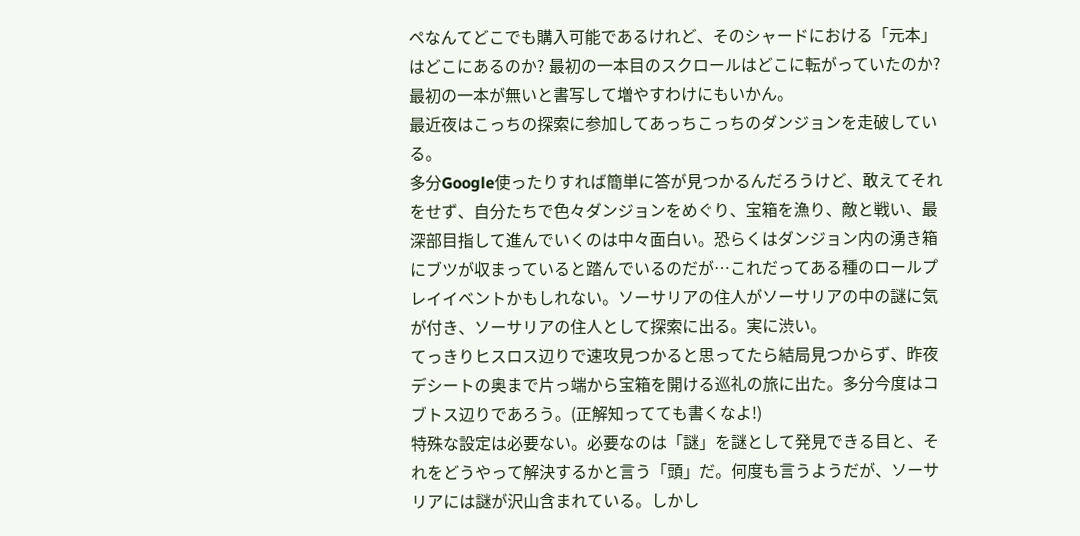ペなんてどこでも購入可能であるけれど、そのシャードにおける「元本」はどこにあるのか? 最初の一本目のスクロールはどこに転がっていたのか? 最初の一本が無いと書写して増やすわけにもいかん。
最近夜はこっちの探索に参加してあっちこっちのダンジョンを走破している。
多分Google使ったりすれば簡単に答が見つかるんだろうけど、敢えてそれをせず、自分たちで色々ダンジョンをめぐり、宝箱を漁り、敵と戦い、最深部目指して進んでいくのは中々面白い。恐らくはダンジョン内の湧き箱にブツが収まっていると踏んでいるのだが…これだってある種のロールプレイイベントかもしれない。ソーサリアの住人がソーサリアの中の謎に気が付き、ソーサリアの住人として探索に出る。実に渋い。
てっきりヒスロス辺りで速攻見つかると思ってたら結局見つからず、昨夜デシートの奥まで片っ端から宝箱を開ける巡礼の旅に出た。多分今度はコブトス辺りであろう。(正解知ってても書くなよ!)
特殊な設定は必要ない。必要なのは「謎」を謎として発見できる目と、それをどうやって解決するかと言う「頭」だ。何度も言うようだが、ソーサリアには謎が沢山含まれている。しかし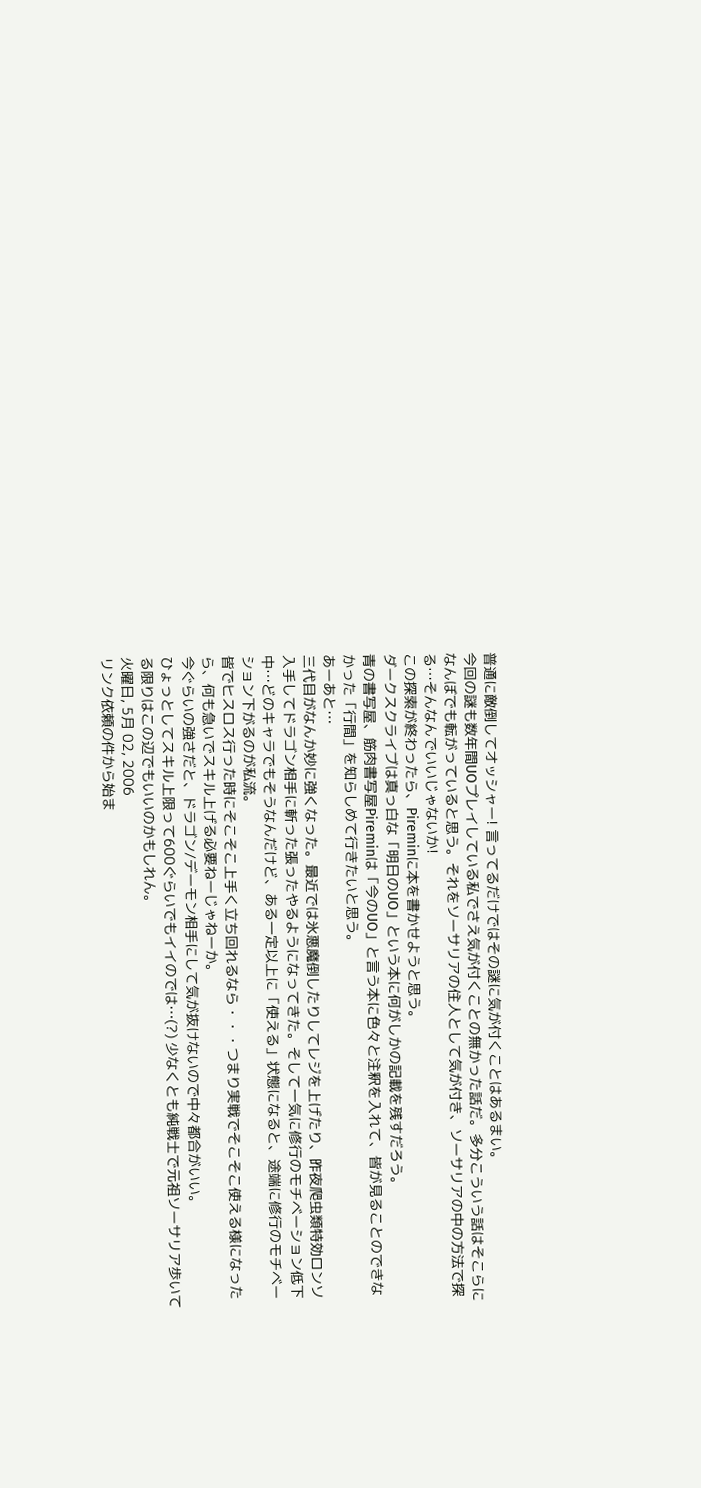普通に敵倒してオッシャー! 言ってるだけではその謎に気が付くことはあるまい。
今回の謎も数年間UOプレイしている私でさえ気が付くことの無かった話だ。多分こういう話はそこらになんぼでも転がっていると思う。それをソーサリアの住人として気が付き、ソーサリアの中の方法で探る…そんなんでいいじゃないか!
この探索が終わったら、Pireminに本を書かせようと思う。
ダークスクライブは真っ白な「明日のUO」という本に何がしかの記載を残すだろう。
青の書写屋、筋肉書写屋Pireminは「今のUO」と言う本に色々と注釈を入れて、皆が見ることのできなかった「行間」を知らしめて行きたいと思う。
あーあと…
三代目がなんか妙に強くなった。最近では氷悪魔倒したりしてレジを上げたり、昨夜爬虫類特効ロンソ入手してドラゴン相手に斬った張ったやるようになってきた。そして一気に修行のモチベーション低下中…どのキャラでもそうなんだけど、ある一定以上に「使える」状態になると、途端に修行のモチベーション下がるのが私流。
皆でヒスロス行った時にそこそこ上手く立ち回れるなら・・・つまり実戦でそこそこ使える様になったら、何も急いでスキル上げる必要ねーじゃねーか。
今ぐらいの強さだと、ドラゴン/デーモン相手にして気が抜けないので中々都合がいい。
ひょっとしてスキル上限って600ぐらいでもイイのでは…(?) 少なくとも純戦士で元祖ソーサリア歩いてる限りはこの辺でもいいのかもしれん。
火曜日, 5月 02, 2006
リンク依頼の件から始ま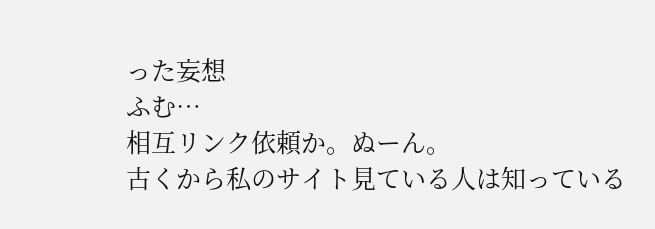った妄想
ふむ…
相互リンク依頼か。ぬーん。
古くから私のサイト見ている人は知っている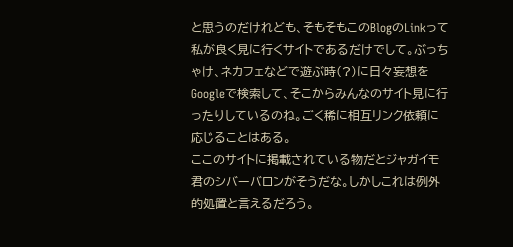と思うのだけれども、そもそもこのBlogのLinkって私が良く見に行くサイトであるだけでして。ぶっちゃけ、ネカフェなどで遊ぶ時(?)に日々妄想をGoogleで検索して、そこからみんなのサイト見に行ったりしているのね。ごく稀に相互リンク依頼に応じることはある。
ここのサイトに掲載されている物だとジャガイモ君のシバーバロンがそうだな。しかしこれは例外的処置と言えるだろう。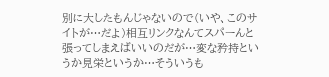別に大したもんじゃないので(いや、このサイトが…だよ)相互リンクなんてスパーんと張ってしまえばいいのだが…変な矜持というか見栄というか…そういうも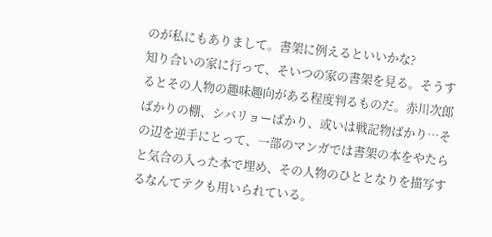のが私にもありまして。書架に例えるといいかな?
知り合いの家に行って、そいつの家の書架を見る。そうするとその人物の趣味趣向がある程度判るものだ。赤川次郎ばかりの棚、シバリョーばかり、或いは戦記物ばかり…その辺を逆手にとって、一部のマンガでは書架の本をやたらと気合の入った本で埋め、その人物のひととなりを描写するなんてテクも用いられている。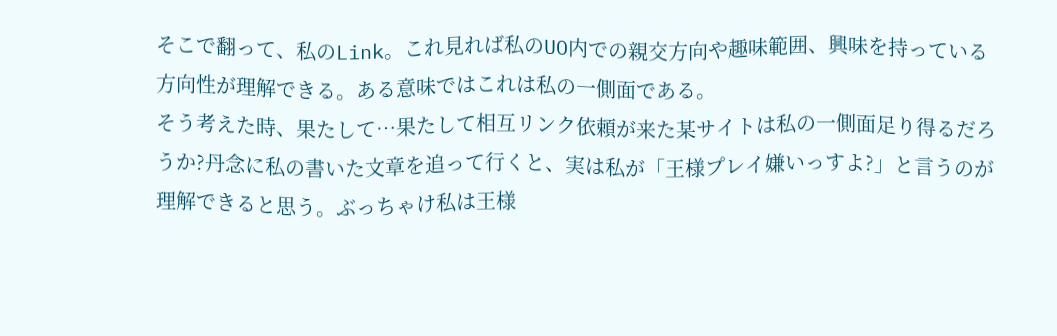そこで翻って、私のLink。これ見れば私のUO内での親交方向や趣味範囲、興味を持っている方向性が理解できる。ある意味ではこれは私の一側面である。
そう考えた時、果たして…果たして相互リンク依頼が来た某サイトは私の一側面足り得るだろうか?丹念に私の書いた文章を追って行くと、実は私が「王様プレイ嫌いっすよ?」と言うのが理解できると思う。ぶっちゃけ私は王様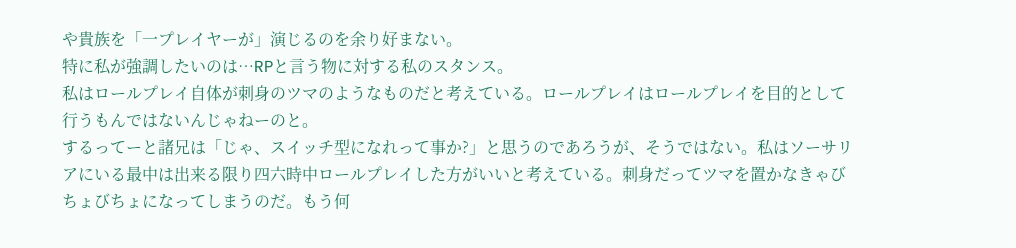や貴族を「一プレイヤーが」演じるのを余り好まない。
特に私が強調したいのは…RPと言う物に対する私のスタンス。
私はロールプレイ自体が刺身のツマのようなものだと考えている。ロールプレイはロールプレイを目的として行うもんではないんじゃねーのと。
するってーと諸兄は「じゃ、スイッチ型になれって事か?」と思うのであろうが、そうではない。私はソーサリアにいる最中は出来る限り四六時中ロールプレイした方がいいと考えている。刺身だってツマを置かなきゃびちょびちょになってしまうのだ。もう何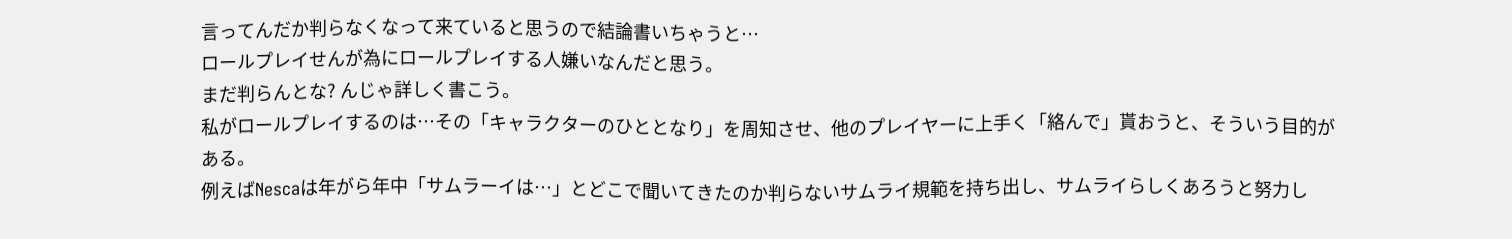言ってんだか判らなくなって来ていると思うので結論書いちゃうと…
ロールプレイせんが為にロールプレイする人嫌いなんだと思う。
まだ判らんとな? んじゃ詳しく書こう。
私がロールプレイするのは…その「キャラクターのひととなり」を周知させ、他のプレイヤーに上手く「絡んで」貰おうと、そういう目的がある。
例えばNescaは年がら年中「サムラーイは…」とどこで聞いてきたのか判らないサムライ規範を持ち出し、サムライらしくあろうと努力し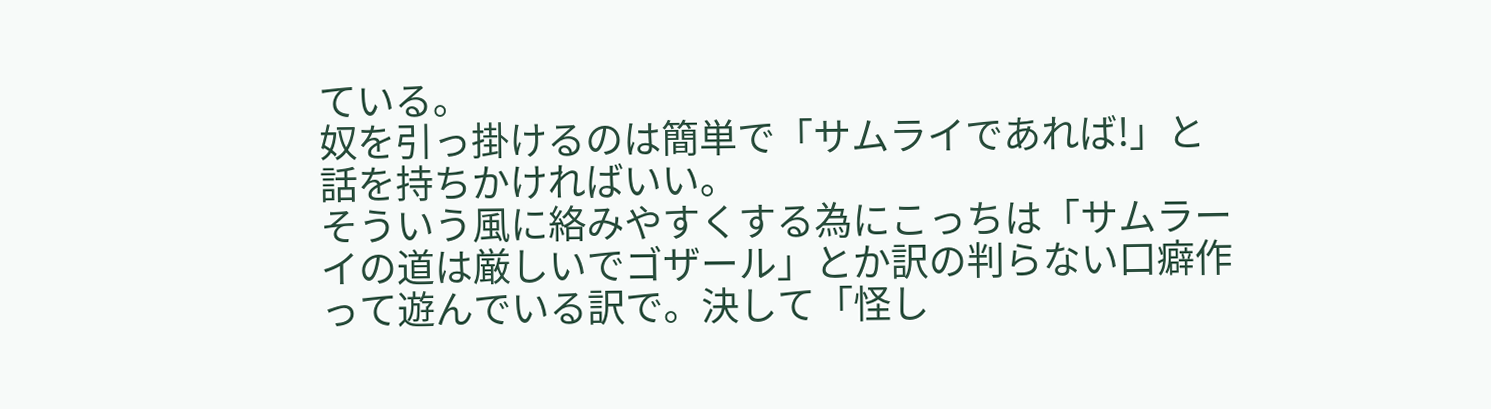ている。
奴を引っ掛けるのは簡単で「サムライであれば!」と話を持ちかければいい。
そういう風に絡みやすくする為にこっちは「サムラーイの道は厳しいでゴザール」とか訳の判らない口癖作って遊んでいる訳で。決して「怪し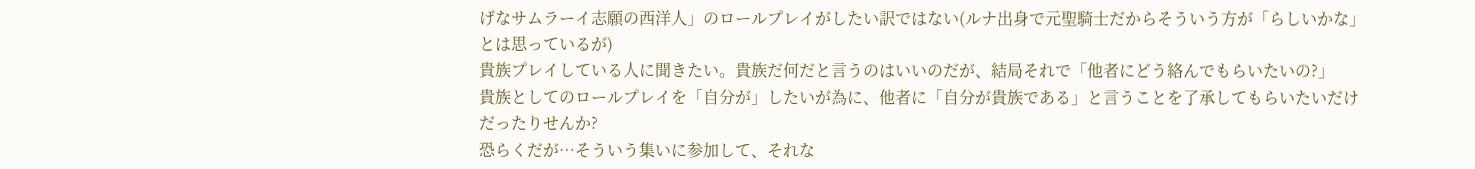げなサムラーイ志願の西洋人」のロールプレイがしたい訳ではない(ルナ出身で元聖騎士だからそういう方が「らしいかな」とは思っているが)
貴族プレイしている人に聞きたい。貴族だ何だと言うのはいいのだが、結局それで「他者にどう絡んでもらいたいの?」
貴族としてのロールプレイを「自分が」したいが為に、他者に「自分が貴族である」と言うことを了承してもらいたいだけだったりせんか?
恐らくだが…そういう集いに参加して、それな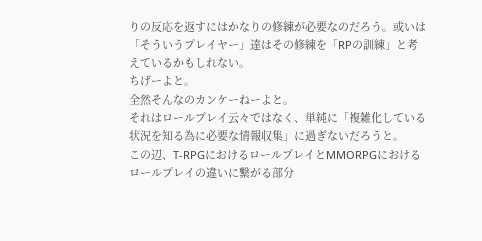りの反応を返すにはかなりの修練が必要なのだろう。或いは「そういうプレイヤー」達はその修練を「RPの訓練」と考えているかもしれない。
ちげーよと。
全然そんなのカンケーねーよと。
それはロールプレイ云々ではなく、単純に「複雑化している状況を知る為に必要な情報収集」に過ぎないだろうと。
この辺、T-RPGにおけるロールプレイとMMORPGにおけるロールプレイの違いに繋がる部分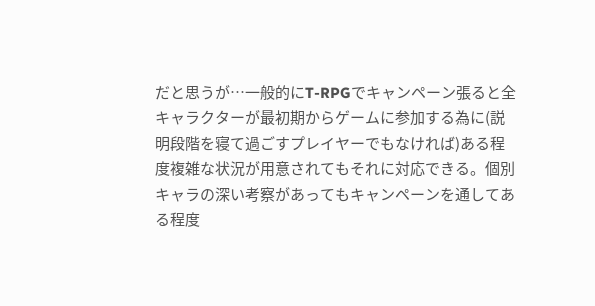だと思うが…一般的にT-RPGでキャンペーン張ると全キャラクターが最初期からゲームに参加する為に(説明段階を寝て過ごすプレイヤーでもなければ)ある程度複雑な状況が用意されてもそれに対応できる。個別キャラの深い考察があってもキャンペーンを通してある程度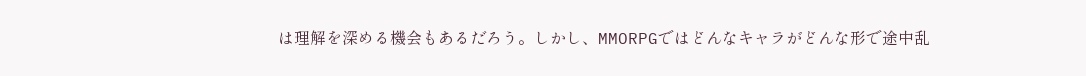は理解を深める機会もあるだろう。しかし、MMORPGではどんなキャラがどんな形で途中乱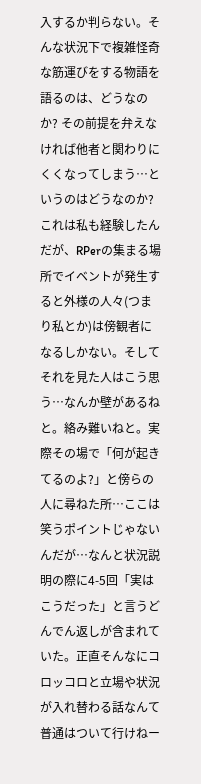入するか判らない。そんな状況下で複雑怪奇な筋運びをする物語を語るのは、どうなのか? その前提を弁えなければ他者と関わりにくくなってしまう…というのはどうなのか?
これは私も経験したんだが、RPerの集まる場所でイベントが発生すると外様の人々(つまり私とか)は傍観者になるしかない。そしてそれを見た人はこう思う…なんか壁があるねと。絡み難いねと。実際その場で「何が起きてるのよ?」と傍らの人に尋ねた所…ここは笑うポイントじゃないんだが…なんと状況説明の際に4-5回「実はこうだった」と言うどんでん返しが含まれていた。正直そんなにコロッコロと立場や状況が入れ替わる話なんて普通はついて行けねー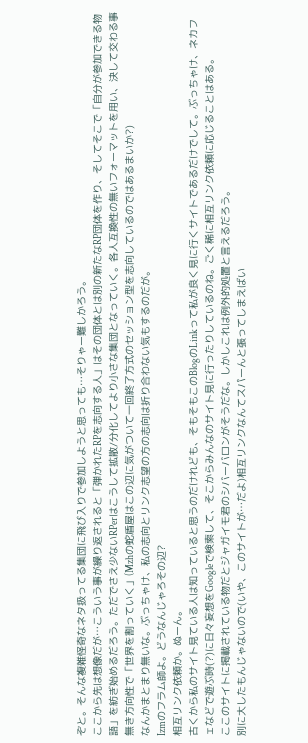ぞと。そんな複雑怪奇なネタ扱ってる集団に飛び入りで参加しようと思っても…そりゃー難しかろう。
ここから先は想像だが…こういう事が繰り返されると「弾かれたRPを志向する人」はその団体とは別の新たなRP団体を作り、そしてそこで「自分が参加できる物語」を紡ぎ始めるだろう。ただでさえ少ないRPerはこうして拡散/分化してより小さな集団となっていく。各人互換性の無いフォーマットを用い、決して交わる事無き方向性で「世界を割っていく」(Mzhの蛇盾屋はこの辺に気がついて一回終了方式のセッション型を志向しているのではあるまいか?)
なんかまとまり無いな。ぶっちゃけ、私の志向とリンク志望の方の志向は折り合わない気もするのだが。
Izmのフラム師よ。どうなんじゃろその辺?
相互リンク依頼か。ぬーん。
古くから私のサイト見ている人は知っていると思うのだけれども、そもそもこのBlogのLinkって私が良く見に行くサイトであるだけでして。ぶっちゃけ、ネカフェなどで遊ぶ時(?)に日々妄想をGoogleで検索して、そこからみんなのサイト見に行ったりしているのね。ごく稀に相互リンク依頼に応じることはある。
ここのサイトに掲載されている物だとジャガイモ君のシバーバロンがそうだな。しかしこれは例外的処置と言えるだろう。
別に大したもんじゃないので(いや、このサイトが…だよ)相互リンクなんてスパーんと張ってしまえばい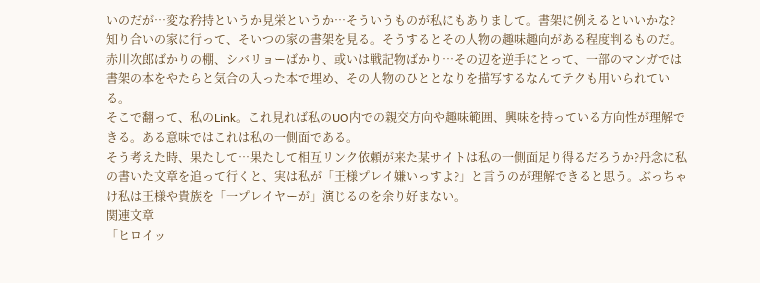いのだが…変な矜持というか見栄というか…そういうものが私にもありまして。書架に例えるといいかな?
知り合いの家に行って、そいつの家の書架を見る。そうするとその人物の趣味趣向がある程度判るものだ。赤川次郎ばかりの棚、シバリョーばかり、或いは戦記物ばかり…その辺を逆手にとって、一部のマンガでは書架の本をやたらと気合の入った本で埋め、その人物のひととなりを描写するなんてテクも用いられている。
そこで翻って、私のLink。これ見れば私のUO内での親交方向や趣味範囲、興味を持っている方向性が理解できる。ある意味ではこれは私の一側面である。
そう考えた時、果たして…果たして相互リンク依頼が来た某サイトは私の一側面足り得るだろうか?丹念に私の書いた文章を追って行くと、実は私が「王様プレイ嫌いっすよ?」と言うのが理解できると思う。ぶっちゃけ私は王様や貴族を「一プレイヤーが」演じるのを余り好まない。
関連文章
「ヒロイッ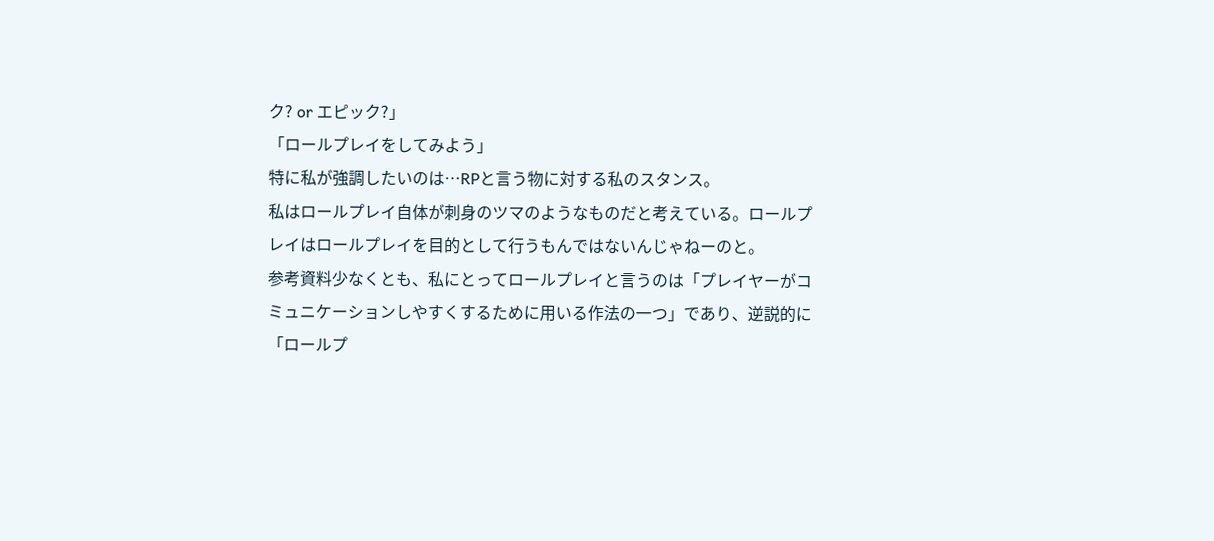ク? or エピック?」
「ロールプレイをしてみよう」
特に私が強調したいのは…RPと言う物に対する私のスタンス。
私はロールプレイ自体が刺身のツマのようなものだと考えている。ロールプレイはロールプレイを目的として行うもんではないんじゃねーのと。
参考資料少なくとも、私にとってロールプレイと言うのは「プレイヤーがコミュニケーションしやすくするために用いる作法の一つ」であり、逆説的に「ロールプ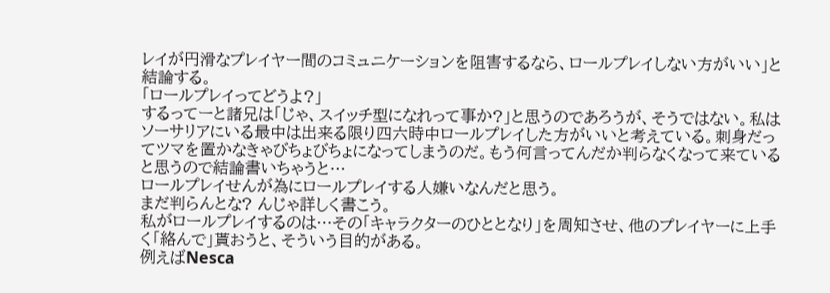レイが円滑なプレイヤー間のコミュニケーションを阻害するなら、ロールプレイしない方がいい」と結論する。
「ロールプレイってどうよ?」
するってーと諸兄は「じゃ、スイッチ型になれって事か?」と思うのであろうが、そうではない。私はソーサリアにいる最中は出来る限り四六時中ロールプレイした方がいいと考えている。刺身だってツマを置かなきゃびちょびちょになってしまうのだ。もう何言ってんだか判らなくなって来ていると思うので結論書いちゃうと…
ロールプレイせんが為にロールプレイする人嫌いなんだと思う。
まだ判らんとな? んじゃ詳しく書こう。
私がロールプレイするのは…その「キャラクターのひととなり」を周知させ、他のプレイヤーに上手く「絡んで」貰おうと、そういう目的がある。
例えばNesca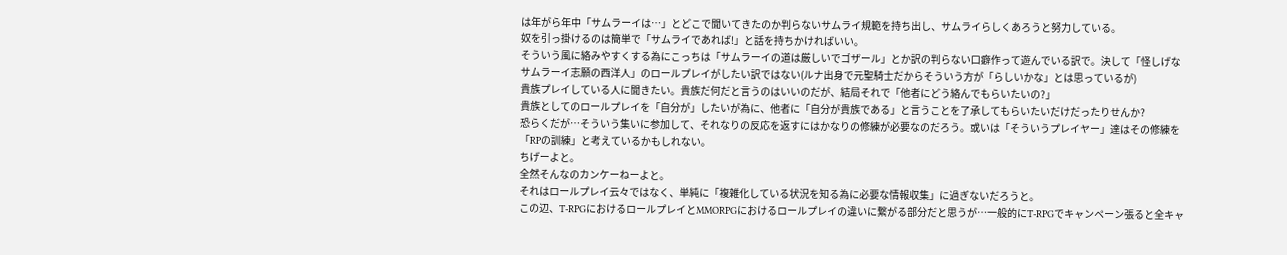は年がら年中「サムラーイは…」とどこで聞いてきたのか判らないサムライ規範を持ち出し、サムライらしくあろうと努力している。
奴を引っ掛けるのは簡単で「サムライであれば!」と話を持ちかければいい。
そういう風に絡みやすくする為にこっちは「サムラーイの道は厳しいでゴザール」とか訳の判らない口癖作って遊んでいる訳で。決して「怪しげなサムラーイ志願の西洋人」のロールプレイがしたい訳ではない(ルナ出身で元聖騎士だからそういう方が「らしいかな」とは思っているが)
貴族プレイしている人に聞きたい。貴族だ何だと言うのはいいのだが、結局それで「他者にどう絡んでもらいたいの?」
貴族としてのロールプレイを「自分が」したいが為に、他者に「自分が貴族である」と言うことを了承してもらいたいだけだったりせんか?
恐らくだが…そういう集いに参加して、それなりの反応を返すにはかなりの修練が必要なのだろう。或いは「そういうプレイヤー」達はその修練を「RPの訓練」と考えているかもしれない。
ちげーよと。
全然そんなのカンケーねーよと。
それはロールプレイ云々ではなく、単純に「複雑化している状況を知る為に必要な情報収集」に過ぎないだろうと。
この辺、T-RPGにおけるロールプレイとMMORPGにおけるロールプレイの違いに繋がる部分だと思うが…一般的にT-RPGでキャンペーン張ると全キャ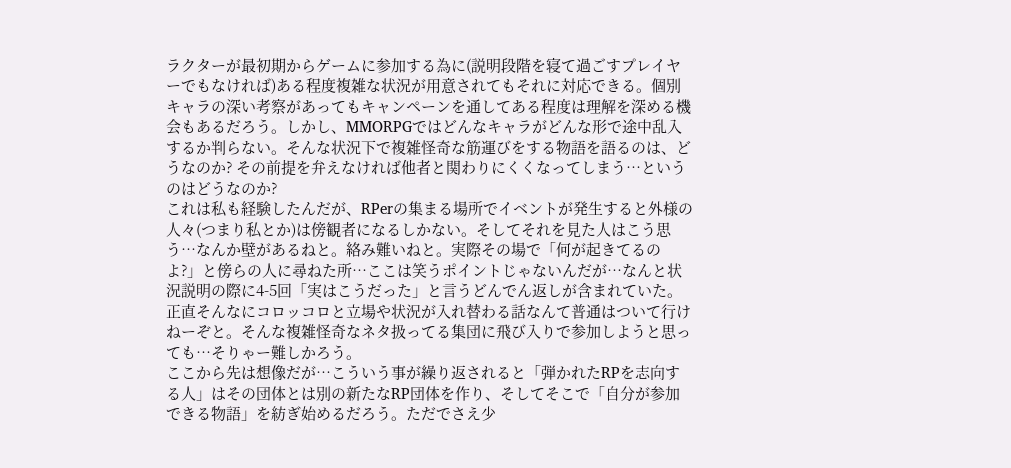ラクターが最初期からゲームに参加する為に(説明段階を寝て過ごすプレイヤーでもなければ)ある程度複雑な状況が用意されてもそれに対応できる。個別キャラの深い考察があってもキャンペーンを通してある程度は理解を深める機会もあるだろう。しかし、MMORPGではどんなキャラがどんな形で途中乱入するか判らない。そんな状況下で複雑怪奇な筋運びをする物語を語るのは、どうなのか? その前提を弁えなければ他者と関わりにくくなってしまう…というのはどうなのか?
これは私も経験したんだが、RPerの集まる場所でイベントが発生すると外様の人々(つまり私とか)は傍観者になるしかない。そしてそれを見た人はこう思う…なんか壁があるねと。絡み難いねと。実際その場で「何が起きてるのよ?」と傍らの人に尋ねた所…ここは笑うポイントじゃないんだが…なんと状況説明の際に4-5回「実はこうだった」と言うどんでん返しが含まれていた。正直そんなにコロッコロと立場や状況が入れ替わる話なんて普通はついて行けねーぞと。そんな複雑怪奇なネタ扱ってる集団に飛び入りで参加しようと思っても…そりゃー難しかろう。
ここから先は想像だが…こういう事が繰り返されると「弾かれたRPを志向する人」はその団体とは別の新たなRP団体を作り、そしてそこで「自分が参加できる物語」を紡ぎ始めるだろう。ただでさえ少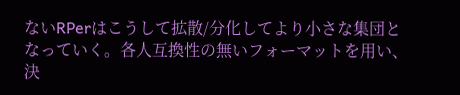ないRPerはこうして拡散/分化してより小さな集団となっていく。各人互換性の無いフォーマットを用い、決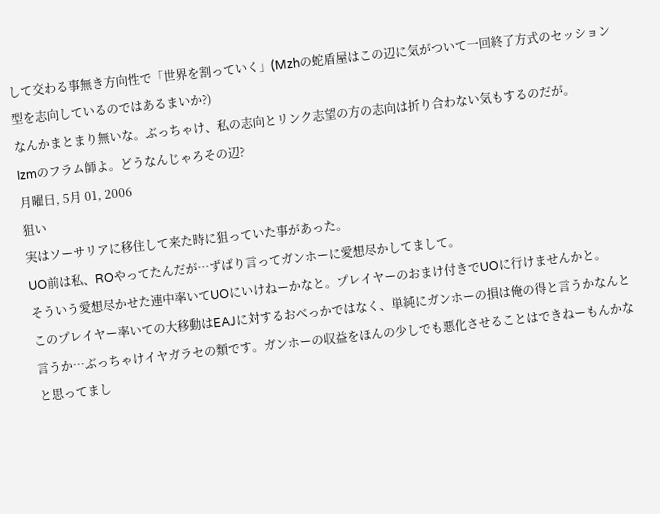して交わる事無き方向性で「世界を割っていく」(Mzhの蛇盾屋はこの辺に気がついて一回終了方式のセッション型を志向しているのではあるまいか?)
なんかまとまり無いな。ぶっちゃけ、私の志向とリンク志望の方の志向は折り合わない気もするのだが。
Izmのフラム師よ。どうなんじゃろその辺?
月曜日, 5月 01, 2006
狙い
実はソーサリアに移住して来た時に狙っていた事があった。
UO前は私、ROやってたんだが…ずばり言ってガンホーに愛想尽かしてまして。
そういう愛想尽かせた連中率いてUOにいけねーかなと。プレイヤーのおまけ付きでUOに行けませんかと。
このプレイヤー率いての大移動はEAJに対するおべっかではなく、単純にガンホーの損は俺の得と言うかなんと言うか…ぶっちゃけイヤガラセの類です。ガンホーの収益をほんの少しでも悪化させることはできねーもんかなと思ってまし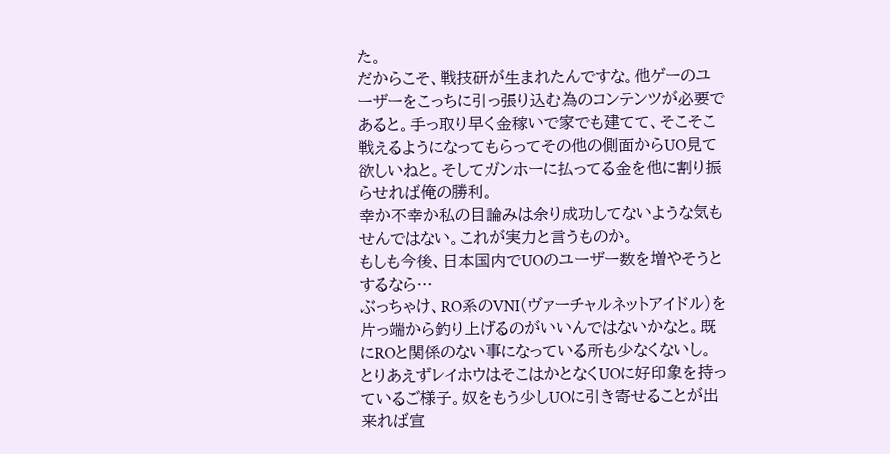た。
だからこそ、戦技研が生まれたんですな。他ゲーのユーザーをこっちに引っ張り込む為のコンテンツが必要であると。手っ取り早く金稼いで家でも建てて、そこそこ戦えるようになってもらってその他の側面からUO見て欲しいねと。そしてガンホーに払ってる金を他に割り振らせれば俺の勝利。
幸か不幸か私の目論みは余り成功してないような気もせんではない。これが実力と言うものか。
もしも今後、日本国内でUOのユーザー数を増やそうとするなら…
ぶっちゃけ、RO系のVNI(ヴァーチャルネットアイドル)を片っ端から釣り上げるのがいいんではないかなと。既にROと関係のない事になっている所も少なくないし。
とりあえずレイホウはそこはかとなくUOに好印象を持っているご様子。奴をもう少しUOに引き寄せることが出来れば宣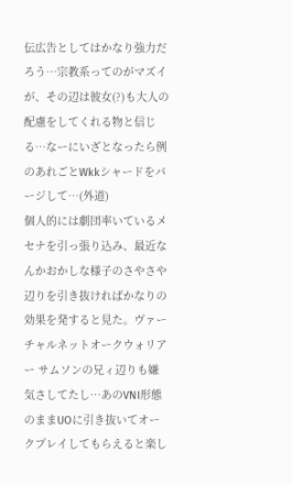伝広告としてはかなり強力だろう…宗教系ってのがマズイが、その辺は彼女(?)も大人の配慮をしてくれる物と信じる…なーにいざとなったら例のあれごとWkkシャードをパージして…(外道)
個人的には劇団率いているメセナを引っ張り込み、最近なんかおかしな様子のさやさや辺りを引き抜ければかなりの効果を発すると見た。ヴァーチャルネットオークウォリアー サムソンの兄ィ辺りも嫌気さしてたし…あのVNI形態のままUOに引き抜いてオークプレイしてもらえると楽し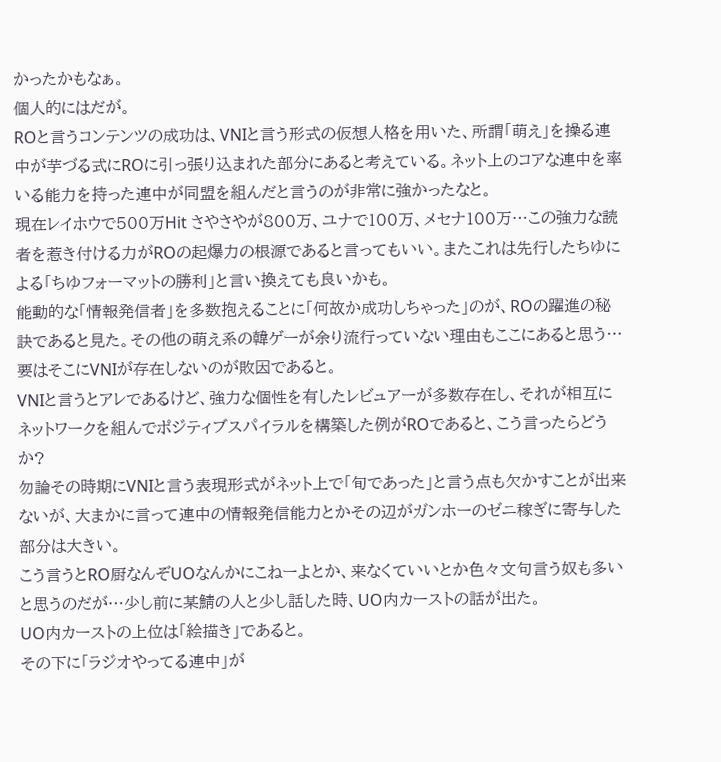かったかもなぁ。
個人的にはだが。
ROと言うコンテンツの成功は、VNIと言う形式の仮想人格を用いた、所謂「萌え」を操る連中が芋づる式にROに引っ張り込まれた部分にあると考えている。ネット上のコアな連中を率いる能力を持った連中が同盟を組んだと言うのが非常に強かったなと。
現在レイホウで500万Hit さやさやが800万、ユナで100万、メセナ100万…この強力な読者を惹き付ける力がROの起爆力の根源であると言ってもいい。またこれは先行したちゆによる「ちゆフォーマットの勝利」と言い換えても良いかも。
能動的な「情報発信者」を多数抱えることに「何故か成功しちゃった」のが、ROの躍進の秘訣であると見た。その他の萌え系の韓ゲーが余り流行っていない理由もここにあると思う…要はそこにVNIが存在しないのが敗因であると。
VNIと言うとアレであるけど、強力な個性を有したレビュアーが多数存在し、それが相互にネットワークを組んでポジティブスパイラルを構築した例がROであると、こう言ったらどうか?
勿論その時期にVNIと言う表現形式がネット上で「旬であった」と言う点も欠かすことが出来ないが、大まかに言って連中の情報発信能力とかその辺がガンホーのゼニ稼ぎに寄与した部分は大きい。
こう言うとRO厨なんぞUOなんかにこねーよとか、来なくていいとか色々文句言う奴も多いと思うのだが…少し前に某鯖の人と少し話した時、UO内カーストの話が出た。
UO内カーストの上位は「絵描き」であると。
その下に「ラジオやってる連中」が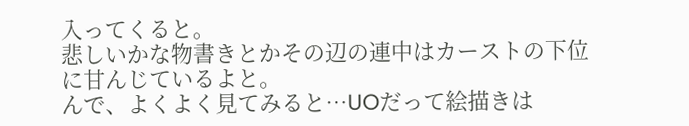入ってくると。
悲しいかな物書きとかその辺の連中はカーストの下位に甘んじているよと。
んで、よくよく見てみると…UOだって絵描きは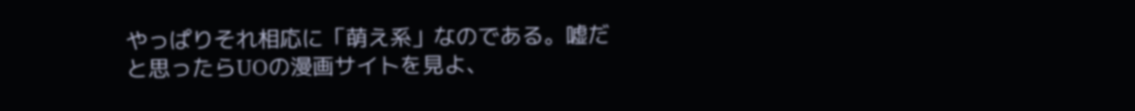やっぱりそれ相応に「萌え系」なのである。嘘だと思ったらUOの漫画サイトを見よ、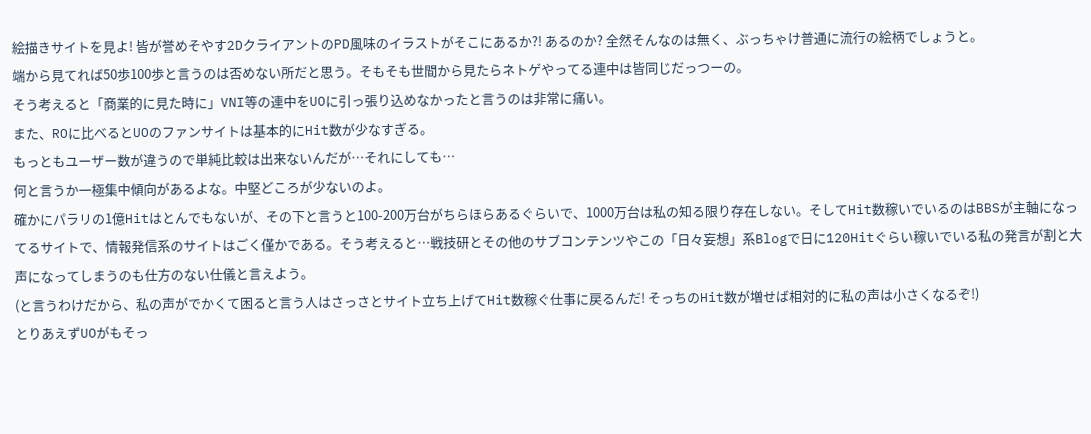絵描きサイトを見よ! 皆が誉めそやす2DクライアントのPD風味のイラストがそこにあるか?! あるのか? 全然そんなのは無く、ぶっちゃけ普通に流行の絵柄でしょうと。
端から見てれば50歩100歩と言うのは否めない所だと思う。そもそも世間から見たらネトゲやってる連中は皆同じだっつーの。
そう考えると「商業的に見た時に」VNI等の連中をUOに引っ張り込めなかったと言うのは非常に痛い。
また、ROに比べるとUOのファンサイトは基本的にHit数が少なすぎる。
もっともユーザー数が違うので単純比較は出来ないんだが…それにしても…
何と言うか一極集中傾向があるよな。中堅どころが少ないのよ。
確かにパラリの1億Hitはとんでもないが、その下と言うと100-200万台がちらほらあるぐらいで、1000万台は私の知る限り存在しない。そしてHit数稼いでいるのはBBSが主軸になってるサイトで、情報発信系のサイトはごく僅かである。そう考えると…戦技研とその他のサブコンテンツやこの「日々妄想」系Blogで日に120Hitぐらい稼いでいる私の発言が割と大声になってしまうのも仕方のない仕儀と言えよう。
(と言うわけだから、私の声がでかくて困ると言う人はさっさとサイト立ち上げてHit数稼ぐ仕事に戻るんだ! そっちのHit数が増せば相対的に私の声は小さくなるぞ!)
とりあえずUOがもそっ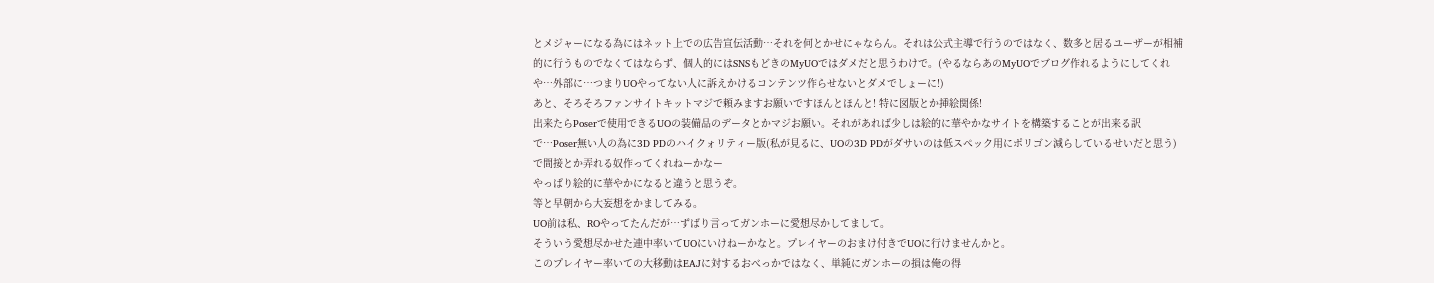とメジャーになる為にはネット上での広告宣伝活動…それを何とかせにゃならん。それは公式主導で行うのではなく、数多と居るユーザーが相補的に行うものでなくてはならず、個人的にはSNSもどきのMyUOではダメだと思うわけで。(やるならあのMyUOでブログ作れるようにしてくれや…外部に…つまりUOやってない人に訴えかけるコンテンツ作らせないとダメでしょーに!)
あと、そろそろファンサイトキットマジで頼みますお願いですほんとほんと! 特に図版とか挿絵関係!
出来たらPoserで使用できるUOの装備品のデータとかマジお願い。それがあれば少しは絵的に華やかなサイトを構築することが出来る訳で…Poser無い人の為に3D PDのハイクォリティー版(私が見るに、UOの3D PDがダサいのは低スペック用にポリゴン減らしているせいだと思う)で間接とか弄れる奴作ってくれねーかなー
やっぱり絵的に華やかになると違うと思うぞ。
等と早朝から大妄想をかましてみる。
UO前は私、ROやってたんだが…ずばり言ってガンホーに愛想尽かしてまして。
そういう愛想尽かせた連中率いてUOにいけねーかなと。プレイヤーのおまけ付きでUOに行けませんかと。
このプレイヤー率いての大移動はEAJに対するおべっかではなく、単純にガンホーの損は俺の得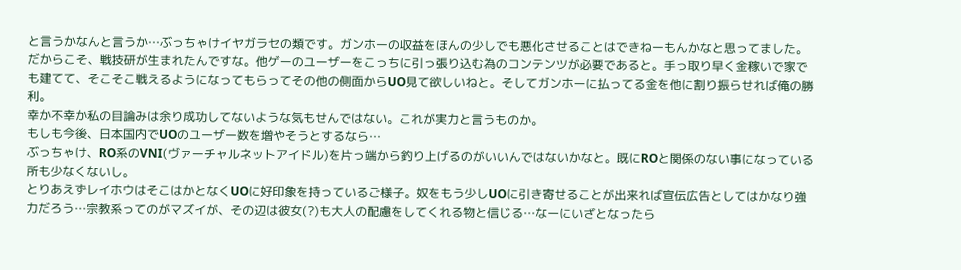と言うかなんと言うか…ぶっちゃけイヤガラセの類です。ガンホーの収益をほんの少しでも悪化させることはできねーもんかなと思ってました。
だからこそ、戦技研が生まれたんですな。他ゲーのユーザーをこっちに引っ張り込む為のコンテンツが必要であると。手っ取り早く金稼いで家でも建てて、そこそこ戦えるようになってもらってその他の側面からUO見て欲しいねと。そしてガンホーに払ってる金を他に割り振らせれば俺の勝利。
幸か不幸か私の目論みは余り成功してないような気もせんではない。これが実力と言うものか。
もしも今後、日本国内でUOのユーザー数を増やそうとするなら…
ぶっちゃけ、RO系のVNI(ヴァーチャルネットアイドル)を片っ端から釣り上げるのがいいんではないかなと。既にROと関係のない事になっている所も少なくないし。
とりあえずレイホウはそこはかとなくUOに好印象を持っているご様子。奴をもう少しUOに引き寄せることが出来れば宣伝広告としてはかなり強力だろう…宗教系ってのがマズイが、その辺は彼女(?)も大人の配慮をしてくれる物と信じる…なーにいざとなったら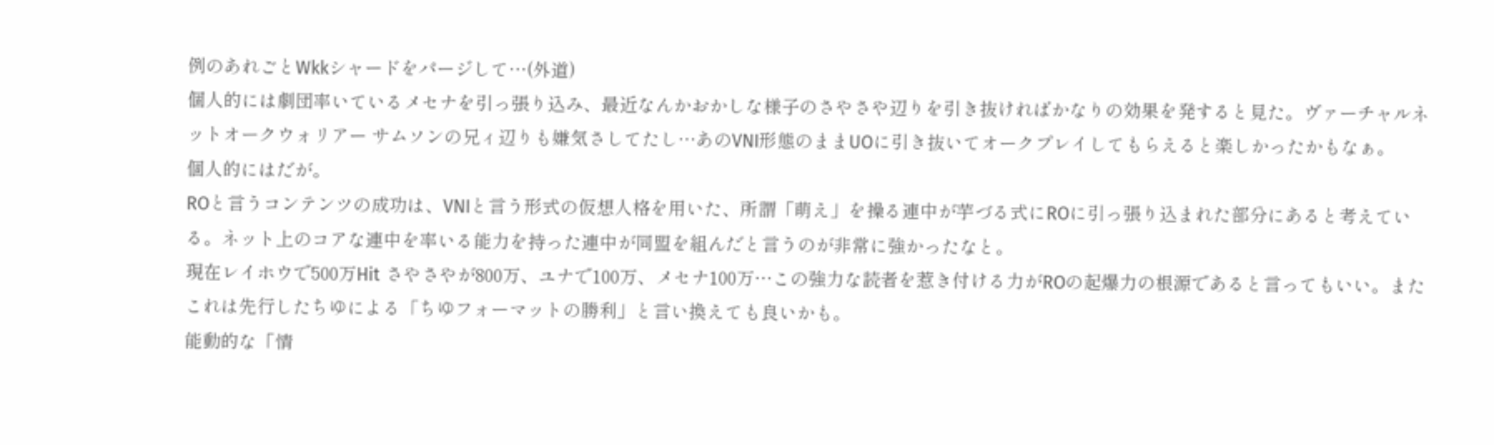例のあれごとWkkシャードをパージして…(外道)
個人的には劇団率いているメセナを引っ張り込み、最近なんかおかしな様子のさやさや辺りを引き抜ければかなりの効果を発すると見た。ヴァーチャルネットオークウォリアー サムソンの兄ィ辺りも嫌気さしてたし…あのVNI形態のままUOに引き抜いてオークプレイしてもらえると楽しかったかもなぁ。
個人的にはだが。
ROと言うコンテンツの成功は、VNIと言う形式の仮想人格を用いた、所謂「萌え」を操る連中が芋づる式にROに引っ張り込まれた部分にあると考えている。ネット上のコアな連中を率いる能力を持った連中が同盟を組んだと言うのが非常に強かったなと。
現在レイホウで500万Hit さやさやが800万、ユナで100万、メセナ100万…この強力な読者を惹き付ける力がROの起爆力の根源であると言ってもいい。またこれは先行したちゆによる「ちゆフォーマットの勝利」と言い換えても良いかも。
能動的な「情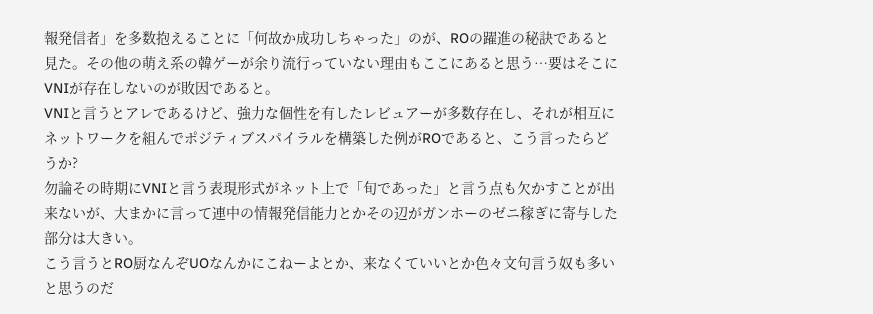報発信者」を多数抱えることに「何故か成功しちゃった」のが、ROの躍進の秘訣であると見た。その他の萌え系の韓ゲーが余り流行っていない理由もここにあると思う…要はそこにVNIが存在しないのが敗因であると。
VNIと言うとアレであるけど、強力な個性を有したレビュアーが多数存在し、それが相互にネットワークを組んでポジティブスパイラルを構築した例がROであると、こう言ったらどうか?
勿論その時期にVNIと言う表現形式がネット上で「旬であった」と言う点も欠かすことが出来ないが、大まかに言って連中の情報発信能力とかその辺がガンホーのゼニ稼ぎに寄与した部分は大きい。
こう言うとRO厨なんぞUOなんかにこねーよとか、来なくていいとか色々文句言う奴も多いと思うのだ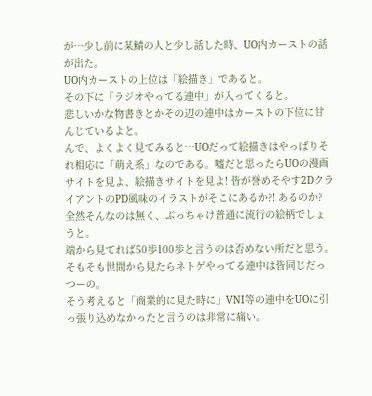が…少し前に某鯖の人と少し話した時、UO内カーストの話が出た。
UO内カーストの上位は「絵描き」であると。
その下に「ラジオやってる連中」が入ってくると。
悲しいかな物書きとかその辺の連中はカーストの下位に甘んじているよと。
んで、よくよく見てみると…UOだって絵描きはやっぱりそれ相応に「萌え系」なのである。嘘だと思ったらUOの漫画サイトを見よ、絵描きサイトを見よ! 皆が誉めそやす2DクライアントのPD風味のイラストがそこにあるか?! あるのか? 全然そんなのは無く、ぶっちゃけ普通に流行の絵柄でしょうと。
端から見てれば50歩100歩と言うのは否めない所だと思う。そもそも世間から見たらネトゲやってる連中は皆同じだっつーの。
そう考えると「商業的に見た時に」VNI等の連中をUOに引っ張り込めなかったと言うのは非常に痛い。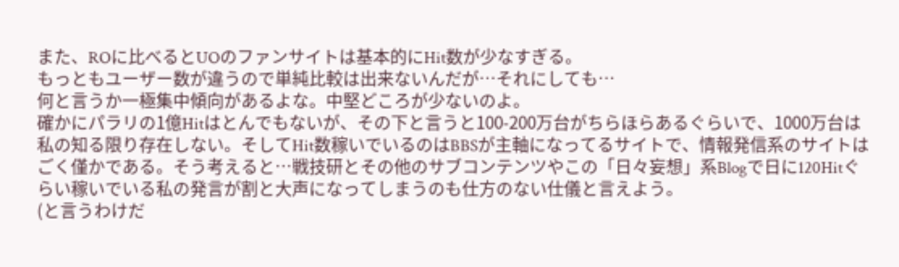また、ROに比べるとUOのファンサイトは基本的にHit数が少なすぎる。
もっともユーザー数が違うので単純比較は出来ないんだが…それにしても…
何と言うか一極集中傾向があるよな。中堅どころが少ないのよ。
確かにパラリの1億Hitはとんでもないが、その下と言うと100-200万台がちらほらあるぐらいで、1000万台は私の知る限り存在しない。そしてHit数稼いでいるのはBBSが主軸になってるサイトで、情報発信系のサイトはごく僅かである。そう考えると…戦技研とその他のサブコンテンツやこの「日々妄想」系Blogで日に120Hitぐらい稼いでいる私の発言が割と大声になってしまうのも仕方のない仕儀と言えよう。
(と言うわけだ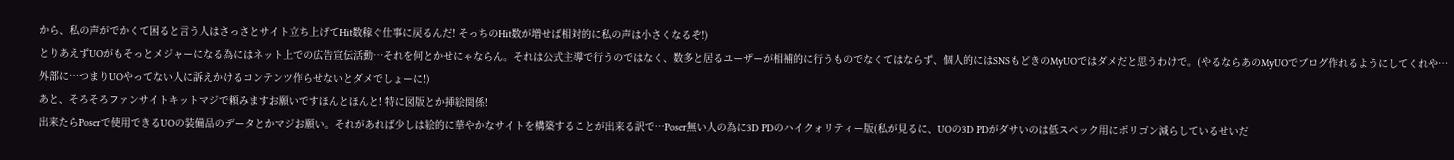から、私の声がでかくて困ると言う人はさっさとサイト立ち上げてHit数稼ぐ仕事に戻るんだ! そっちのHit数が増せば相対的に私の声は小さくなるぞ!)
とりあえずUOがもそっとメジャーになる為にはネット上での広告宣伝活動…それを何とかせにゃならん。それは公式主導で行うのではなく、数多と居るユーザーが相補的に行うものでなくてはならず、個人的にはSNSもどきのMyUOではダメだと思うわけで。(やるならあのMyUOでブログ作れるようにしてくれや…外部に…つまりUOやってない人に訴えかけるコンテンツ作らせないとダメでしょーに!)
あと、そろそろファンサイトキットマジで頼みますお願いですほんとほんと! 特に図版とか挿絵関係!
出来たらPoserで使用できるUOの装備品のデータとかマジお願い。それがあれば少しは絵的に華やかなサイトを構築することが出来る訳で…Poser無い人の為に3D PDのハイクォリティー版(私が見るに、UOの3D PDがダサいのは低スペック用にポリゴン減らしているせいだ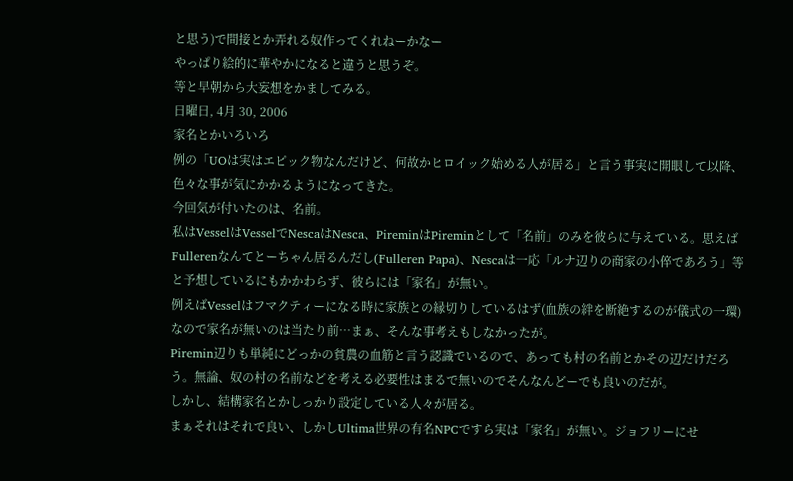と思う)で間接とか弄れる奴作ってくれねーかなー
やっぱり絵的に華やかになると違うと思うぞ。
等と早朝から大妄想をかましてみる。
日曜日, 4月 30, 2006
家名とかいろいろ
例の「UOは実はエピック物なんだけど、何故かヒロイック始める人が居る」と言う事実に開眼して以降、色々な事が気にかかるようになってきた。
今回気が付いたのは、名前。
私はVesselはVesselでNescaはNesca、PireminはPireminとして「名前」のみを彼らに与えている。思えばFullerenなんてとーちゃん居るんだし(Fulleren Papa)、Nescaは一応「ルナ辺りの商家の小倅であろう」等と予想しているにもかかわらず、彼らには「家名」が無い。
例えばVesselはフマクティーになる時に家族との縁切りしているはず(血族の絆を断絶するのが儀式の一環)なので家名が無いのは当たり前…まぁ、そんな事考えもしなかったが。
Piremin辺りも単純にどっかの貧農の血筋と言う認識でいるので、あっても村の名前とかその辺だけだろう。無論、奴の村の名前などを考える必要性はまるで無いのでそんなんどーでも良いのだが。
しかし、結構家名とかしっかり設定している人々が居る。
まぁそれはそれで良い、しかしUltima世界の有名NPCですら実は「家名」が無い。ジョフリーにせ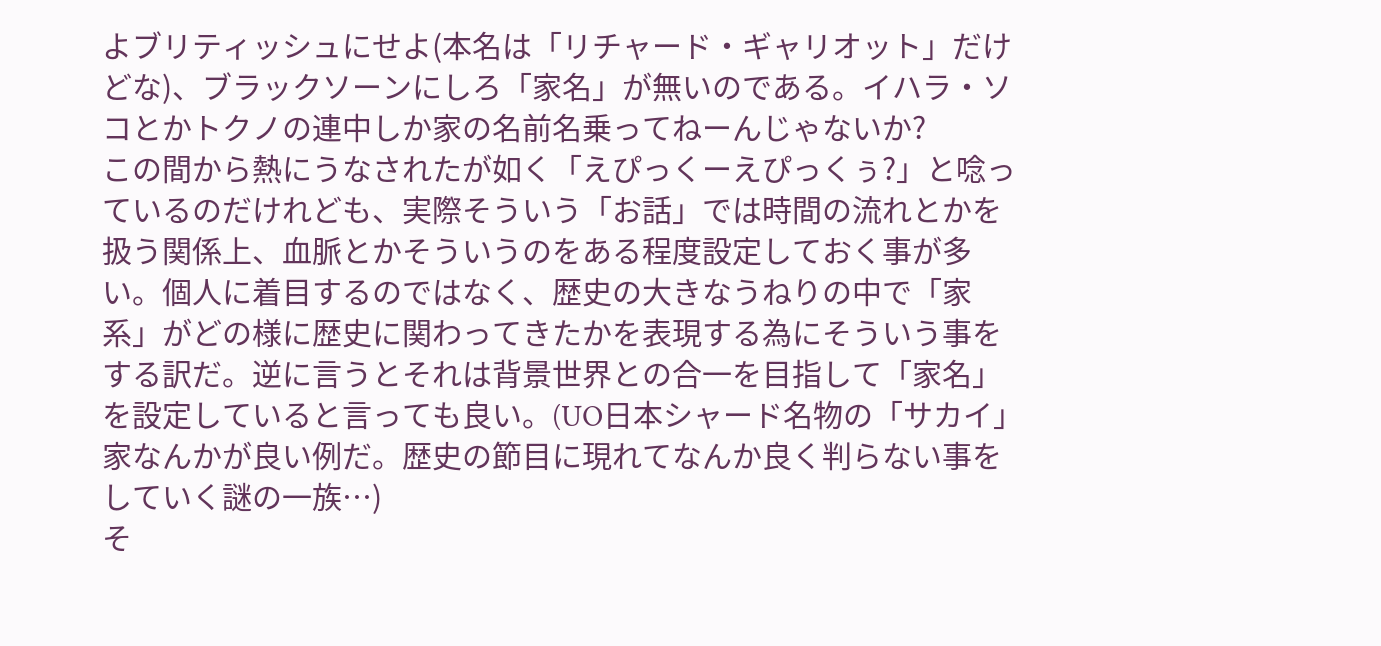よブリティッシュにせよ(本名は「リチャード・ギャリオット」だけどな)、ブラックソーンにしろ「家名」が無いのである。イハラ・ソコとかトクノの連中しか家の名前名乗ってねーんじゃないか?
この間から熱にうなされたが如く「えぴっくーえぴっくぅ?」と唸っているのだけれども、実際そういう「お話」では時間の流れとかを扱う関係上、血脈とかそういうのをある程度設定しておく事が多い。個人に着目するのではなく、歴史の大きなうねりの中で「家系」がどの様に歴史に関わってきたかを表現する為にそういう事をする訳だ。逆に言うとそれは背景世界との合一を目指して「家名」を設定していると言っても良い。(UO日本シャード名物の「サカイ」家なんかが良い例だ。歴史の節目に現れてなんか良く判らない事をしていく謎の一族…)
そ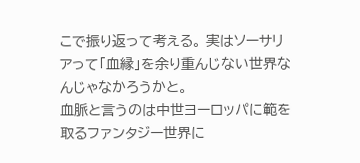こで振り返って考える。 実はソーサリアって「血縁」を余り重んじない世界なんじゃなかろうかと。
血脈と言うのは中世ヨーロッパに範を取るファンタジー世界に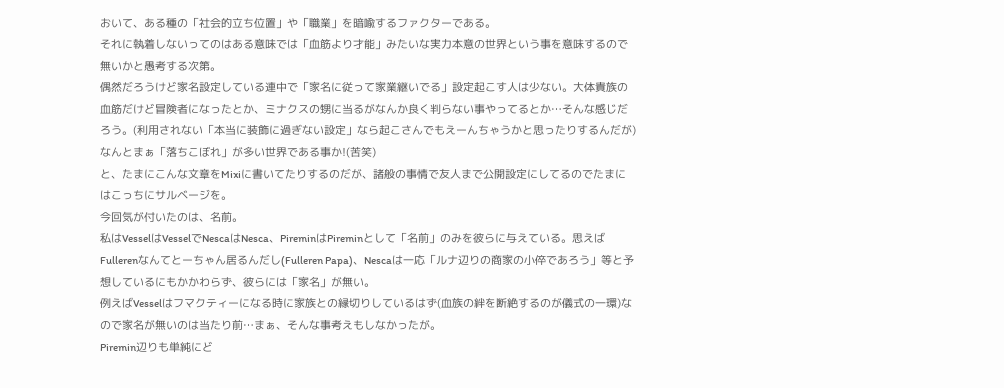おいて、ある種の「社会的立ち位置」や「職業」を暗喩するファクターである。
それに執着しないってのはある意味では「血筋より才能」みたいな実力本意の世界という事を意味するので無いかと愚考する次第。
偶然だろうけど家名設定している連中で「家名に従って家業継いでる」設定起こす人は少ない。大体貴族の血筋だけど冒険者になったとか、ミナクスの甥に当るがなんか良く判らない事やってるとか…そんな感じだろう。(利用されない「本当に装飾に過ぎない設定」なら起こさんでもえーんちゃうかと思ったりするんだが) なんとまぁ「落ちこぼれ」が多い世界である事か!(苦笑)
と、たまにこんな文章をMixiに書いてたりするのだが、諸般の事情で友人まで公開設定にしてるのでたまにはこっちにサルベージを。
今回気が付いたのは、名前。
私はVesselはVesselでNescaはNesca、PireminはPireminとして「名前」のみを彼らに与えている。思えばFullerenなんてとーちゃん居るんだし(Fulleren Papa)、Nescaは一応「ルナ辺りの商家の小倅であろう」等と予想しているにもかかわらず、彼らには「家名」が無い。
例えばVesselはフマクティーになる時に家族との縁切りしているはず(血族の絆を断絶するのが儀式の一環)なので家名が無いのは当たり前…まぁ、そんな事考えもしなかったが。
Piremin辺りも単純にど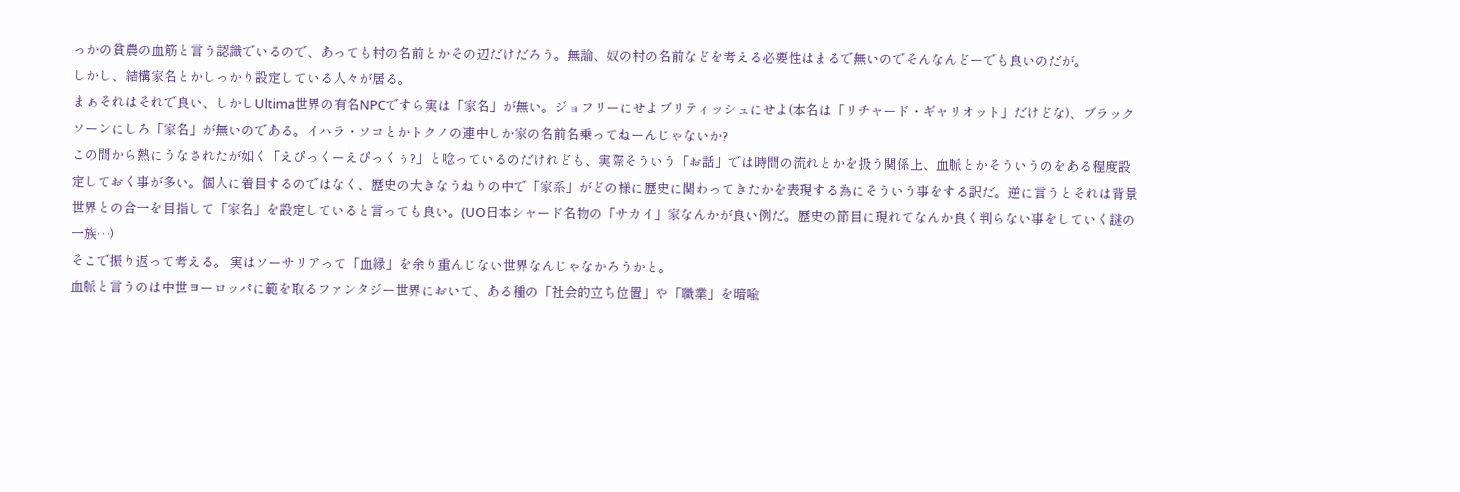っかの貧農の血筋と言う認識でいるので、あっても村の名前とかその辺だけだろう。無論、奴の村の名前などを考える必要性はまるで無いのでそんなんどーでも良いのだが。
しかし、結構家名とかしっかり設定している人々が居る。
まぁそれはそれで良い、しかしUltima世界の有名NPCですら実は「家名」が無い。ジョフリーにせよブリティッシュにせよ(本名は「リチャード・ギャリオット」だけどな)、ブラックソーンにしろ「家名」が無いのである。イハラ・ソコとかトクノの連中しか家の名前名乗ってねーんじゃないか?
この間から熱にうなされたが如く「えぴっくーえぴっくぅ?」と唸っているのだけれども、実際そういう「お話」では時間の流れとかを扱う関係上、血脈とかそういうのをある程度設定しておく事が多い。個人に着目するのではなく、歴史の大きなうねりの中で「家系」がどの様に歴史に関わってきたかを表現する為にそういう事をする訳だ。逆に言うとそれは背景世界との合一を目指して「家名」を設定していると言っても良い。(UO日本シャード名物の「サカイ」家なんかが良い例だ。歴史の節目に現れてなんか良く判らない事をしていく謎の一族…)
そこで振り返って考える。 実はソーサリアって「血縁」を余り重んじない世界なんじゃなかろうかと。
血脈と言うのは中世ヨーロッパに範を取るファンタジー世界において、ある種の「社会的立ち位置」や「職業」を暗喩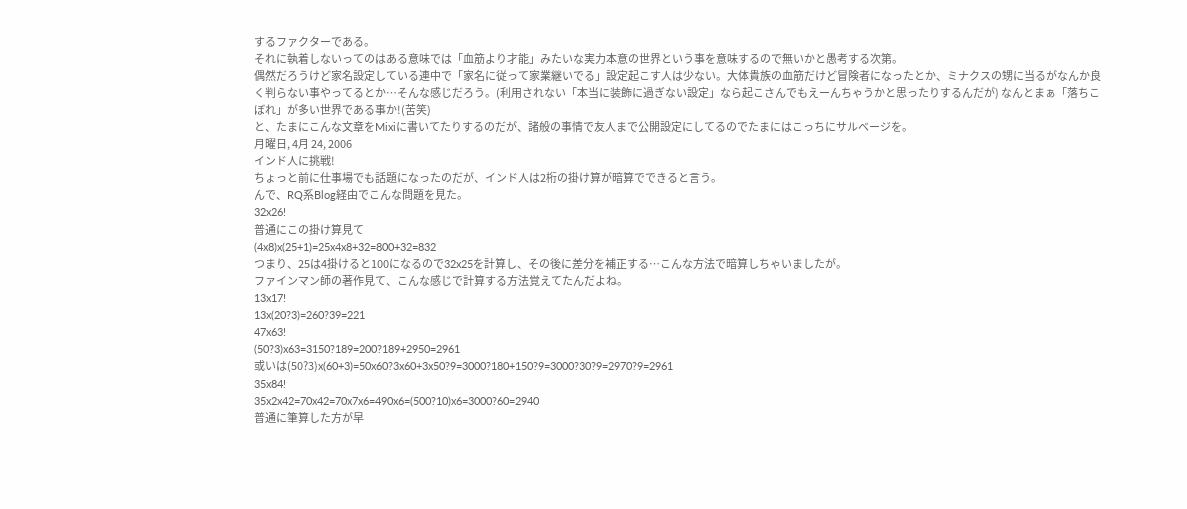するファクターである。
それに執着しないってのはある意味では「血筋より才能」みたいな実力本意の世界という事を意味するので無いかと愚考する次第。
偶然だろうけど家名設定している連中で「家名に従って家業継いでる」設定起こす人は少ない。大体貴族の血筋だけど冒険者になったとか、ミナクスの甥に当るがなんか良く判らない事やってるとか…そんな感じだろう。(利用されない「本当に装飾に過ぎない設定」なら起こさんでもえーんちゃうかと思ったりするんだが) なんとまぁ「落ちこぼれ」が多い世界である事か!(苦笑)
と、たまにこんな文章をMixiに書いてたりするのだが、諸般の事情で友人まで公開設定にしてるのでたまにはこっちにサルベージを。
月曜日, 4月 24, 2006
インド人に挑戦!
ちょっと前に仕事場でも話題になったのだが、インド人は2桁の掛け算が暗算でできると言う。
んで、RQ系Blog経由でこんな問題を見た。
32x26!
普通にこの掛け算見て
(4x8)x(25+1)=25x4x8+32=800+32=832
つまり、25は4掛けると100になるので32x25を計算し、その後に差分を補正する…こんな方法で暗算しちゃいましたが。
ファインマン師の著作見て、こんな感じで計算する方法覚えてたんだよね。
13x17!
13x(20?3)=260?39=221
47x63!
(50?3)x63=3150?189=200?189+2950=2961
或いは(50?3)x(60+3)=50x60?3x60+3x50?9=3000?180+150?9=3000?30?9=2970?9=2961
35x84!
35x2x42=70x42=70x7x6=490x6=(500?10)x6=3000?60=2940
普通に筆算した方が早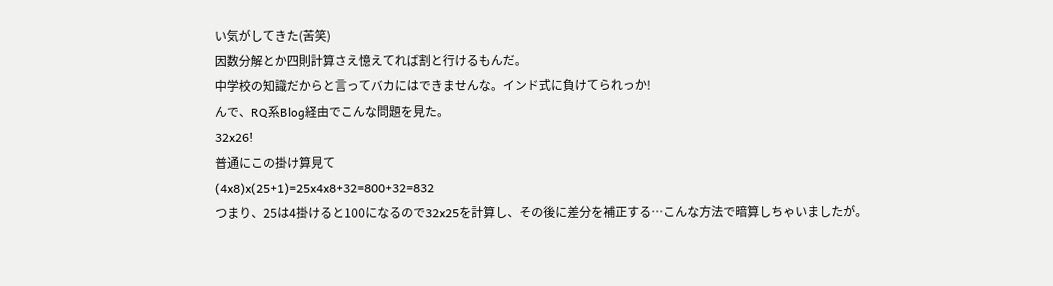い気がしてきた(苦笑)
因数分解とか四則計算さえ憶えてれば割と行けるもんだ。
中学校の知識だからと言ってバカにはできませんな。インド式に負けてられっか!
んで、RQ系Blog経由でこんな問題を見た。
32x26!
普通にこの掛け算見て
(4x8)x(25+1)=25x4x8+32=800+32=832
つまり、25は4掛けると100になるので32x25を計算し、その後に差分を補正する…こんな方法で暗算しちゃいましたが。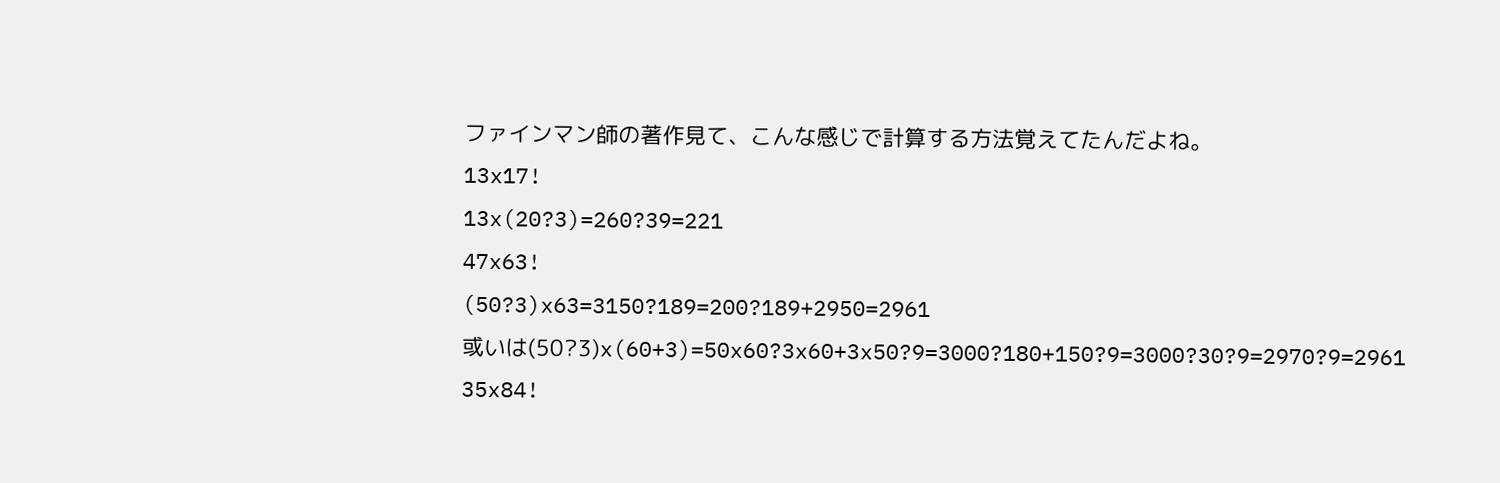ファインマン師の著作見て、こんな感じで計算する方法覚えてたんだよね。
13x17!
13x(20?3)=260?39=221
47x63!
(50?3)x63=3150?189=200?189+2950=2961
或いは(50?3)x(60+3)=50x60?3x60+3x50?9=3000?180+150?9=3000?30?9=2970?9=2961
35x84!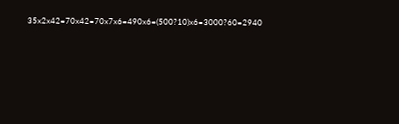35x2x42=70x42=70x7x6=490x6=(500?10)x6=3000?60=2940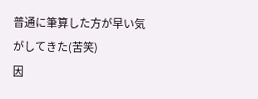普通に筆算した方が早い気がしてきた(苦笑)
因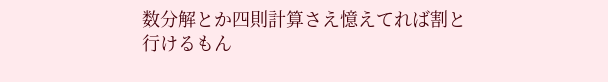数分解とか四則計算さえ憶えてれば割と行けるもん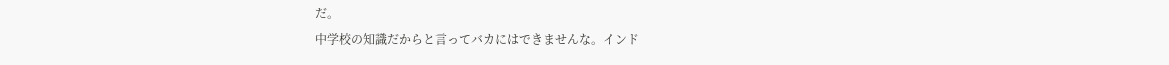だ。
中学校の知識だからと言ってバカにはできませんな。インド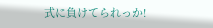式に負けてられっか!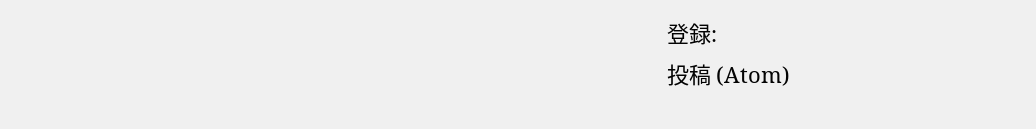登録:
投稿 (Atom)